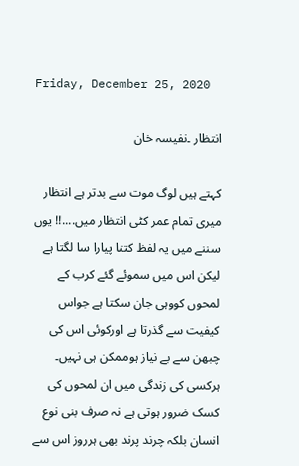Friday, December 25, 2020

انتظار ۔نفیسہ خان

کہتے ہیں لوگ موت سے بدتر ہے انتظار میری تمام عمر کٹی انتظار میں....!! یوں سننے میں یہ لفظ کتنا پیارا سا لگتا ہے لیکن اس میں سموئے گئے کرب کے لمحوں کووہی جان سکتا ہے جواس کیفیت سے گذرتا ہے اورکوئی اس کی چبھن سے بے نیاز ہوممکن ہی نہیں۔ ہرکسی کی زندگی میں ان لمحوں کی کسک ضرور ہوتی ہے نہ صرف بنی نوع انسان بلکہ چرند پرند بھی ہرروز اس سے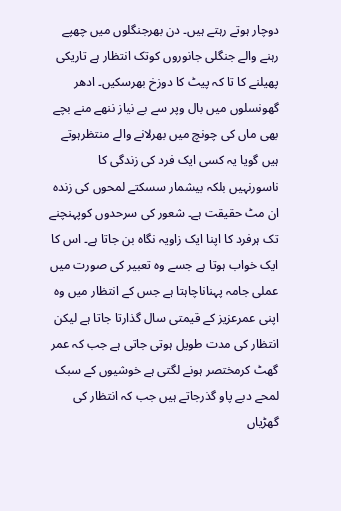دوچار ہوتے رہتے ہیں۔ دن بھرجنگلوں میں چھپے رہنے والے جنگلی جانوروں کوتک انتظار ہے تاریکی پھیلنے کا تا کہ پیٹ کا دوزخ بھرسکیں۔ ادھر گھونسلوں میں بال وپر سے بے نیاز ننھے منے بچے بھی ماں کی چونچ میں بھرلانے والے منتظرہوتے ہیں گویا یہ کسی ایک فرد کی زندگی کا ناسورنہیں بلکہ بیشمار سسکتے لمحوں کی زندہ ان مٹ حقیقت ہے۔ شعور کی سرحدوں کوپہنچنے تک ہرفرد کا اپنا ایک زاویہ نگاہ بن جاتا ہے۔ اس کا ایک خواب ہوتا ہے جسے وہ تعبیر کی صورت میں عملی جامہ پہناناچاہتا ہے جس کے انتظار میں وہ اپنی عمرعزیز کے قیمتی سال گذارتا جاتا ہے لیکن انتظار کی مدت طویل ہوتی جاتی ہے جب کہ عمر گھٹ کرمختصر ہونے لگتی ہے خوشیوں کے سبک لمحے دبے پاو گذرجاتے ہیں جب کہ انتظار کی گھڑیاں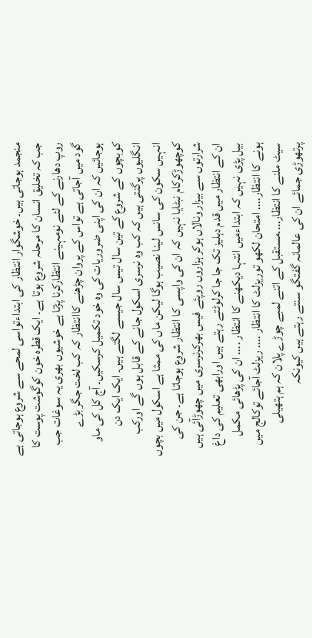منجمد ہوجاتی ہیں۔ خوشگوار انتظار کی ابتداءتواسی لمحے سے شروع ہوجاتی ہے جب کہ تخلیق انسان کا مرحلہ شروع ہوتا ہے۔ ایک قطرہ خون کوگوشت پوست کا روپ دھارنے کے لئے نومہینے انتظارکرنا پڑتا ہے خوشیوں بھری یہ سوغات جب گود میں آجاتی ہے تواس کے پروان چڑھنے کاانتظار کہ کب لخت جگر بڑے ہوجائیں کہ ان کی اپنی ضروریات کی وہ خود تکمیل کرسکیں۔ آج کل کی ماو کوبچوں کے شروع کے تین سال تیس سال جیسے لگتے ہیں۔ ایک ایک دن انگلیوں پرگنتی ہیں کہ کب وہ نرسری اسکول جانے کے قابل ہوں گے اورکب انہیں سکون کی سانس لینا نصیب ہوگا لیکن ماں کی ممتا ہے اسکول میں بچوں کوچھوڑکرکام نبٹایا نہیں کہ ان کی واپسی کا انتظار شروع ہوجاتا ہے۔ جن کی شرارتوں سے بیزار ونالاں ہوکر ہزاروں روپئے فیس بھرکرنرسری میں چھوڑآئی ہیں ان کے انتظار میں قدم دہلیز تک جا جا کرلوٹتے رہتے ہیں اورابھی تعلیم کی داغ بیل پڑی نہیں کہ ابتداءمیں انتہا دیکھنے کا انتظار .... ان کی پڑھائی مکمل ہونے کا انتظار.... امتحان لکھو توریزلٹ کا انتظار .... ریزلٹ آجائے توکالج میں سیٹ ملنے کا انتظار....مستقبل کے اتنے لمبے چوڑے پلان کہ ہم ہتھیلی پرتھوڑی جمائے ان کی عالمانہ گفتگو سنتے رہتے ہیں کیونکہ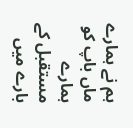ہم نے ہمارے ماں باپ کو ہمارے مستقبل کے بارے میں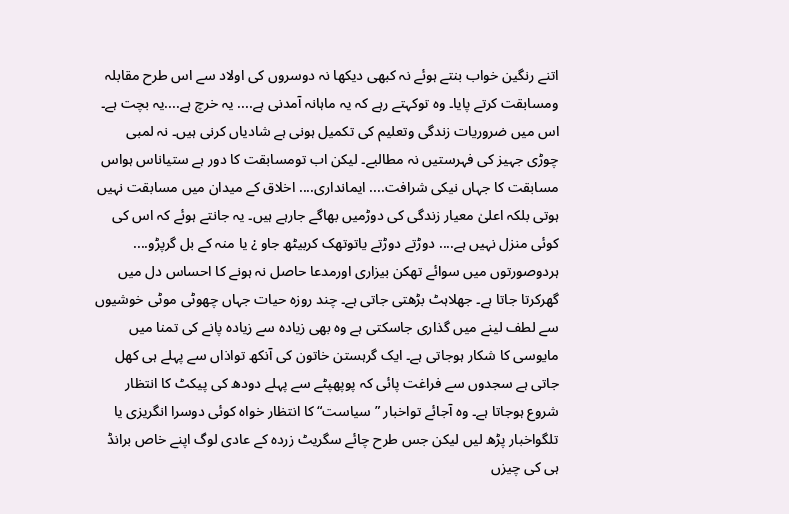اتنے رنگین خواب بنتے ہوئے نہ کبھی دیکھا نہ دوسروں کی اولاد سے اس طرح مقابلہ ومسابقت کرتے پایا۔ وہ توکہتے رہے کہ یہ ماہانہ آمدنی ہے.... یہ خرچ ہے....یہ بچت ہے۔ اس میں ضروریات زندگی وتعلیم کی تکمیل ہونی ہے شادیاں کرنی ہیں۔ نہ لمبی چوڑی جہیز کی فہرستیں نہ مطالبے۔ لیکن اب تومسابقت کا دور ہے ستیاناس ہواس مسابقت کا جہاں نیکی شرافت.... ایمانداری.... اخلاق کے میدان میں مسابقت نہیں ہوتی بلکہ اعلیٰ معیار زندگی کی دوڑمیں بھاگے جارہے ہیں۔ یہ جانتے ہوئے کہ اس کی کوئی منزل نہیں ہے.... دوڑتے دوڑتے یاتوتھک کربیٹھ جاو ¿ یا منہ کے بل گرپڑو.... ہردوصورتوں میں سوائے تھکن بیزاری اورمدعا حاصل نہ ہونے کا احساس دل میں گھرکرتا جاتا ہے۔ جھلاہٹ بڑھتی جاتی ہے۔ چند روزہ حیات جہاں چھوٹی موٹی خوشیوں سے لطف لینے میں گذاری جاسکتی ہے وہ بھی زیادہ سے زیادہ پانے کی تمنا میں مایوسی کا شکار ہوجاتی ہے۔ ایک گرہستن خاتون کی آنکھ تواذاں سے پہلے ہی کھل جاتی ہے سجدوں سے فراغت پائی کہ پوپھپٹے سے پہلے دودھ کی پیکٹ کا انتظار شروع ہوجاتا ہے۔ وہ آجائے تواخبار ”سیاست“ کا انتظار خواہ کوئی دوسرا انگریزی یا تلگواخبار پڑھ لیں لیکن جس طرح چائے سگریٹ زردہ کے عادی لوگ اپنے خاص برانڈ ہی کی چیزں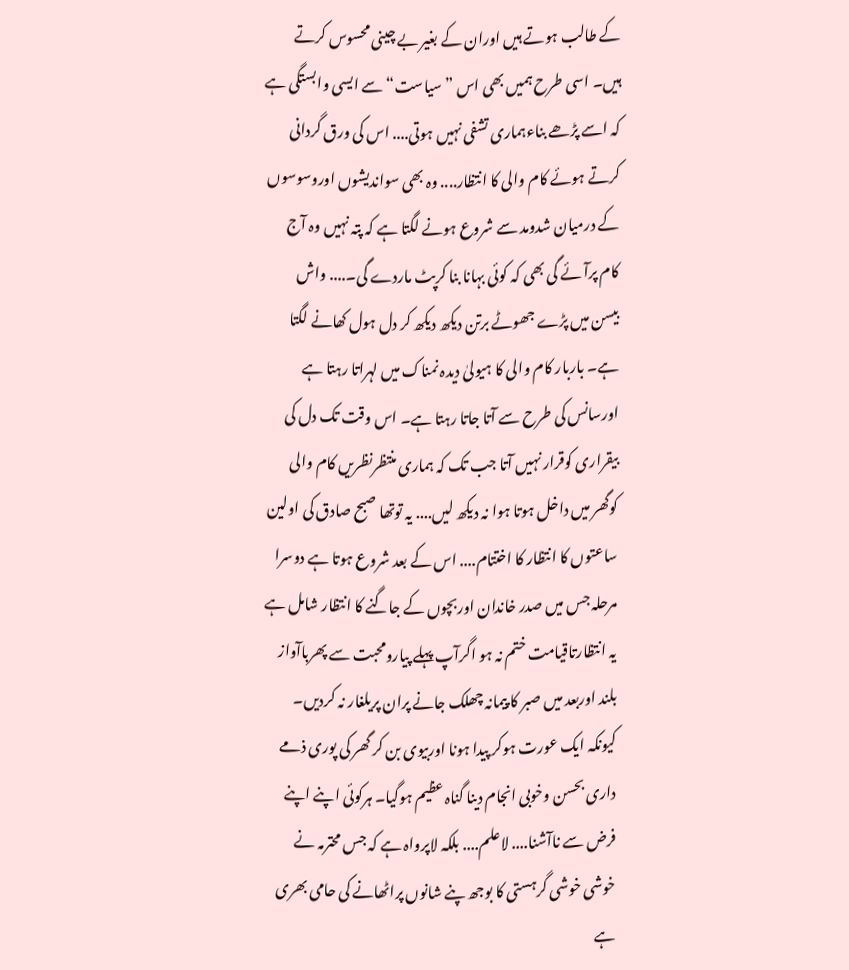کے طالب ہوتے ہیں اوران کے بغیر بے چینی محسوس کرتے ہیں۔ اسی طرح ہمیں بھی اس ”سیاست“ سے ایسی وابستگی ہے کہ اسے پڑھے بناءہماری تشفی نہیں ہوتی.... اس کی ورق گردانی کرتے ہوئے کام والی کا انتظار.... وہ بھی سواندیشوں اوروسوسوں کے درمیان شدومد سے شروع ہونے لگتا ہے کہ پتہ نہیں وہ آج کام پرآئے گی بھی کہ کوئی بہانا بنا کرپٹ ماردے گی۔.... واش بیسن میں پڑے جھوٹے برتن دیکھ دیکھ کر دل ہول کھانے لگتا ہے۔ باربار کام والی کا ہیولیٰ دیدہ نمناک میں لہراتا رہتا ہے اورسانس کی طرح سے آتا جاتا رہتا ہے۔ اس وقت تک دل کی بیقراری کوقرار نہیں آتا جب تک کہ ہماری منتظرنظریں کام والی کوگھر میں داخل ہوتا ہوا نہ دیکھ لیں.... یہ توتھا صبح صادق کی اولین ساعتوں کا انتظار کا اختتام.... اس کے بعد شروع ہوتا ہے دوسرا مرحلہ جس میں صدر خاندان اوربچوں کے جاگنے کا انتظار شامل ہے یہ انتظارتاقیامت ختم نہ ہو اگرآپ پہلے پیارومحبت سے پھرباآواز بلند اوربعد میں صبر کا پیمانہ چھلک جانے پران پریلغار نہ کردیں۔ کیونکہ ایک عورت ہوکر پیدا ہونا اوربیوی بن کر گھر کی پوری ذمے داری بحسن وخوبی انجام دینا گناہ عظیم ہوگیا۔ ہرکوئی اپنے اپنے فرض سے ناآشنا.... لاعلم.... بلکہ لاپرواہ ہے کہ جس محترمہ نے خوشی خوشی گرہستی کا بوجھ پنے شانوں پراٹھانے کی حامی بھری ہے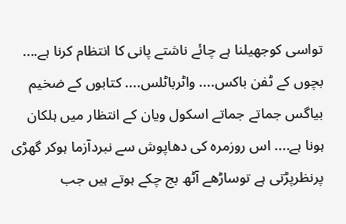تواسی کوجھیلنا ہے چائے ناشتے پانی کا انتظام کرنا ہے.... بچوں کے ٹفن باکس.... واٹرباٹلس.... کتابوں کے ضخیم بیاگس جماتے جماتے اسکول ویان کے انتظار میں ہلکان ہونا ہے.... اس روزمرہ کی دھاپوش سے نبردآزما ہوکر گھڑی پرنظرپڑتی ہے توساڑھے آٹھ بج چکے ہوتے ہیں جب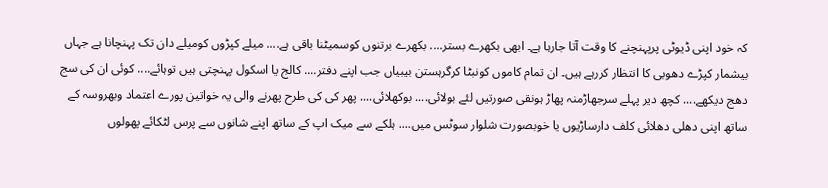کہ خود اپنی ڈیوٹی پرپہنچنے کا وقت آتا جارہا ہے۔ ابھی بکھرے بستر.... بکھرے برتنوں کوسمیٹنا باقی ہے.... میلے کپڑوں کومیلے دان تک پہنچانا ہے جہاں بیشمار کپڑے دھوبی کا انتظار کررہے ہیں۔ ان تمام کاموں کونبٹا کرگرہستن بیبیاں جب اپنے دفتر.... کالج یا اسکول پہنچتی ہیں توہائے.... کوئی ان کی سج دھج دیکھے.... کچھ دیر پہلے سرجھاڑمنہ پھاڑ ہونقی صورتیں لئے بولائی.... بوکھلائی.... پھر کی کی طرح پھرنے والی یہ خواتین پورے اعتماد وبھروسہ کے ساتھ اپنی دھلی دھلائی کلف دارساڑیوں یا خوبصورت شلوار سوٹس میں.... ہلکے سے میک اپ کے ساتھ اپنے شانوں سے پرس لٹکائے پھولوں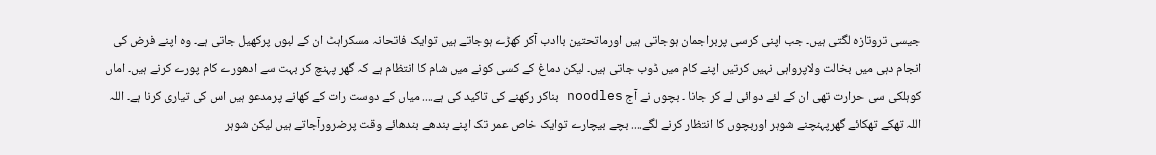جیسی تروتازہ لگتی ہیں۔ جب اپنی کرسی پربراجمان ہوجاتی ہیں اورماتحتین باادب آکر کھڑے ہوجاتے ہیں توایک فاتحانہ مسکراہٹ ان کے لبوں پرکھیل جاتی ہے۔ وہ اپنے فرض کی انجام دہی میں بخالت ولاپرواہی نہیں کرتیں اپنے کام میں ڈوب جاتی ہیں۔ لیکن دماغ کے کسی کونے میں شام کا انتظام ہے کہ گھر پہنچ کر بہت سے ادھورے کام پورے کرنے ہیں۔ اماں کوہلکی سی حرارت تھی ان کے لئے دوائی لے کر جانا ۔ بچوں نے آج noodles بناکر رکھنے کی تاکید کی ہے.... میاں کے دوست رات کے کھانے پرمدعو ہیں اس کی تیاری کرنا ہے۔ اللہ اللہ تھکے تھکائے گھرپہنچنے شوہر اوربچوں کا انتظار کرنے لگے.... بچے بیچارے توایک خاص عمر تک اپنے بندھے بندھائے وقت پرضرورآجاتے ہیں لیکن شوہر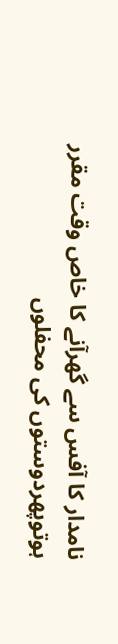نامدار کا آفس سے گھرآنے کا خاص وقت مقرر ہوتوپھردوستوں کی محفلوں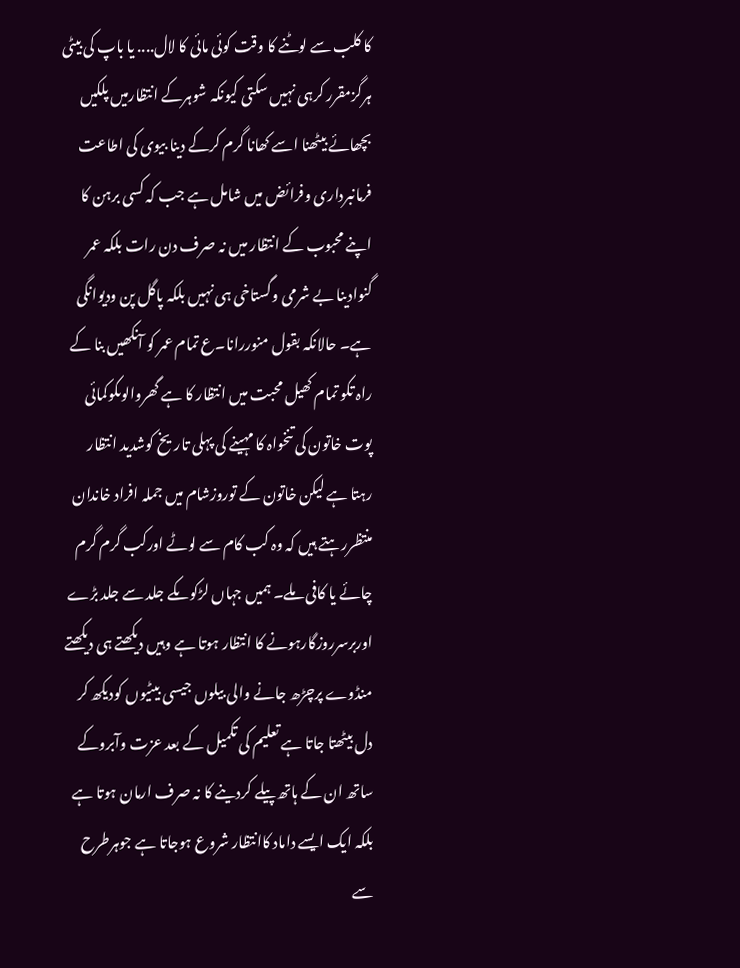کا کلب سے لوٹنے کا وقت کوئی مائی کا لال.... یا باپ کی بیٹی ہرگزمقرر کرہی نہیں سکتی کیونکہ شوہرکے انتظارمیں پلکیں بچھائے بیٹھنا اسے کھانا گرم کرکے دینا بیوی کی اطاعت فرمانبرداری وفرائض میں شامل ہے جب کہ کسی برہن کا اپنے محبوب کے انتظار میں نہ صرف دن رات بلکہ عمر گنوادینا بے شرمی وگستاخی ہی نہیں بلکہ پاگل پن ودیوانگی ہے۔ حالانکہ بقول منوررانا۔ع تمام عمر کو آنکھیں بنا کے راہ تکو تمام کھیل محبت میں انتظار کا ہے گھروالوںکوکمائی پوت خاتون کی تنخواہ کا مہینے کی پہلی تاریخ کوشدید انتظار رہتا ہے لیکن خاتون کے توروزشام میں جملہ افراد خاندان منتظررہتے ہیں کہ وہ کب کام سے لوٹے اورکب گرم گرم چائے یا کافی ملے۔ ہمیں جہاں لڑکوںکے جلد سے جلد بڑے اوربرسرروزگارہونے کا انتظار ہوتا ہے وہیں دیکھتے ہی دیکھتے منڈوے پرچڑھ جانے والی بیلوں جیسی بیٹیوں کودیکھ کر دل بیٹھتا جاتا ہے تعلیم کی تکمیل کے بعد عزت وآبروکے ساتھ ان کے ہاتھ پیلے کردینے کا نہ صرف ارمان ہوتا ہے بلکہ ایک ایسے داماد کاانتظار شروع ہوجاتا ہے جوہرطرح سے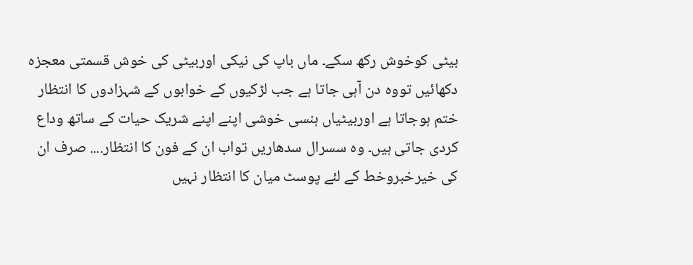بیٹی کوخوش رکھ سکے۔ ماں باپ کی نیکی اوربیٹی کی خوش قسمتی معجزہ دکھائیں تووہ دن آہی جاتا ہے جب لڑکیوں کے خوابوں کے شہزادوں کا انتظار ختم ہوجاتا ہے اوربیٹیاں ہنسی خوشی اپنے اپنے شریک حیات کے ساتھ وداع کردی جاتی ہیں۔ وہ سسرال سدھاریں تواب ان کے فون کا انتظار.... صرف ان کی خیرخبروخط کے لئے پوسٹ میان کا انتظار نہیں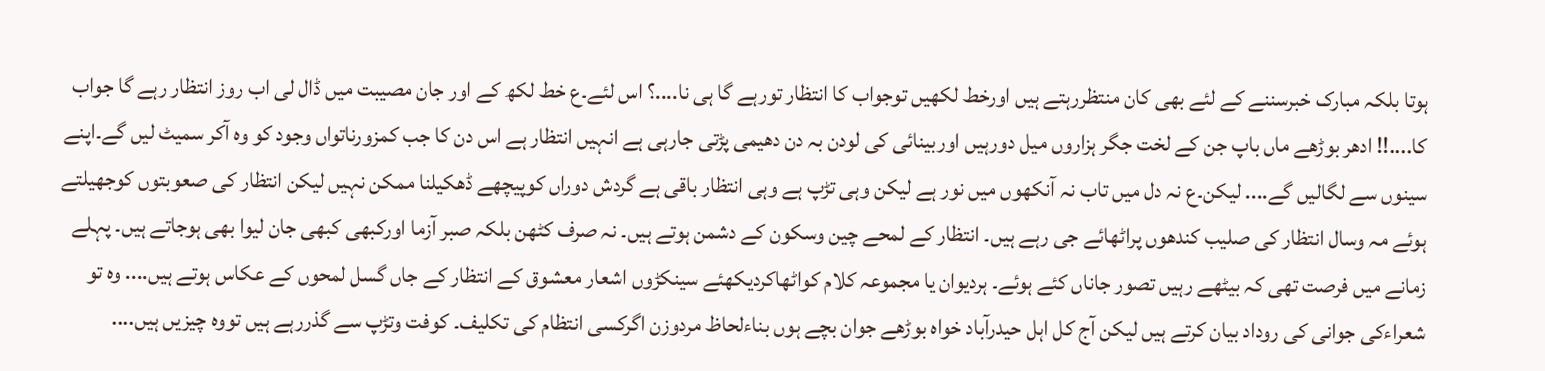ہوتا بلکہ مبارک خبرسننے کے لئے بھی کان منتظررہتے ہیں اورخط لکھیں توجواب کا انتظار تورہے گا ہی نا....؟ اس لئے۔ع خط لکھ کے اور جان مصیبت میں ڈال لی اب روز انتظار رہے گا جواب کا....!! ادھر بوڑھے ماں باپ جن کے لخت جگر ہزاروں میل دورہیں اوربینائی کی لودن بہ دن دھیمی پڑتی جارہی ہے انہیں انتظار ہے اس دن کا جب کمزورناتواں وجود کو وہ آکر سمیٹ لیں گے۔اپنے سینوں سے لگالیں گے.... لیکن۔ع نہ دل میں تاب نہ آنکھوں میں نور ہے لیکن وہی تڑپ ہے وہی انتظار باقی ہے گردش دوراں کوپیچھے ڈھکیلنا ممکن نہیں لیکن انتظار کی صعوبتوں کوجھیلتے ہوئے مہ وسال انتظار کی صلیب کندھوں پراٹھائے جی رہے ہیں۔ انتظار کے لمحے چین وسکون کے دشمن ہوتے ہیں۔ نہ صرف کٹھن بلکہ صبر آزما اورکبھی کبھی جان لیوا بھی ہوجاتے ہیں۔ پہلے زمانے میں فرصت تھی کہ بیٹھے رہیں تصور جاناں کئے ہوئے۔ ہردیوان یا مجموعہ کلام کواٹھاکردیکھئے سینکڑوں اشعار معشوق کے انتظار کے جاں گسل لمحوں کے عکاس ہوتے ہیں.... وہ تو شعراءکی جوانی کی روداد بیان کرتے ہیں لیکن آج کل اہل حیدرآباد خواہ بوڑھے جوان بچے ہوں بناءلحاظ مردوزن اگرکسی انتظام کی تکلیف۔ کوفت وتڑپ سے گذررہے ہیں تووہ چیزیں ہیں....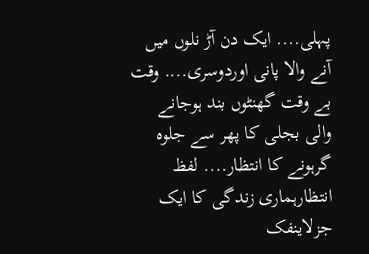پہلی.... ایک دن آڑ نلوں میں آنے والا پانی اوردوسری.... وقت بے وقت گھنٹوں بند ہوجانے والی بجلی کا پھر سے جلوہ گرہونے کا انتظار.... لفظ انتظارہماری زندگی کا ایک جزلاینفک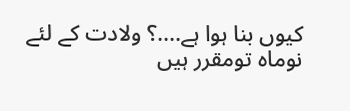کیوں بنا ہوا ہے....؟ ولادت کے لئے نوماہ تومقرر ہیں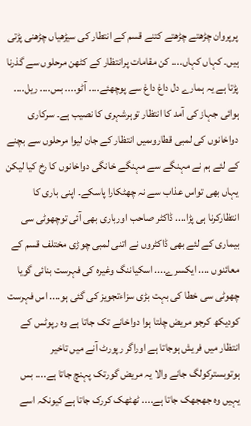پرپروان چڑھتے چڑھتے کتنے قسم کے انتطار کی سیڑھیاں چڑھنی پڑتی ہیں۔ کہاں کہاں.... کن مقامات پرانتظار کے کٹھن مرحلوں سے گذرنا پڑتا ہے یہ ہمارے دل داغ داغ سے پوچھئے.... آٹو.... بس.... ریل.... ہوائی جہاز کی آمد کا انتظار توہرشہری کا نصیب ہے۔ سرکاری دواخانوں کی لمبی قطاروںمیں انتظار کے جان لیوا مرحلوں سے بچنے کے لئے ہم نے مہنگے سے مہنگے خانگی دواخانوں کا رخ کیا لیکن یہاں بھی تواس عذاب سے نہ چھٹکارا پاسکے۔ اپنی باری کا انتظارکرنا ہی پڑا.... ڈاکٹر صاحب اورباری بھی آئی توچھوٹی سی بیماری کے لئے بھی ڈاکٹروں نے اتنی لمبی چوڑی مختلف قسم کے معائنوں .... ایکسرے.... اسکیاننگ وغیرہ کی فہرست بنائی گویا چھوٹی سی خطا کی بہت بڑی سزاءتجویز کی گئی ہو.... اس فہرست کودیکھ کرجو مریض چلتا ہوا دواخانے تک جاتا ہے وہ رپوٹس کے انتظار میں فریش ہوجاتا ہے اوراگر رپورٹ آنے میں تاخیر ہوتوبسترکولگ جانے والا یہ مریض گورتک پہنچ جاتا ہے.... بس یہیں وہ جھجھک جاتا ہے.... ٹھٹھک کررک جاتا ہے کیونکہ اسے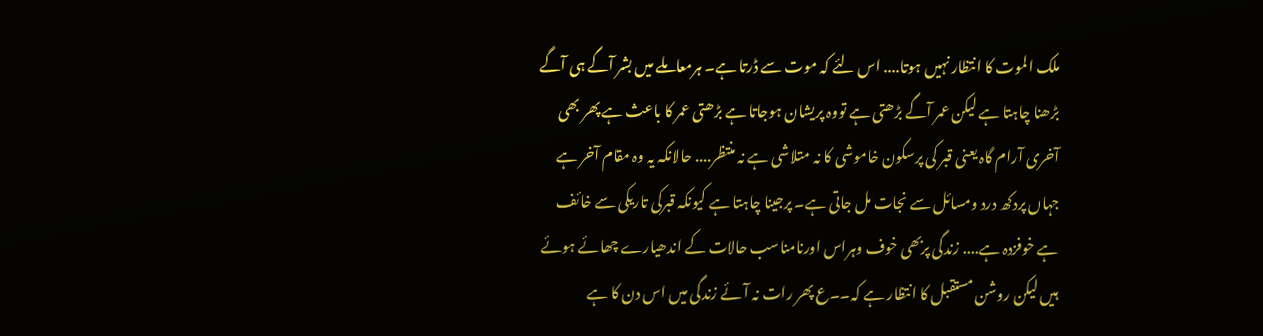ملک الموت کا انتظار نہیں ہوتا.... اس لئے کہ موت سے ڈرتا ہے۔ ہرمعاملے میں بشر آگے ہی آگے بڑھنا چاہتا ہے لیکن عمر آگے بڑھتی ہے تووہ پریشان ہوجاتا ہے بڑھتی عمر کا باعث ہے پھر بھی آخری آرام گاہ یعنی قبر کی پرسکون خاموشی کا نہ متلاشی ہے نہ منتظر.... حالانکہ یہ وہ مقام آخر ہے جہاں پردکھ درد ومسائل سے نجات مل جاتی ہے۔ پرجینا چاہتا ہے کیونکہ قبرکی تاریکی سے خائف ہے خوفزدہ ہے.... زندگی پربھی خوف وہراس اورنامناسب حالات کے اندھیارے چھائے ہوئے ہیں لیکن روشن مستقبل کا انتظار ہے کہ۔۔ع پھر رات نہ آئے زندگی میں اس دن کا ہے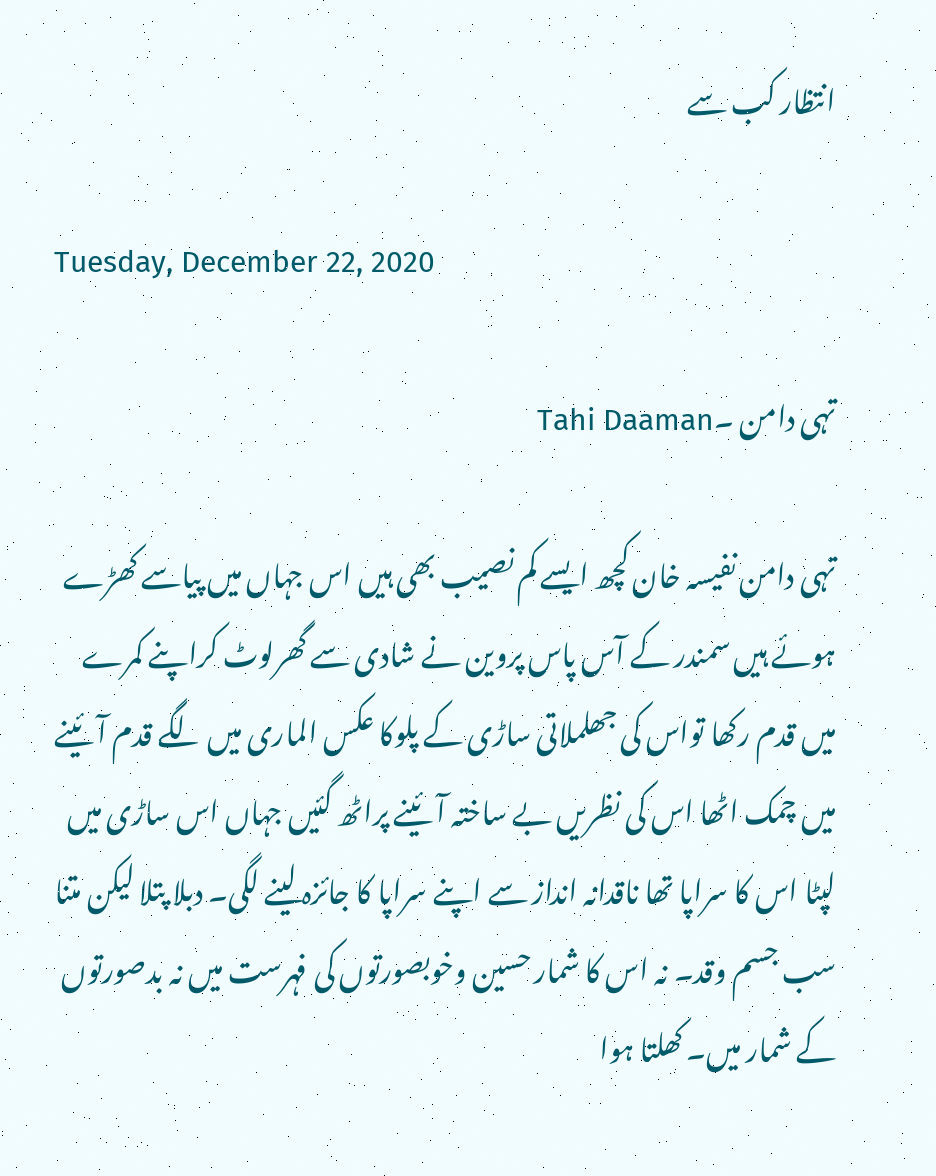انتظار کب سے

Tuesday, December 22, 2020

تہی دامن ۔Tahi Daaman

تہی دامن نفیسہ خان کچھ ایسے کم نصیب بھی ہیں اس جہاں میں پیاسے کھڑے ہوئے ہیں سمندر کے آس پاس پروین نے شادی سے گھرلوٹ کراپنے کمرے میں قدم رکھا تواس کی جھلملاتی ساڑی کے پلوکا عکس الماری میں لگے قدم آئینے میں چمک اٹھا اس کی نظریں بے ساختہ آئینے پراٹھ گئیں جہاں اس ساڑی میں لپٹا اس کا سراپا تھا ناقدانہ انداز سے اپنے سراپا کا جائزہ لینے لگی۔ دبلا پتلا لیکن متنا سب جسم وقد۔ نہ اس کا شمار حسین وخوبصورتوں کی فہرست میں نہ بدصورتوں کے شمار میں۔ کھلتا ہوا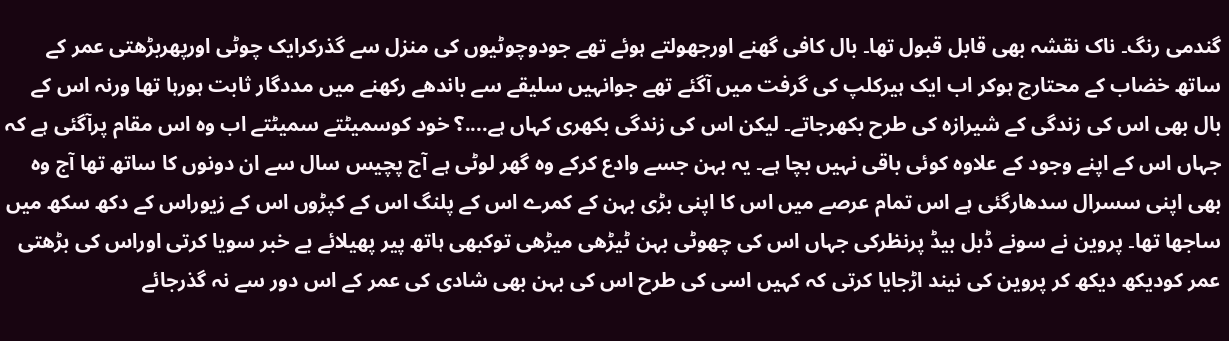گندمی رنگ۔ ناک نقشہ بھی قابل قبول تھا۔ بال کافی گھنے اورجھولتے ہوئے تھے جودوچوٹیوں کی منزل سے گذرکرایک چوٹی اورپھربڑھتی عمر کے ساتھ خضاب کے محتارج ہوکر اب ایک ہیرکلپ کی گرفت میں آگئے تھے جوانہیں سلیقے سے باندھے رکھنے میں مددگار ثابت ہورہا تھا ورنہ اس کے بال بھی اس کی زندگی کے شیرازہ کی طرح بکھرجاتے۔ لیکن اس کی زندگی بکھری کہاں ہے....؟ خود کوسمیٹتے سمیٹتے اب وہ اس مقام پرآگئی ہے کہ جہاں اس کے اپنے وجود کے علاوہ کوئی باقی نہیں بچا ہے۔ یہ بہن جسے وادع کرکے وہ گھر لوٹی ہے آج پچیس سال سے ان دونوں کا ساتھ تھا آج وہ بھی اپنی سسرال سدھارگئی ہے اس تمام عرصے میں اس کا اپنی بڑی بہن کے کمرے اس کے پلنگ اس کے کپڑوں اس کے زیوراس کے دکھ سکھ میں ساجھا تھا۔ پروین نے سونے ڈبل بیڈ پرنظرکی جہاں اس کی چھوٹی بہن ٹیڑھی میڑھی توکبھی ہاتھ پیر پھیلائے بے خبر سویا کرتی اوراس کی بڑھتی عمر کودیکھ دیکھ کر پروین کی نیند اڑجایا کرتی کہ کہیں اسی کی طرح اس کی بہن بھی شادی کی عمر کے اس دور سے نہ گذرجائے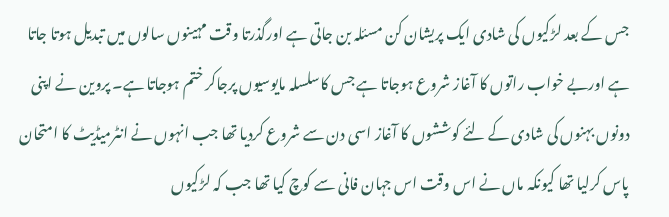جس کے بعد لڑکیوں کی شادی ایک پریشان کن مسئلہ بن جاتی ہے اورگذرتا وقت مہینوں سالوں میں تبدیل ہوتا جاتا ہے اوربے خواب راتوں کا آغاز شروع ہوجاتا ہے جس کاسلسلہ مایوسیوں پرجاکر ختم ہوجاتا ہے۔ پروین نے اپنی دونوں بہنوں کی شادی کے لئے کوششوں کا آغاز اسی دن سے شروع کردیا تھا جب انہوں نے انٹرمیڈیٹ کا امتحان پاس کرلیا تھا کیونکہ ماں نے اس وقت اس جہان فانی سے کوچ کیا تھا جب کہ لڑکیوں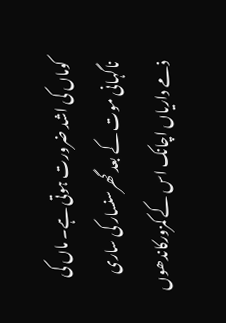کوماں کی اشد ضرورت ہوتی ہے۔ ماں کی ناگہانی موت کے بعد گھرسنسار کی ساری ذمے داریاں اچانک اس کے کمزورکاندھوں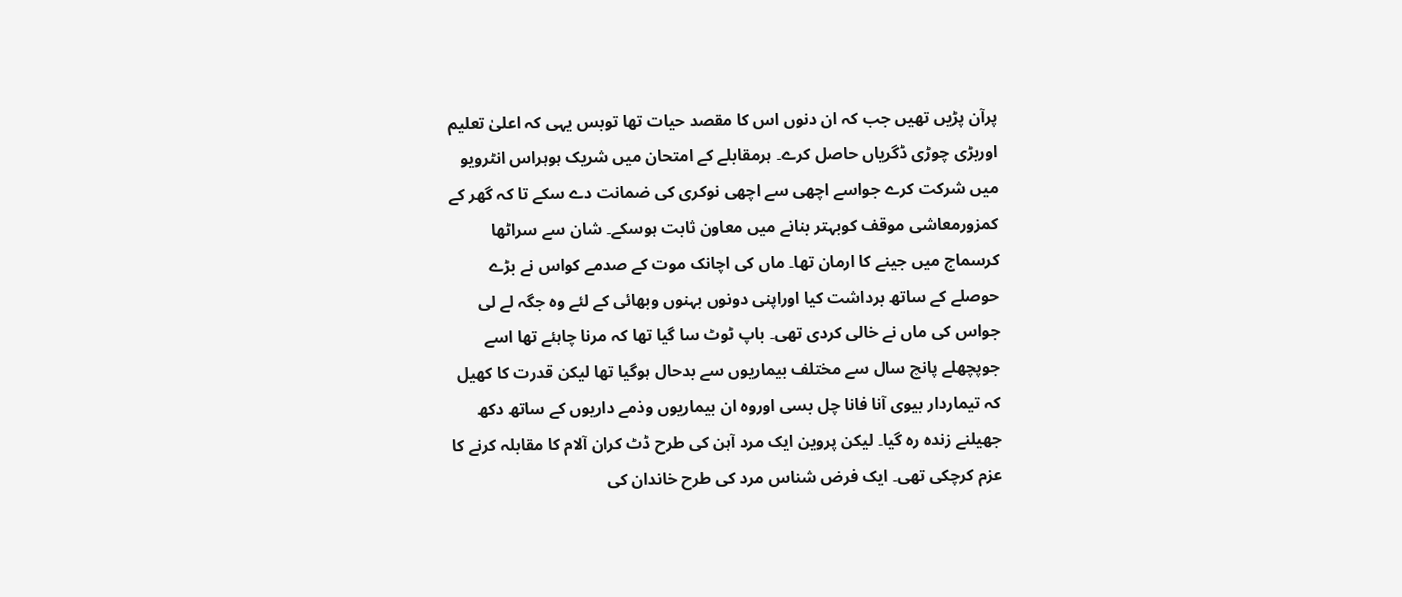پرآن پڑیں تھیں جب کہ ان دنوں اس کا مقصد حیات تھا توبس یہی کہ اعلیٰ تعلیم اوربڑی چوڑی ڈگریاں حاصل کرے۔ ہرمقابلے کے امتحان میں شریک ہوہراس انٹرویو میں شرکت کرے جواسے اچھی سے اچھی نوکری کی ضمانت دے سکے تا کہ گھر کے کمزورمعاشی موقف کوبہتر بنانے میں معاون ثابت ہوسکے۔ شان سے سراٹھا کرسماج میں جینے کا ارمان تھا۔ ماں کی اچانک موت کے صدمے کواس نے بڑے حوصلے کے ساتھ برداشت کیا اوراپنی دونوں بہنوں وبھائی کے لئے وہ جگہ لے لی جواس کی ماں نے خالی کردی تھی۔ باپ ٹوٹ سا گیا تھا کہ مرنا چاہئے تھا اسے جوپچھلے پانچ سال سے مختلف بیماریوں سے بدحال ہوگیا تھا لیکن قدرت کا کھیل کہ تیماردار بیوی آنا فانا چل بسی اوروہ ان بیماریوں وذمے داریوں کے ساتھ دکھ جھیلنے زندہ رہ گیا۔ لیکن پروین ایک مرد آہن کی طرح ڈٹ کران آلام کا مقابلہ کرنے کا عزم کرچکی تھی۔ ایک فرض شناس مرد کی طرح خاندان کی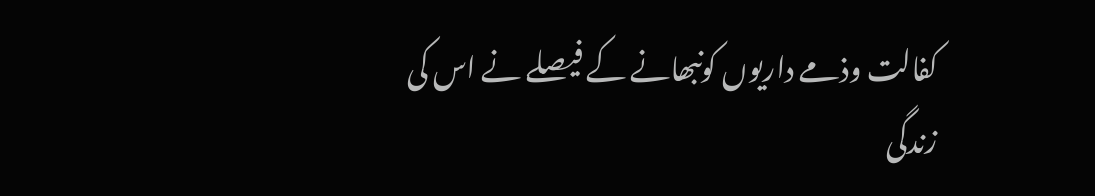کفالت وذمے داریوں کونبھانے کے فیصلے نے اس کی زندگی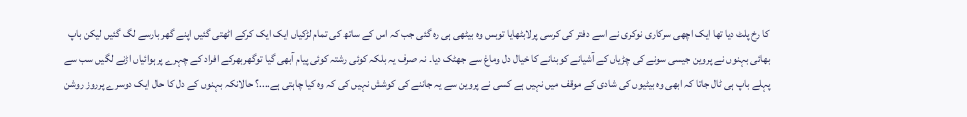کا رخ پلٹ دیا تھا ایک اچھی سرکاری نوکری نے اسے دفتر کی کرسی پرلابٹھایا توبس وہ بیٹھی ہی رہ گئی جب کہ اس کے ساتھ کی تمام لڑکیاں ایک ایک کرکے اٹھتی گئیں اپنے گھر بارسے لگ گئیں لیکن باپ بھائی بہنوں نے پروین جیسی سونے کی چڑیاں کے آشیانے کوبنانے کا خیال دل وماغ سے جھٹک دیا۔ نہ صرف یہ بلکہ کوئی رشتہ کوئی پیام آبھی گیا توگھربھرکے افراد کے چہرے پرہوائیاں اڑنے لگیں سب سے پہلے باپ ہی ٹال جاتا کہ ابھی وہ بیٹیوں کی شادی کے موقف میں نہیں ہے کسی نے پروین سے یہ جاننے کی کوشش نہیں کی کہ وہ کیا چاہتی ہے....؟ حالانکہ بہنوں کے دل کا حال ایک دوسرے پرروز روشن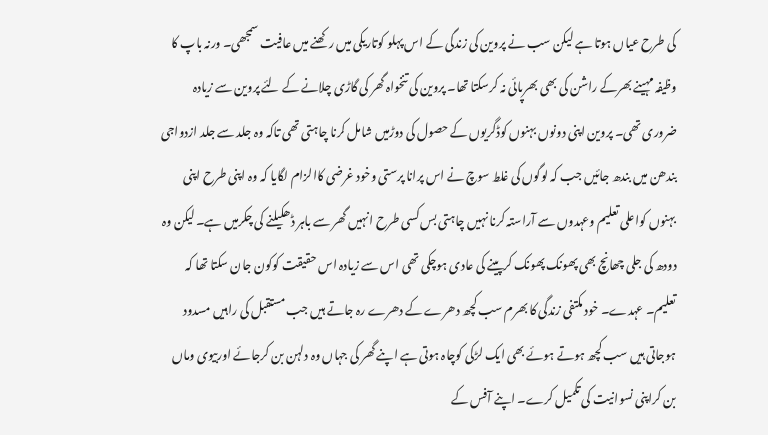کی طرح عیاں ہوتا ہے لیکن سب نے پروین کی زندگی کے اس پہلو کوتاریکی میں رکھنے میں عافیت سمجھی۔ ورنہ باپ کا وظیفہ مہینے بھرکے راشن کی بھی بھرپائی نہ کرسکتا تھا۔ پروین کی تنخواہ گھر کی گاڑی چلانے کے لئے پروین سے زیادہ ضروری تھی۔ پروین اپنی دونوں بہنوں کوڈگریوں کے حصول کی دوڑمیں شامل کرنا چاہتی تھی تاکہ وہ جلد سے جلد ازدواجی بندھن میں بندھ جائیں جب کہ لوگوں کی غلط سوچ نے اس پرانا پرستی وخود غرضی کاالزام لگایا کہ وہ اپنی طرح اپنی بہنوں کواعلی تعلیم وعہدوں سے آراستہ کرنا نہیں چاہتی بس کسی طرح انہیں گھر سے باہر ڈھکیلنے کی چکرمیں ہے۔ لیکن وہ دودھ کی جلی چھانچ بھی پھونک پھونک کرپینے کی عادی ہوچکی تھی اس سے زیادہ اس حقیقت کوکون جان سکتا تھا کہ تعلیم۔ عہدے۔ خود مکتفی زندگی کا بھرم سب کچھ دھرے کے دھرے رہ جاتے ہیں جب مستقبل کی راہیں مسدود ہوجاتی ہیں سب کچھ ہوتے ہوئے بھی ایک لڑکی کوچاہ ہوتی ہے اپنے گھر کی جہاں وہ دلہن بن کرجائے اوربیوی وماں بن کراپنی نسوانیت کی تکمیل کرے۔ اپنے آفس کے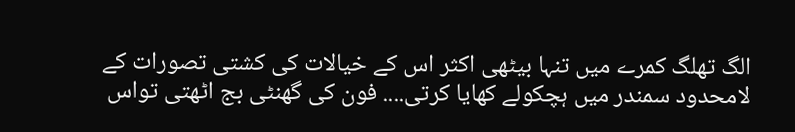الگ تھلگ کمرے میں تنہا بیٹھی اکثر اس کے خیالات کی کشتی تصورات کے لامحدود سمندر میں ہچکولے کھایا کرتی.... فون کی گھنٹی بج اٹھتی تواس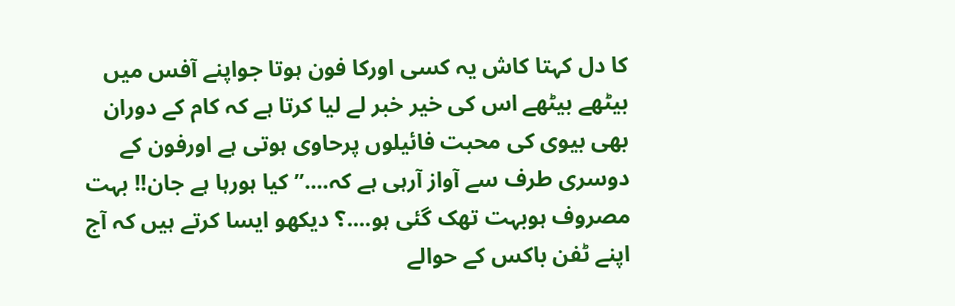کا دل کہتا کاش یہ کسی اورکا فون ہوتا جواپنے آفس میں بیٹھے بیٹھے اس کی خیر خبر لے لیا کرتا ہے کہ کام کے دوران بھی بیوی کی محبت فائیلوں پرحاوی ہوتی ہے اورفون کے دوسری طرف سے آواز آرہی ہے کہ....” کیا ہورہا ہے جان!! بہت مصروف ہوبہت تھک گئی ہو....؟ دیکھو ایسا کرتے ہیں کہ آج اپنے ٹفن باکس کے حوالے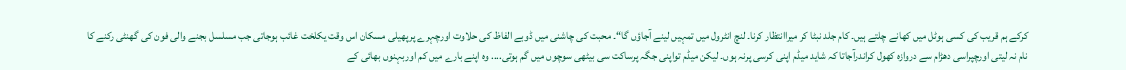کرکے ہم قریب کی کسی ہوٹل میں کھانے چلتے ہیں۔ کام جلد نبٹا کر میراانتظار کرنا۔ لنچ انٹرول میں تمہیں لینے آجاؤں گا“۔ محبت کی چاشنی میں ڈوبے الفاظ کی حلاوت اورچہرے پرپھیلی مسکان اس وقت یکلخت غائب ہوجاتی جب مسلسل بجنے والی فون کی گھنٹی رکنے کا نام نہ لیتی اورچپراسی دھڑام سے دروازہ کھول کراندرآجاتا کہ شاید میڈم اپنی کرسی پرنہ ہوں۔ لیکن میڈم تواپنی جگہ پرساکت سی بیٹھی سوچوں میں گم ہوتی.... وہ اپنے بارے میں کم اوربہنوں بھائی کے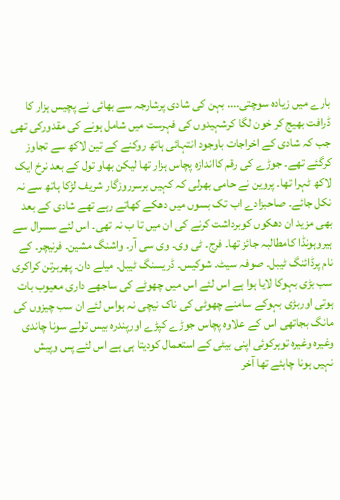بارے میں زیادہ سوچتی.... بہن کی شادی پرشارجہ سے بھائی نے پچیس ہزار کا ڈرافت بھیج کر خون لگا کرشہیدوں کی فہرست میں شامل ہونے کی مقدورکی تھی جب کہ شادی کے اخراجات باوجود انتہائی ہاتھ روکنے کے تین لاکھ سے تجاوز کرگئے تھے۔ جوڑے کی رقم کااندازہ پچاس ہزار تھا لیکن بھاو تول کے بعد نرخ ایک لاکھ ٹہرا تھا۔ پروین نے حامی بھرلی کہ کہیں برسرروزگار شریف لڑکا ہاتھ سے نہ نکل جائے۔ صاحبزادے اب تک بسوں میں دھکے کھاتے رہے تھے شادی کے بعد بھی مزید ان دھکوں کوبرداشت کرنے کی ان میں تا ب نہ تھی۔ اس لئے سسرال سے ہیروہونڈا کامطالبہ جائز تھا۔ فرج۔ ٹی وی۔ وی سی آر۔ واشنگ مشین۔ فرنیچر۔ کے نام پرڈائنگ ٹیبل۔ صوفہ سیٹ۔ شوکیس۔ ڈریسنگ ٹیبل۔ میلے دان۔ پھربرتن کراکری سب بڑی بہوکا لایا ہوا ہے اس لئے اس میں چھوٹے کی ساجھے داری معیوب بات ہوتی اوربڑی بہوکے سامنے چھوٹی کی ناک نیچی نہ ہواس لئے ان سب چیزوں کی مانگ بجاتھی اس کے علاوہ پچاس جوڑے کپڑے اورپندرہ بیس تولے سونا چاندی وغیرہ وغیرہ توہرکوئی اپنی بیٹی کے استعمال کودیتا ہی ہے اس لئے پس وپیش نہیں ہونا چاہئے تھا آخر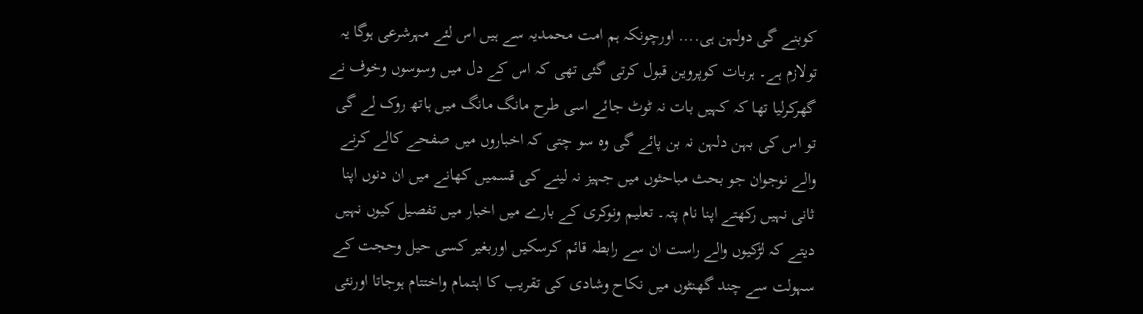کوبنے گی دولہن ہی.... اورچونکہ ہم امت محمدیہ سے ہیں اس لئے مہرشرعی ہوگا یہ تولازم ہے۔ ہربات کوپروین قبول کرتی گئی تھی کہ اس کے دل میں وسوسوں وخوف نے گھرکرلیا تھا کہ کہیں بات نہ ٹوٹ جائے اسی طرح مانگ مانگ میں ہاتھ روک لے گی تو اس کی بہن دلہن نہ بن پائے گی وہ سو چتی کہ اخباروں میں صفحے کالے کرنے والے نوجوان جو بحث مباحثوں میں جہیز نہ لینے کی قسمیں کھانے میں ان دنوں اپنا ثانی نہیں رکھتے اپنا نام پتہ۔ تعلیم ونوکری کے بارے میں اخبار میں تفصیل کیوں نہیں دیتے کہ لڑکیوں والے راست ان سے رابطہ قائم کرسکیں اوربغیر کسی حیل وحجت کے سہولت سے چند گھنٹوں میں نکاح وشادی کی تقریب کا اہتمام واختتام ہوجاتا اورنئی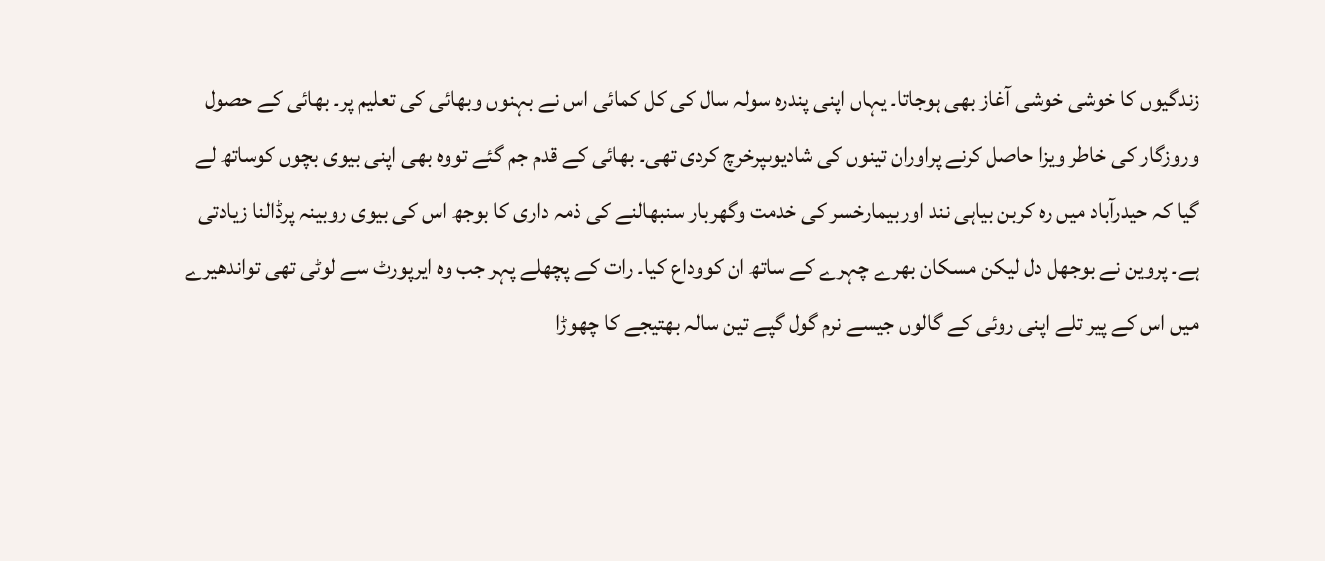زندگیوں کا خوشی خوشی آغاز بھی ہوجاتا۔ یہاں اپنی پندرہ سولہ سال کی کل کمائی اس نے بہنوں وبھائی کی تعلیم پر۔ بھائی کے حصول وروزگار کی خاطر ویزا حاصل کرنے پراوران تینوں کی شادیوںپرخرچ کردی تھی۔ بھائی کے قدم جم گئے تووہ بھی اپنی بیوی بچوں کوساتھ لے گیا کہ حیدرآباد میں رہ کربن بیاہی نند اوربیمارخسر کی خدمت وگھربار سنبھالنے کی ذمہ داری کا بوجھ اس کی بیوی روبینہ پرڈالنا زیادتی ہے۔ پروین نے بوجھل دل لیکن مسکان بھرے چہرے کے ساتھ ان کووداع کیا۔ رات کے پچھلے پہر جب وہ ایرپورٹ سے لوٹی تھی تواندھیرے میں اس کے پیر تلے اپنی روئی کے گالوں جیسے نرم گول گپے تین سالہ بھتیجے کا چھوڑا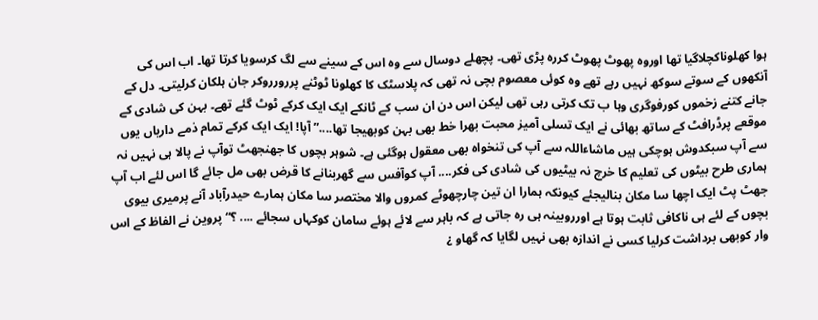ہوا کھلوناکچلاگیا تھا اوروہ پھوٹ پھوٹ کررہ پڑی تھی۔ پچھلے دوسال سے وہ اس کے سینے سے لگ کرسویا کرتا تھا۔ اب اس کی آنکھوں کے سوتے سوکھ نہیں رہے تھے وہ کوئی معصوم بچی نہ تھی کہ پلاسٹک کا کھلونا ٹوٹنے پررورروکر جان ہلکان کرلیتی۔ دل کے جانے کتنے زخموں کورفوگری وہا ب تک کرتی رہی تھی لیکن اس دن ان سب کے ٹانکے ایک ایک کرکے ٹوٹ گئے تھے۔ بہن کی شادی کے موقعے پرڈرافٹ کے ساتھ بھائی نے ایک تسلی آمیز محبت بھرا خط بھی بہن کوبھیجا تھا....”آپا! ایک ایک کرکے تمام ذمے داریاں یوں سے آپ سبکدوش ہوچکی ہیں ماشاءاللہ سے آپ کی تنخواہ بھی معقول ہوگئی ہے۔ شوہر بچوں کا جھنجھٹ توآپ نے پالا ہی نہیں نہ ہماری طرح بیٹوں کی تعلیم کا خرچ نہ بیٹیوں کی شادی کی فکر.... آپ کوآفس سے گھربنانے کا قرض بھی مل جائے گا اس لئے اب آپ جھٹ پٹ ایک اچھا سا مکان بنالیجئے کیونکہ ہمارا ان تین چارچھوٹے کمروں والا مختصر سا مکان ہمارے حیدرآباد آنے پرمیری بیوی بچوں کے لئے ہی ناکافی ثابت ہوتا ہے اورروبینہ ہی رہ جاتی ہے کہ باہر سے لائے ہوئے سامان کوکہاں سجائے .... ؟“ پروین نے الفاظ کے اس وار کوبھی برداشت کرلیا کسی نے اندازہ بھی نہیں لگایا کہ گھاو ¿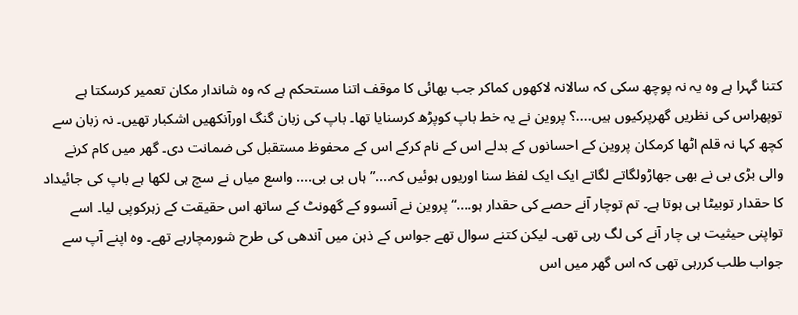کتنا گہرا ہے وہ یہ نہ پوچھ سکی کہ سالانہ لاکھوں کماکر جب بھائی کا موقف اتنا مستحکم ہے کہ وہ شاندار مکان تعمیر کرسکتا ہے توپھراس کی نظریں گھرپرکیوں ہیں....؟ پروین نے یہ خط باپ کوپڑھ کرسنایا تھا۔ باپ کی زبان گنگ اورآنکھیں اشکبار تھیں۔ نہ زبان سے کچھ کہا نہ قلم اٹھا کرمکان پروین کے احسانوں کے بدلے اس کے نام کرکے اس کے محفوظ مستقبل کی ضمانت دی۔ گھر میں کام کرنے والی بڑی بی نے بھی جھاڑولگاتے لگاتے ایک ایک لفظ سنا اوریوں ہوئیں کہ....”ہاں بی بی.... واسع میاں نے سچ ہی لکھا ہے باپ کی جائیداد کا حقدار توبیٹا ہی ہوتا ہے۔ تم توچار آنے حصے کی حقدار ہو....“ پروین نے آنسوو کے گھونٹ کے ساتھ اس حقیقت کے زہرکوپی لیا۔ اسے تواپنی حیثیت ہی چار آنے کی لگ رہی تھی۔ لیکن کتنے سوال تھے جواس کے ذہن میں آندھی کی طرح شورمچارہے تھے۔ وہ اپنے آپ سے جواب طلب کررہی تھی کہ اس گھر میں اس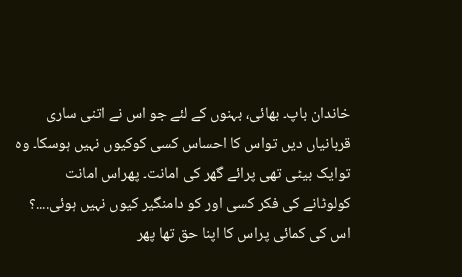خاندان باپ۔ بھائی، بہنوں کے لئے جو اس نے اتنی ساری قربانیاں دیں تواس کا احساس کسی کوکیوں نہیں ہوسکا۔ وہ توایک بیٹی تھی پرائے گھر کی امانت۔ پھراس امانت کولوٹانے کی فکر کسی اور کو دامنگیر کیوں نہیں ہوئی....؟ اس کی کمائی پراس کا اپنا حق تھا پھر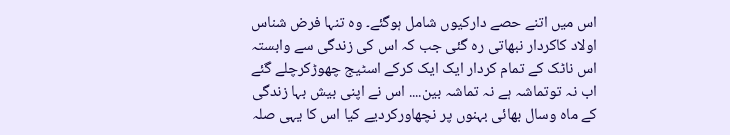اس میں اتنے حصے دارکیوں شامل ہوگئے۔ وہ تنہا فرض شناس اولاد کاکردار نبھاتی رہ گئی جب کہ اس کی زندگی سے وابستہ اس ناٹک کے تمام کردار ایک ایک کرکے اسٹیج چھوڑکرچلے گئے اب نہ توتماشہ ہے نہ تماشہ بین.... اس نے اپنی بیش بہا زندگی کے ماہ وسال بھائی بہنوں پر نچھاورکردیے کیا اس کا یہی صلہ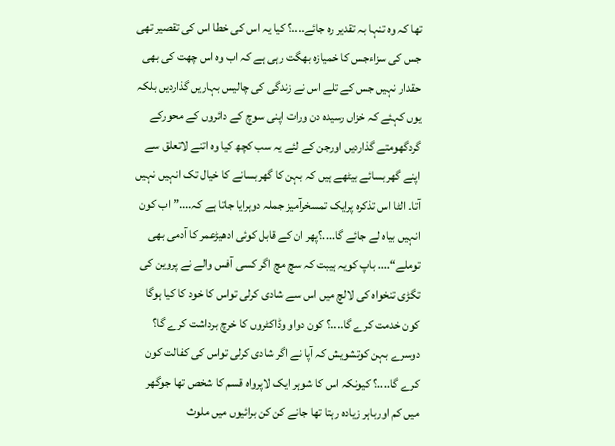تھا کہ وہ تنہا بہ تقدیر رہ جائے....؟ کیا یہ اس کی خطا اس کی تقصیر تھی جس کی سزاءجس کا خمیازہ بھگت رہی ہے کہ اب وہ اس چھت کی بھی حقدار نہیں جس کے تلے اس نے زندگی کی چالیس بہاریں گذاردیں بلکہ یوں کہئے کہ خزاں رسیدہ دن ورات اپنی سوچ کے دائروں کے محورکے گردگھومتے گذاردیں اورجن کے لئے یہ سب کچھ کیا وہ اتنے لاتعلق سے اپنے گھربسائے بیٹھے ہیں کہ بہن کا گھربسانے کا خیال تک انہیں نہیں آتا۔ الٹا اس تذکرہ پرایک تمسخرآمیز جملہ دوہرایا جاتا ہے کہ....” اب کون انہیں بیاہ لے جائے گا....؟پھر ان کے قابل کوئی ادھیڑعمر کا آدمی بھی توملے“.... باپ کویہ ہیبت کہ سچ مچ اگر کسی آفس والے نے پروین کی تگڑی تنخواہ کی لالچ میں اس سے شادی کرلی تواس کا خود کا کیا ہوگا کون خدمت کرے گا....؟ کون دواو وڈاکٹروں کا خرچ برداشت کرے گا؟ دوسرے بہن کوتشویش کہ آپا نے اگر شادی کرلی تواس کی کفالت کون کرے گا....؟ کیونکہ اس کا شوہر ایک لاپرواہ قسم کا شخص تھا جوگھر میں کم اورباہر زیادہ رہتا تھا جانے کن کن برائیوں میں ملوث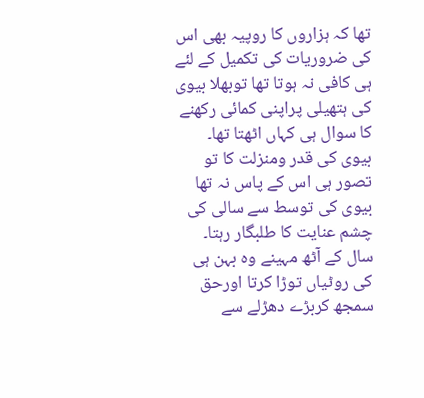تھا کہ ہزاروں کا روپیہ بھی اس کی ضروریات کی تکمیل کے لئے ہی کافی نہ ہوتا تھا توبھلا بیوی کی ہتھیلی پراپنی کمائی رکھنے کا سوال ہی کہاں اٹھتا تھا۔ بیوی کی قدر ومنزلت کا تو تصور ہی اس کے پاس نہ تھا بیوی کی توسط سے سالی کی چشم عنایت کا طلبگار رہتا۔ سال کے آٹھ مہینے وہ بہن ہی کی روٹیاں توڑا کرتا اورحق سمجھ کربڑے دھڑلے سے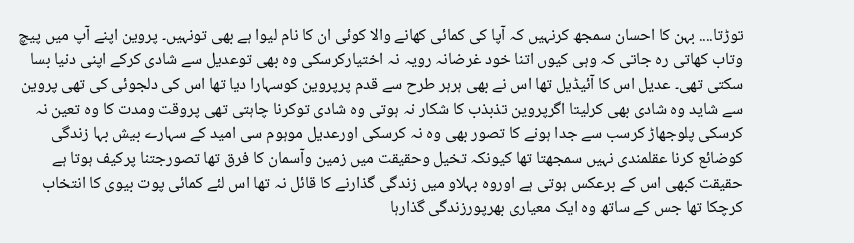توڑتا.... بہن کا احسان سمجھ کرنہیں کہ آپا کی کمائی کھانے والا کوئی ان کا نام لیوا ہے بھی تونہیں۔ پروین اپنے آپ میں پیچ وتاب کھاتی رہ جاتی کہ وہی کیوں اتنا خود غرضانہ رویہ نہ اختیارکرسکی وہ بھی توعدیل سے شادی کرکے اپنی دنیا بسا سکتی تھی۔ عدیل اس کا آئیڈیل تھا اس نے بھی ہرہر طرح سے قدم پرپروین کوسہارا دیا تھا اس کی دلجوئی کی تھی پروین سے شاید وہ شادی بھی کرلیتا اگرپروین تذبذب کا شکار نہ ہوتی وہ شادی توکرنا چاہتی تھی پروقت ومدت کا وہ تعین نہ کرسکی پلوجھاڑ کرسب سے جدا ہونے کا تصور بھی وہ نہ کرسکی اورعدیل موہوم سی امید کے سہارے بیش بہا زندگی کوضائع کرنا عقلمندی نہیں سمجھتا تھا کیونکہ تخیل وحقیقت میں زمین وآسمان کا فرق تھا تصورجتنا پرکیف ہوتا ہے حقیقت کبھی اس کے برعکس ہوتی ہے اوروہ بہلاو میں زندگی گذارنے کا قائل نہ تھا اس لئے کمائی پوت بیوی کا انتخاب کرچکا تھا جس کے ساتھ وہ ایک معیاری بھرپورزندگی گذارہا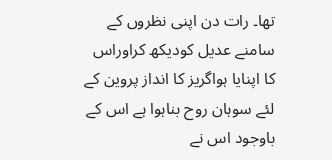تھا۔ رات دن اپنی نظروں کے سامنے عدیل کودیکھ کراوراس کا اپنایا ہواگریز کا انداز پروین کے لئے سوہان روح بناہوا ہے اس کے باوجود اس نے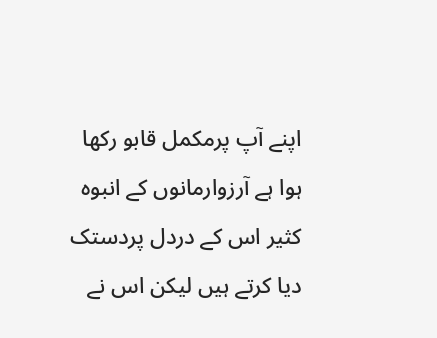اپنے آپ پرمکمل قابو رکھا ہوا ہے آرزوارمانوں کے انبوہ کثیر اس کے دردل پردستک دیا کرتے ہیں لیکن اس نے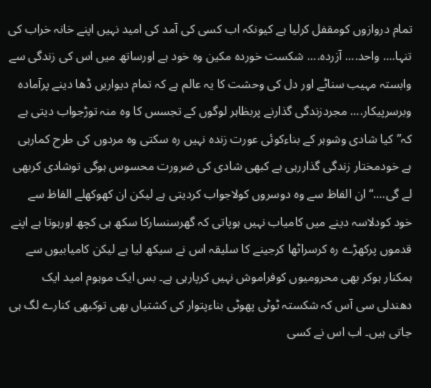تمام دروازوں کومقفل کرلیا ہے کیونکہ اب کسی کی آمد کی امید نہیں اپنے خانہ خراب کی تنہا.... واحد.... آزردہ.... شکست خوردہ مکین وہ خود ہے اورساتھ میں اس کی زندگی سے وابستہ مہیب سناٹے اور دل کی وحشت کا یہ عالم ہے کہ تمام دیواریں ڈھا دینے پرآمادہ وبرسرپیکار.... مجردزندگی گذارنے پربظاہر لوگوں کے تجسس کا وہ منہ توڑجواب دیتی ہے کہ”کیا شادی وشوہر کے بناءکوئی عورت زندہ نہیں رہ سکتی وہ مردوں کی طرح کمارہی ہے خودمختار زندگی گذاررہی ہے کبھی شادی کی ضرورت محسوس ہوگی توشادی کربھی لے گی....“ ان الفاظ سے وہ دوسروں کولاجواب کردیتی ہے لیکن ان کھوکھلے الفاظ سے خود کودلاسہ دینے میں کامیاب نہیں ہوپاتی کہ گھرسنسارکا سکھ ہی کچھ اورہوتا ہے اپنے قدموں پرکھڑے رہ کرسراٹھا کرجینے کا سلیقہ اس نے سیکھ لیا ہے لیکن کامیابیوں سے ہمکنار ہوکر بھی محرومیوں کوفراموش نہیں کرپارہی ہے۔ بس ایک موہوم امید ایک دھندلی سی آس کہ شکستہ ٹوٹی پھوٹی بناءپتوار کی کشتیاں بھی توکبھی کنارے لگ ہی جاتی ہیں۔ اب اس نے کسی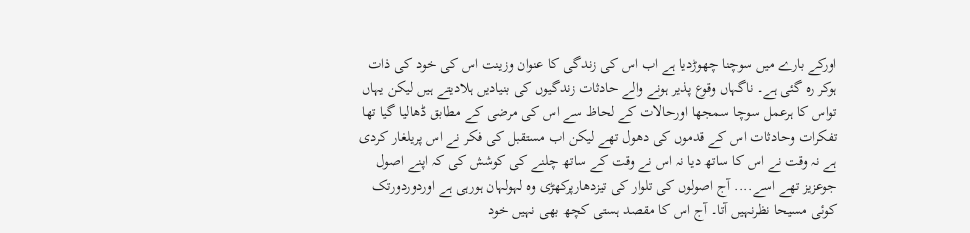اورکے بارے میں سوچنا چھوڑدیا ہے اب اس کی زندگی کا عنوان وزینت اس کی خود کی ذات ہوکر رہ گئی ہے۔ ناگہاں وقوع پذیر ہونے والے حادثات زندگیوں کی بنیادیں ہلادیتے ہیں لیکن یہاں تواس کا ہرعمل سوچا سمجھا اورحالات کے لحاظ سے اس کی مرضی کے مطابق ڈھالیا گیا تھا تفکرات وحادثات اس کے قدموں کی دھول تھے لیکن اب مستقبل کی فکر نے اس پریلغار کردی ہے نہ وقت نے اس کا ساتھ دیا نہ اس نے وقت کے ساتھ چلنے کی کوشش کی کہ اپنے اصول جوعزیز تھے اسے.... آج اصولوں کی تلوار کی تیزدھارپرکھڑی وہ لہولہان ہورہی ہے اوردوردورتک کوئی مسیحا نظرنہیں آتا۔ آج اس کا مقصد ہستی کچھ بھی نہیں خود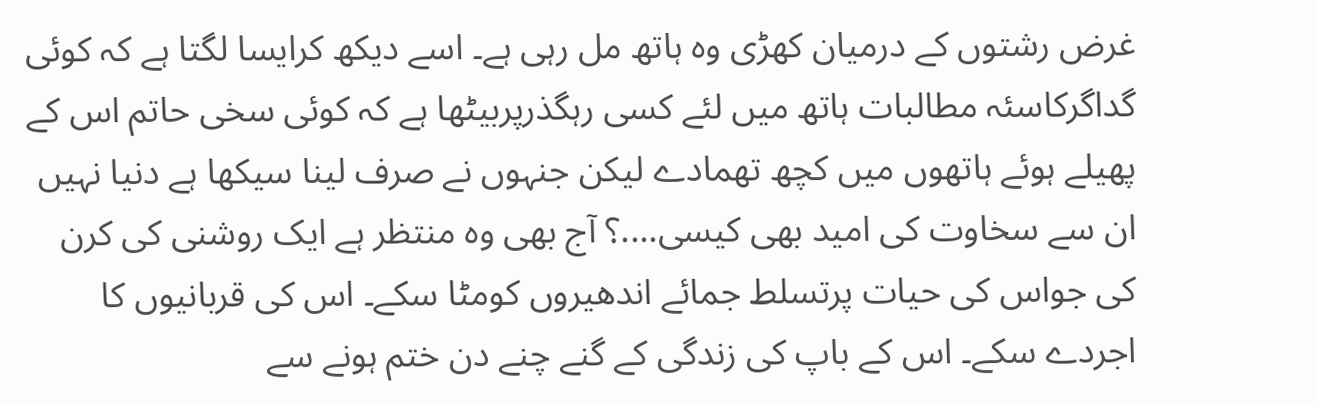غرض رشتوں کے درمیان کھڑی وہ ہاتھ مل رہی ہے۔ اسے دیکھ کرایسا لگتا ہے کہ کوئی گداگرکاسئہ مطالبات ہاتھ میں لئے کسی رہگذرپربیٹھا ہے کہ کوئی سخی حاتم اس کے پھیلے ہوئے ہاتھوں میں کچھ تھمادے لیکن جنہوں نے صرف لینا سیکھا ہے دنیا نہیں ان سے سخاوت کی امید بھی کیسی....؟ آج بھی وہ منتظر ہے ایک روشنی کی کرن کی جواس کی حیات پرتسلط جمائے اندھیروں کومٹا سکے۔ اس کی قربانیوں کا اجردے سکے۔ اس کے باپ کی زندگی کے گنے چنے دن ختم ہونے سے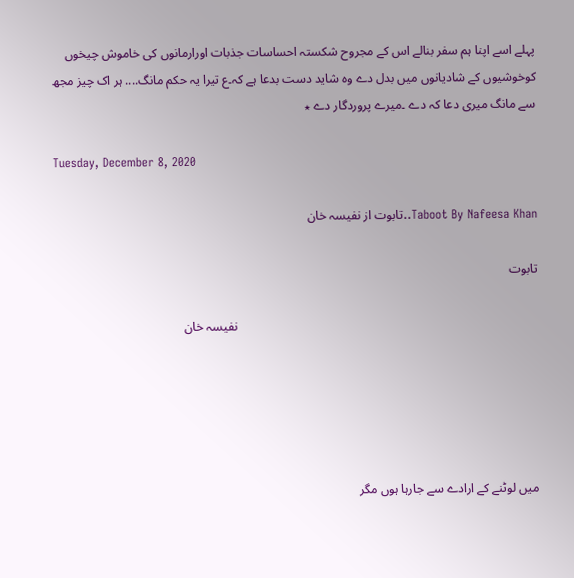پہلے اسے اپنا ہم سفر بنالے اس کے مجروح شکستہ احساسات جذبات اورارمانوں کی خاموش چیخوں کوخوشیوں کے شادیانوں میں بدل دے وہ شاید دست بدعا ہے کہ۔ع تیرا یہ حکم مانگ.... ہر اک چیز مجھ سے مانگ میری دعا کہ دے ۔میرے پروردگار دے ٭

Tuesday, December 8, 2020

Taboot By Nafeesa Khan..تابوت از نفیسہ خان

تابوت

                                                                                                نفیسہ خان





میں لوٹنے کے ارادے سے جارہا ہوں مگر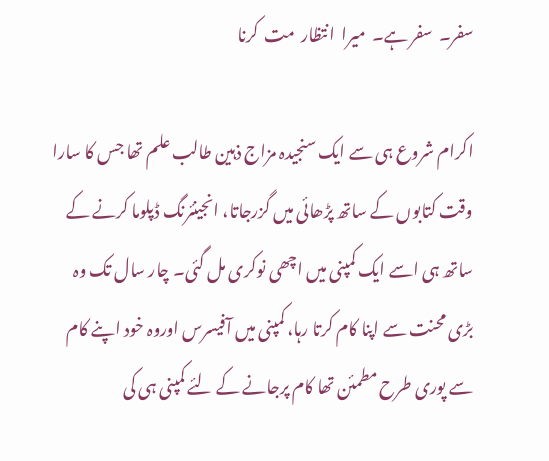سفر۔  سفر ہے۔  میرا  انتظار  مت  کرنا

اکرام شروع ہی سے ایک سنجیدہ مزاج ذہین طالب علم تھا جس کا سارا وقت کتابوں کے ساتھ پڑھائی میں گزرجاتا، انجینئرنگ ڈپلوما کرنے کے ساتھ ہی اسے ایک کمپنی میں اچھی نوکری مل گئی۔ چار سال تک وہ بڑی محنت سے اپنا کام کرتا رہا، کمپنی میں آفیسرس اوروہ خود اپنے کام سے پوری طرح مطمئن تھا کام پرجانے کے لئے کمپنی ہی کی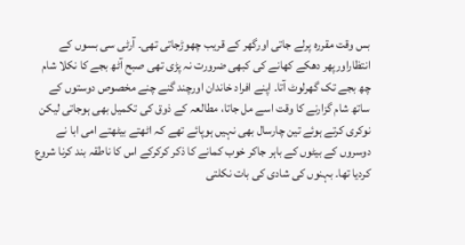بس وقت مقررہ پرلے جاتی اورگھر کے قریب چھوڑجاتی تھی۔ آرٹی سی بسوں کے انتظاراورپھر دھکے کھانے کی کبھی ضرورت نہ پڑی تھی صبح آٹھ بجے کا نکلا شام چھ بجے تک گھرلوٹ آتا۔ اپنے افراد خاندان اورچند گنے چنے مخصوص دوستوں کے ساتھ شام گزارنے کا وقت اسے مل جاتا، مطالعہ کے ذوق کی تکمیل بھی ہوجاتی لیکن نوکری کرتے ہوئے تین چارسال بھی نہیں ہوپائے تھے کہ اٹھتے بیٹھتے امی ابا نے دوسروں کے بیٹوں کے باہر جاکر خوب کمانے کا ذکر کرکرکے اس کا ناطقہ بند کرنا شروع کردیا تھا۔ بہنوں کی شادی کی بات نکلتی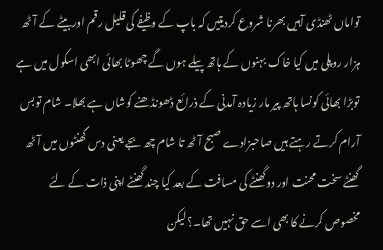تواماں ٹھنڈی آہیں بھرنا شروع کردیتیں کہ باپ کے وظیفے کی قلیل رقم اوربیٹے کے آٹھ ہزار روپلی میں کیا خاک بہنوں کے ہاتھ پیلے ہوں گے چھوٹا بھائی ابھی اسکول میں ہے توبڑا بھائی کونسا ہاتھ پیر مار زیادہ آمدنی کے ذرائع ڈھونڈھنے کوشاں ہے بھلا۔ شام توبس آرام کرتے رہتے ہیں صاحبزادے صبح آٹھ تا شام چھ بجے یعنی دس گھنٹوں میں آٹھ گھنٹے سخت محنت اور دوگھنٹے کی مسافت کے بعد کیا چند گھنٹے اپنی ذات کے لئے مخصوص کرنے کا بھی اسے حق نہیں تھا۔؟ لیکن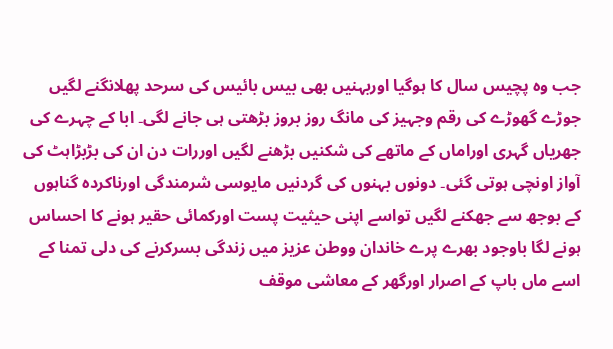جب وہ پچیس سال کا ہوگیا اوربہنیں بھی بیس بائیس کی سرحد پھلانگنے لگیں جوڑے گھوڑے کی رقم وجہیز کی مانگ روز بروز بڑھتی ہی جانے لگی۔ ابا کے چہرے کی جھریاں گہری اوراماں کے ماتھے کی شکنیں بڑھنے لگیں اوررات دن ان کی بڑبڑاہٹ کی آواز اونچی ہوتی گئی۔ دونوں بہنوں کی گردنیں مایوسی شرمندگی اورناکردہ گناہوں کے بوجھ سے جھکنے لگیں تواسے اپنی حیثیت پست اورکمائی حقیر ہونے کا احساس ہونے لگا باوجود بھرے پرے خاندان ووطن عزیز میں زندگی بسرکرنے کی دلی تمنا کے اسے ماں باپ کے اصرار اورگھر کے معاشی موقف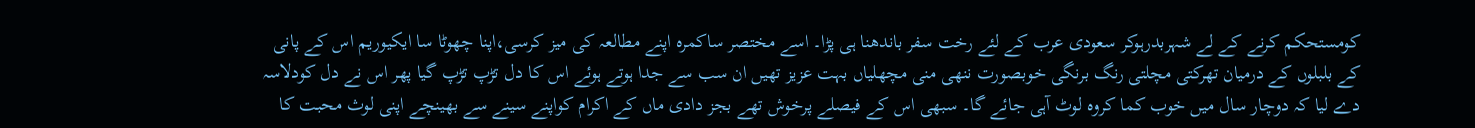کومستحکم کرنے کے لے شہربدرہوکر سعودی عرب کے لئے رخت سفر باندھنا ہی پڑا۔ اسے مختصر ساکمرہ اپنے مطالعہ کی میز کرسی،اپنا چھوٹا سا ایکیوریم اس کے پانی کے بلبلوں کے درمیان تھرکتی مچلتی رنگ برنگی خوبصورت ننھی منی مچھلیاں بہت عزیز تھیں ان سب سے جدا ہوتے ہوئے اس کا دل تڑپ تڑپ گیا پھر اس نے دل کودلاسہ دے لیا کہ دوچار سال میں خوب کما کروہ لوٹ آہی جائے گا۔ سبھی اس کے فیصلے پرخوش تھے بجز دادی ماں کے اکرام کواپنے سینے سے بھینچے اپنی لوث محبت کا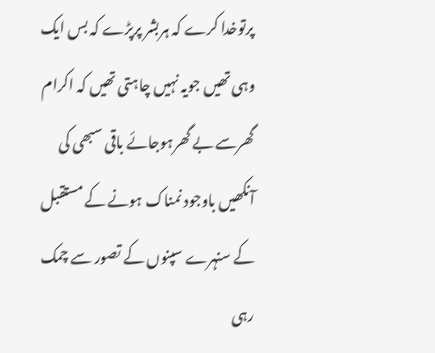پرتوخدا کرے کہ ہربشر پرپڑے کہ بس ایک وہی تھیں جویہ نہیں چاہتی تھیں کہ اکرام گھرسے بے گھرہوجائے باقی سبھی کی آنکھیں باوجود نمناک ہونے کے مستقبل کے سنہرے سپنوں کے تصور سے چمک رہی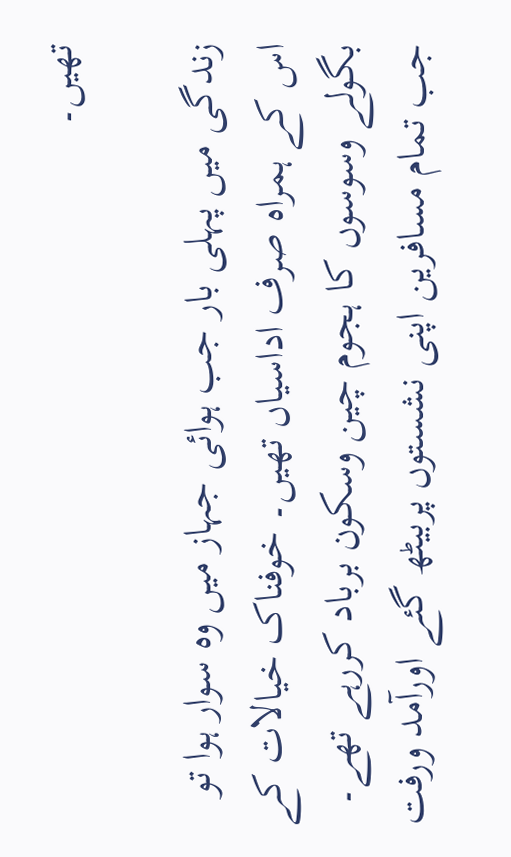تھیں۔

زندگی میں پہلی بار جب ہوائی جہاز میں وہ سوار ہوا تو اس کے ہمراہ صرف اداسیاں تھیں۔ خوفناک خیالات کے بگولے وسوسوں کا ہجوم چین وسکون برباد کررہے تھے۔ جب تمام مسافرین اپنی نشستوں پربیٹھ گئے اورآمد ورفت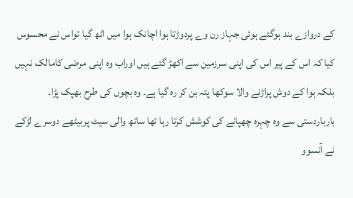کے دروازے بند ہوگئے ہوئی جہاز رن وے پردوڑتا ہوا اچانک ہوا میں اٹھ گیا تواس نے محسوس کیا کہ اس کے پیر اس کی اپنی سرزمین سے اکھڑ گئے ہیں اوراب وہ اپنی مرضی کامالک نہیں بلکہ ہوا کے دوش پراڑنے والا سوکھا پتہ بن کر رہ گیا ہے۔ وہ بچوں کی طرح بھپک پڑا۔ بارباردستی سے وہ چہرہ چھپانے کی کوشش کرتا رہا تھا ساتھ والی سیٹ پربیٹھے دوسرے لڑکے نے آنسوو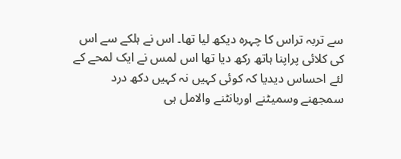سے تربہ تراس کا چہرہ دیکھ لیا تھا۔ اس نے ہلکے سے اس کی کلائی پراپنا ہاتھ رکھ دیا تھا اس لمس نے ایک لمحے کے لئے احساس دیدیا کہ کوئی کہیں نہ کہیں دکھ درد سمجھنے وسمیٹنے اوربانٹنے والامل ہی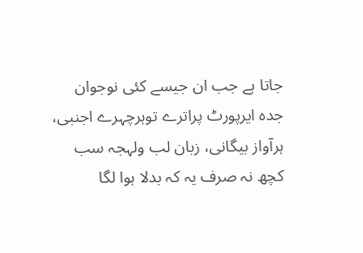جاتا ہے جب ان جیسے کئی نوجوان جدہ ایرپورٹ پراترے توہرچہرے اجنبی، ہرآواز بیگانی، زبان لب ولہجہ سب کچھ نہ صرف یہ کہ بدلا ہوا لگا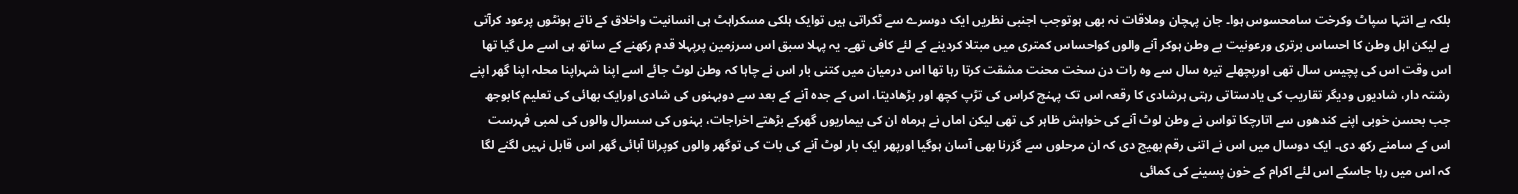بلکہ بے انتہا سپاٹ وکرخت سامحسوس ہوا۔ جان پہچان وملاقات نہ بھی ہوتوجب اجنبی نظریں ایک دوسرے سے ٹکراتی ہیں توایک ہلکی مسکراہٹ ہی انسانیت واخلاق کے ناتے ہونٹوں پرعود کرآتی ہے لیکن اہل وطن کا احساس برتری ورعونیت بے وطن ہوکر آنے والوں کواحساس کمتری میں مبتلا کردینے کے لئے کافی تھے۔ یہ پہلا سبق اس سرزمین پرپہلا قدم رکھنے کے ساتھ ہی اسے مل گیا تھا اس وقت اس کی پچیس سال تھی اورپچھلے تیرہ سال سے وہ رات دن سخت محنت مشقت کرتا رہا تھا اس درمیان میں کتنی بار اس نے چاہا کہ وطن لوٹ جائے اسے اپنا شہراپنا محلہ اپنا گھر اپنے رشتہ دار، شادیوں ودیگر تقاریب کی یادستاتی رہتی ہرشادی کا رقعہ اس تک پہنچ کراس کی تڑپ کچھ اور بڑھادیتا، اس کے جدہ آنے کے بعد سے دوبہنوں کی شادی اورایک بھائی کی تعلیم کابوجھ جب بحسن خوبی اپنے کندھوں سے اتارچکا تواس نے وطن لوٹ آنے کی خواہش ظاہر کی تھی لیکن اماں نے ہرماہ ان کی بیماریوں گھرکے بڑھتے اخراجات، بہنوں کی سسرال والوں کی لمبی فہرست اس کے سامنے رکھ دی۔ ایک دوسال میں اس نے اتنی رقم بھیج دی کہ ان مرحلوں سے گزرنا بھی آسان ہوگیا اورپھر ایک بار لوٹ آنے کی بات کی توگھر والوں کوپرانا آبائی گھر اس قابل نہیں لگنے لگا کہ اس میں رہا جاسکے اس لئے اکرام کے خون پسینے کی کمائی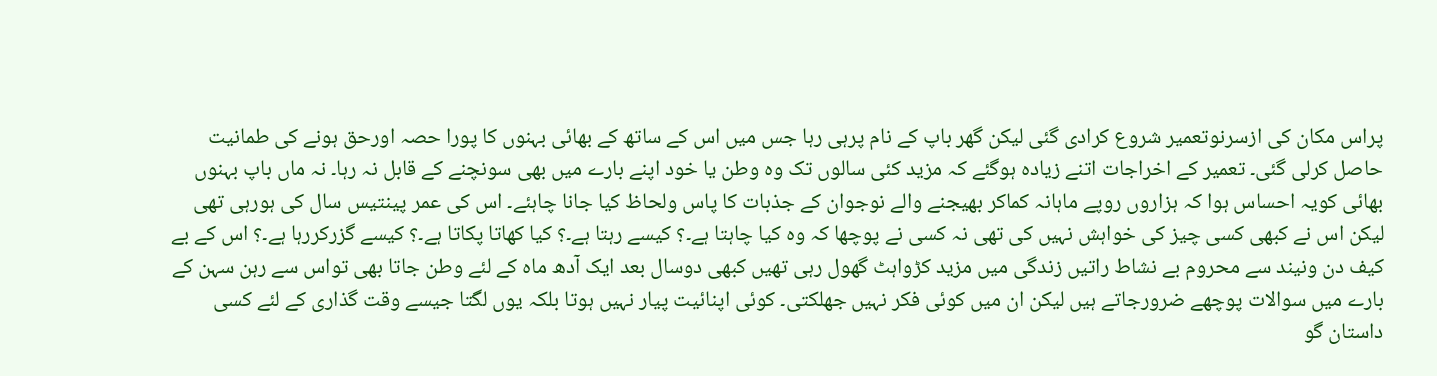پراس مکان کی ازسرنوتعمیر شروع کرادی گئی لیکن گھر باپ کے نام پرہی رہا جس میں اس کے ساتھ کے بھائی بہنوں کا پورا حصہ اورحق ہونے کی طمانیت حاصل کرلی گئی۔ تعمیر کے اخراجات اتنے زیادہ ہوگئے کہ مزید کئی سالوں تک وہ وطن یا خود اپنے بارے میں بھی سونچنے کے قابل نہ رہا۔ نہ ماں باپ بہنوں بھائی کویہ احساس ہوا کہ ہزاروں روپے ماہانہ کماکر بھیجنے والے نوجوان کے جذبات کا پاس ولحاظ کیا جانا چاہئے۔ اس کی عمر پینتیس سال کی ہورہی تھی لیکن اس نے کبھی کسی چیز کی خواہش نہیں کی تھی نہ کسی نے پوچھا کہ وہ کیا چاہتا ہے۔؟ کیسے رہتا ہے۔؟ کیا کھاتا پکاتا ہے۔؟ کیسے گزرکررہا ہے۔؟ اس کے بے کیف دن ونیند سے محروم بے نشاط راتیں زندگی میں مزید کڑواہٹ گھول رہی تھیں کبھی دوسال بعد ایک آدھ ماہ کے لئے وطن جاتا بھی تواس سے رہن سہن کے بارے میں سوالات پوچھے ضرورجاتے ہیں لیکن ان میں کوئی فکر نہیں جھلکتی۔ کوئی اپنائیت پیار نہیں ہوتا بلکہ یوں لگتا جیسے وقت گذاری کے لئے کسی داستان گو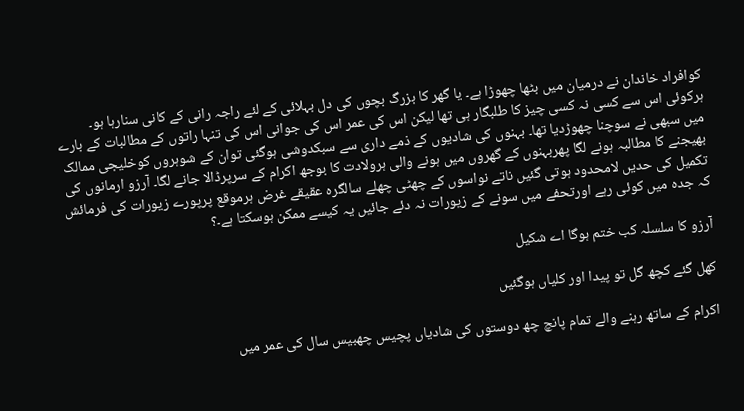کوافراد خاندان نے درمیان میں بٹھا چھوڑا ہے۔ یا گھر کا بزرگ بچوں کی دل بہلائی کے لئے راجہ رانی کے کانی سنارہا ہو۔ ہرکوئی اس سے کسی نہ کسی چیز کا طلبگار ہی تھا لیکن اس کی عمر اس کی جوانی اس کی تنہا راتوں کے مطالبات کے بارے میں سبھی نے سوچنا چھوڑدیا تھا۔ بہنوں کی شادیوں کے ذمے داری سے سبکدوشی ہوگئی توان کے شوہروں کوخلیجی ممالک بھیجنے کا مطالبہ ہونے لگا پھربہنوں کے گھروں میں ہونے والی ہرولادت کا بوجھ اکرام کے سرپرڈالا جانے لگا۔ آرزو ارمانوں کی تکمیل کی حدیں لامحدود ہوتی گئیں ناتے نواسوں کے چھٹی چھلے سالگرہ عقیقے غرض ہرموقع پرپورے زیورات کی فرمائش کہ جدہ میں کوئی رہے اورتحفے میں سونے کے زیورات نہ دئے جائیں یہ کیسے ممکن ہوسکتا ہے۔؟

آرزو کا سلسلہ کب ختم ہوگا اے شکیل

کھل گئے کچھ گل تو پیدا اور کلیاں ہوگئیں

اکرام کے ساتھ رہنے والے تمام پانچ چھ دوستوں کی شادیاں پچیس چھبیس سال کی عمر میں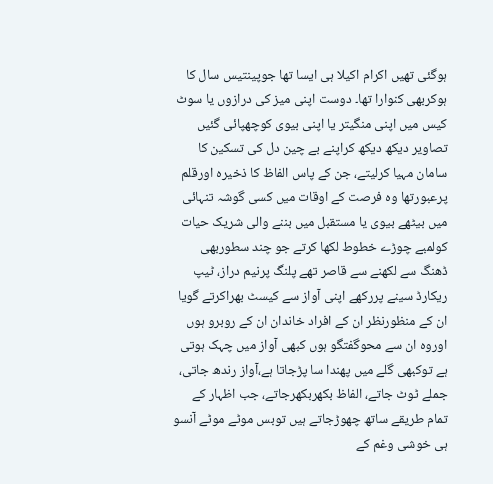ہوگئی تھیں اکرام اکیلا ہی ایسا تھا جوپینتیس سال کا ہوکربھی کنوارا تھا۔ دوست اپنی میز کی درازوں یا سوٹ کیس میں اپنی منگیتر یا اپنی بیوی کوچھپائی گئیں تصاویر دیکھ دیکھ کراپنے بے چین دل کی تسکین کا سامان مہیا کرلیتے، جن کے پاس الفاظ کا ذخیرہ اورقلم پرعبورتھا وہ فرصت کے اوقات میں کسی گوشہ تنہائی میں بیٹھے بیوی یا مستقبل میں بننے والی شریک حیات کولمبے چوڑے خطوط لکھا کرتے جو چند سطوربھی ڈھنگ سے لکھنے سے قاصر تھے پلنگ پرنیم دراز، ٹیپ ریکارڈ سینے پررکھے اپنی آواز سے کیسٹ بھراکرتے گویا ان کے منظورنظر ان کے افراد خاندان ان کے روبرو ہوں اوروہ ان سے محوگفتگو ہوں کبھی آواز میں چہک ہوتی ہے توکبھی گلے میں پھندا سا پڑجاتا ہے،آواز رندھ جاتی، جملے ٹوٹ جاتے، الفاظ بکھربکھرجاتے، جب اظہار کے تمام طریقے ساتھ چھوڑجاتے ہیں توبس موٹے موٹے آنسو ہی خوشی وغم کے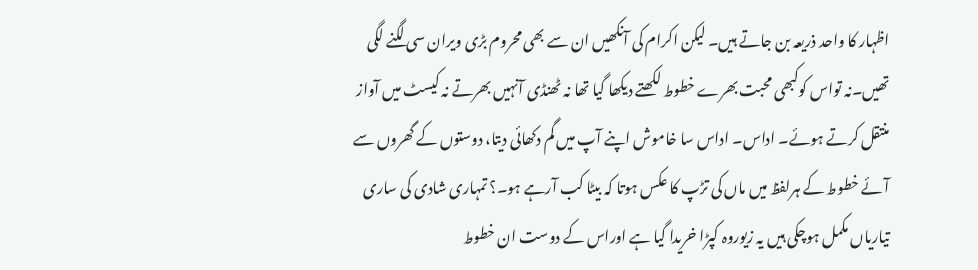اظہار کا واحد ذریعہ بن جاتے ہیں۔ لیکن اکرام کی آنکھیں ان سے بھی محروم بڑی ویران سی لگنے لگی تھیں۔نہ تواس کوکبھی محبت بھرے خطوط لکھتے دیکھا گیا تھا نہ ٹھنڈی آنہیں بھرتے نہ کیسٹ میں آواز منتقل کرتے ہوئے۔ اداس۔ اداس سا خاموش اپنے آپ میں گم دکھائی دیتا، دوستوں کے گھروں سے آئے خطوط کے ہرلفظ میں ماں کی تڑپ کا عکس ہوتا کہ بیٹا کب آرہے ہو۔؟ تمہاری شادی کی ساری تیاریاں مکمل ہوچکی ہیں یہ زیوروہ کپڑا خریدا گیا ہے اوراس کے دوست ان خطوط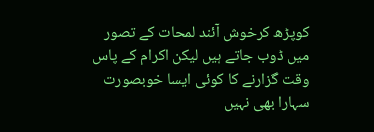کوپڑھ کرخوش آئند لمحات کے تصور میں ڈوب جاتے ہیں لیکن اکرام کے پاس وقت گزارنے کا کوئی ایسا خوبصورت سہارا بھی نہیں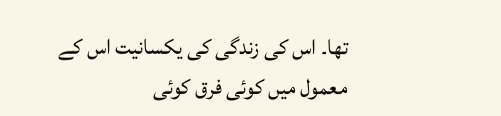تھا۔ اس کی زندگی کی یکسانیت اس کے معمول میں کوئی فرق کوئی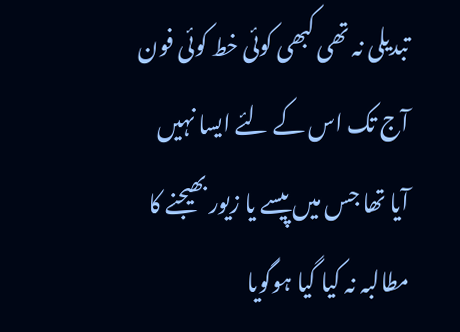تبدیلی نہ تھی کبھی کوئی خط کوئی فون آج تک اس کے لئے ایسا نہیں آیا تھا جس میں پیسے یا زیور بھیجنے کا مطالبہ نہ کیا گیا ہوگویا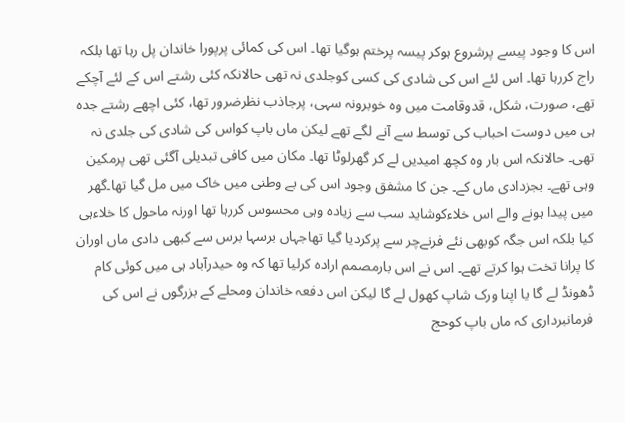اس کا وجود پیسے پرشروع ہوکر پیسہ پرختم ہوگیا تھا۔ اس کی کمائی پرپورا خاندان پل رہا تھا بلکہ راج کررہا تھا۔ اس لئے اس کی شادی کی کسی کوجلدی نہ تھی حالانکہ کئی رشتے اس کے لئے آچکے تھے، صورت، شکل، قدوقامت میں وہ خوبرونہ سہی، پرجاذب نظرضرور تھا، کئی اچھے رشتے جدہ ہی میں دوست احباب کی توسط سے آنے لگے تھے لیکن ماں باپ کواس کی شادی کی جلدی نہ تھی۔ حالانکہ اس بار وہ کچھ امیدیں لے کر گھرلوٹا تھا۔ مکان میں کافی تبدیلی آگئی تھی پرمکین وہی تھے۔ بجزدادی ماں کے۔ جن کا مشفق وجود اس کی بے وطنی میں خاک میں مل گیا تھا۔گھر میں پیدا ہونے والے اس خلاءکوشاید سب سے زیادہ وہی محسوس کررہا تھا اورنہ ماحول کا خلاءہی کیا بلکہ اس جگہ کوبھی نئے فرنےچر سے پرکردیا گیا تھاجہاں برسہا برس سے کبھی دادی ماں اوران کا پرانا تخت ہوا کرتے تھے۔ اس نے اس بارمصمم ارادہ کرلیا تھا کہ وہ حیدرآباد ہی میں کوئی کام ڈھونڈ لے گا یا اپنا ورک شاپ کھول لے گا لیکن اس دفعہ خاندان ومحلے کے بزرگوں نے اس کی فرمانبرداری کہ ماں باپ کوحج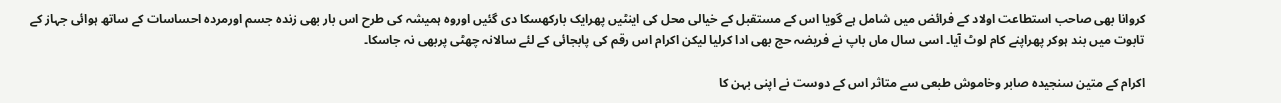کروانا بھی صاحب استطاعت اولاد کے فرائض میں شامل ہے گویا اس کے مستقبل کے خیالی محل کی اینٹیں پھرایک بارکھسکا دی گئیں اوروہ ہمیشہ کی طرح اس بار بھی زندہ جسم اورمردہ احساسات کے ساتھ ہوائی جہاز کے تابوت میں بند ہوکر پھراپنے کام لوٹ آیا۔ اسی سال ماں باپ نے فریضہ حج بھی ادا کرلیا لیکن اکرام اس رقم کی پابجائی کے لئے سالانہ چھٹی پربھی نہ جاسکا۔

اکرام کے متین سنجیدہ صابر وخاموش طبعی سے متاثر اس کے دوست نے اپنی بہن کا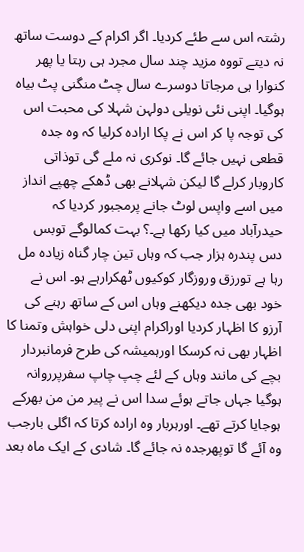رشتہ اس سے طئے کردیا۔ اگر اکرام کے دوست ساتھ نہ دیتے تووہ مزید چند سال مجرد ہی رہتا یا پھر کنوارا ہی مرجاتا دوسرے سال چٹ منگنی پٹ بیاہ ہوگیا۔ اپنی نئی نویلی دولہن شہلا کی محبت اس کی توجہ پا کر اس نے پکا ارادہ کرلیا کہ وہ جدہ قطعی نہیں جائے گا۔ نوکری نہ ملے گی توذاتی کاروبار کرلے گا لیکن شہلانے بھی ڈھکے چھپے انداز میں اسے واپس لوٹ جانے پرمجبور کردیا کہ حیدرآباد میں کیا رکھا ہے۔؟ بہت کمالوگے توبس دس پندرہ ہزار جب کہ وہاں تین چار گناہ زیادہ مل رہا ہے تورزق وروزگار کوکیوں ٹھکرارہے ہو۔ اس نے خود بھی جدہ دیکھنے وہاں اس کے ساتھ رہنے کی آرزو کا اظہار کردیا اوراکرام اپنی دلی خواہش وتمنا کا اظہار بھی نہ کرسکا اورہمیشہ کی طرح فرمانبردار بچے کی مانند وہاں کے لئے چپ چاپ سفرپرروانہ ہوگیا جہاں جاتے ہوئے سدا اس نے پیر من من بھرکے ہوجایا کرتے تھے۔ اورہربار وہ ارادہ کرتا کہ اگلی بارجب وہ آئے گا توپھرجدہ نہ جائے گا۔ شادی کے ایک ماہ بعد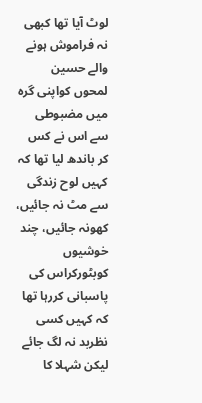لوٹ آیا تھا کبھی نہ فراموش ہونے والے حسین لمحوں کواپنی گرہ میں مضبوطی سے اس نے کس کر باندھ لیا تھا کہ کہیں لوح زندگی سے مٹ نہ جائیں، کھونہ جائیں، چند خوشیوں کوبٹورکراس کی پاسبانی کررہا تھا کہ کہیں کسی نظربد نہ لگ جائے لیکن شہلا کا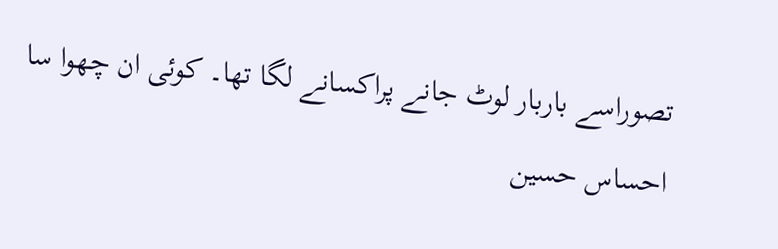تصوراسے باربار لوٹ جانے پراکسانے لگا تھا۔ کوئی ان چھوا سا احساس حسین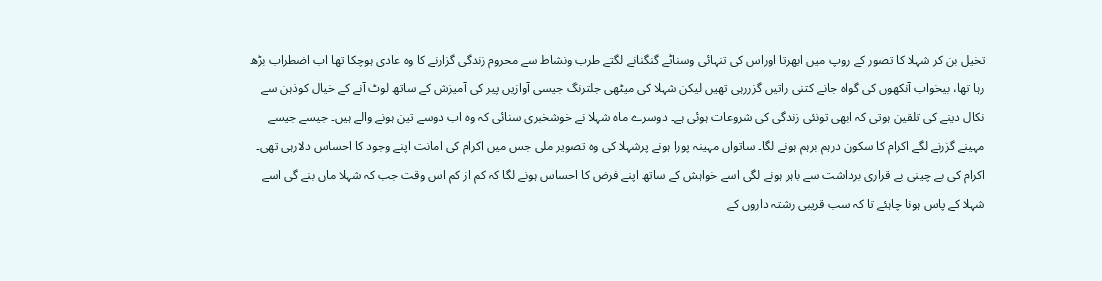تخیل بن کر شہلا کا تصور کے روپ میں ابھرتا اوراس کی تنہائی وسناٹے گنگنانے لگتے طرب ونشاط سے محروم زندگی گزارنے کا وہ عادی ہوچکا تھا اب اضطراب بڑھ رہا تھا، بیخواب آنکھوں کی گواہ جانے کتنی راتیں گزررہی تھیں لیکن شہلا کی میٹھی جلترنگ جیسی آوازیں پیر کی آمیزش کے ساتھ لوٹ آنے کے خیال کوذہن سے نکال دینے کی تلقین ہوتی کہ ابھی تونئی زندگی کی شروعات ہوئی ہے۔ دوسرے ماہ شہلا نے خوشخبری سنائی کہ وہ اب دوسے تین ہونے والے ہیں۔ جیسے جیسے مہینے گزرنے لگے اکرام کا سکون درہم برہم ہونے لگا۔ ساتواں مہینہ پورا ہونے پرشہلا کی وہ تصویر ملی جس میں اکرام کی امانت اپنے وجود کا احساس دلارہی تھی۔ اکرام کی بے چینی بے قراری برداشت سے باہر ہونے لگی اسے خواہش کے ساتھ اپنے فرض کا احساس ہونے لگا کہ کم از کم اس وقت جب کہ شہلا ماں بنے گی اسے شہلا کے پاس ہونا چاہئے تا کہ سب قریبی رشتہ داروں کے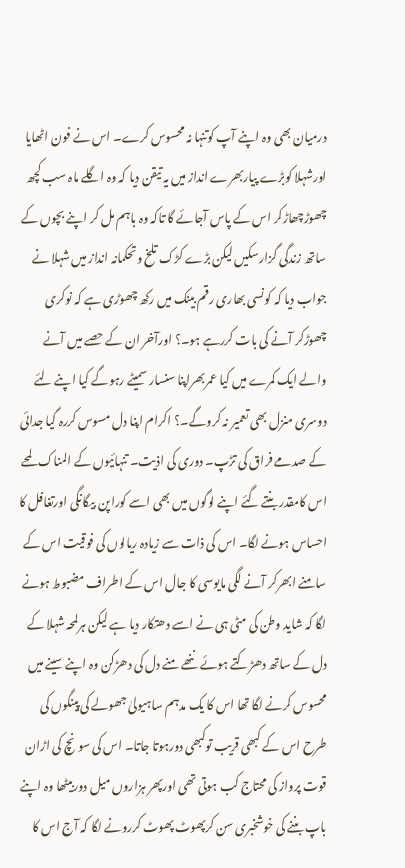درمیان بھی وہ اپنے آپ کوتنہا نہ محسوس کرے۔ اس نے فون اٹھایا اورشہلا کوبڑے پیاربھرے انداز میں یہ تیقن دیا کہ وہ اگلے ماہ سب کچھ چھوڑچھاڑکر اس کے پاس آجائے گا تاکہ وہ باہم مل کر اپنے بچوں کے ساتھ زندگی گزارسکیں لیکن بڑے کڑک تلخ وتحکمانہ انداز میں شہلا نے جواب دیا کہ کونسی بھاری رقم بینک میں رکھ چھوڑی ہے کہ نوکری چھوڑکر آنے کی بات کررہے ہو۔؟ اورآخر ان کے حصے میں آنے والے ایک کمرے میں کیا عمربھراپنا سنسار سمیٹے رہوگے کیا اپنے لئے دوسری منزل بھی تعمیر نہ کروگے۔؟ اکرام اپنا دل مسوس کررہ گیا جدائی کے صدمے فراق کی تڑپ۔ دوری کی اذیت۔ تنہائیوں کے المناک لمحے اس کامقدر بنتے گئے اپنے لوگوں میں بھی اسے کوراپن بیگانگی اورتغافل کا احساس ہونے لگا۔ اس کی ذات سے زیادہ ریالوں کی فوقیت اس کے سامنے ابھرکر آنے لگی مایوسی کا جال اس کے اطراف مضبوط ہونے لگا کہ شاید وطن کی مٹی ہی نے اسے دھتکار دیا ہے لیکن ہرلمحہ شہلا کے دل کے ساتھ دھڑکتے ہوئے ننھے منے دل کی دھڑکن وہ اپنے سینے میں محسوس کرنے لگا تھا اس کا یک مدہم ساہیولیٰ جھولے کی پینگوں کی طرح اس کے کبھی قریب توکبھی دورہوتا جاتا۔ اس کی سونچ کی اڑان قوت پرواز کی محتاج کب ہوتی تھی اورپھر ہزاروں میل دوربیٹھا وہ اپنے باپ بننے کی خوشخبری سن کرپھوٹ پھوٹ کررونے لگا کہ آج اس کا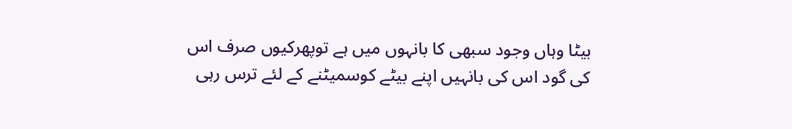بیٹا وہاں وجود سبھی کا بانہوں میں ہے توپھرکیوں صرف اس کی گود اس کی بانہیں اپنے بیٹے کوسمیٹنے کے لئے ترس رہی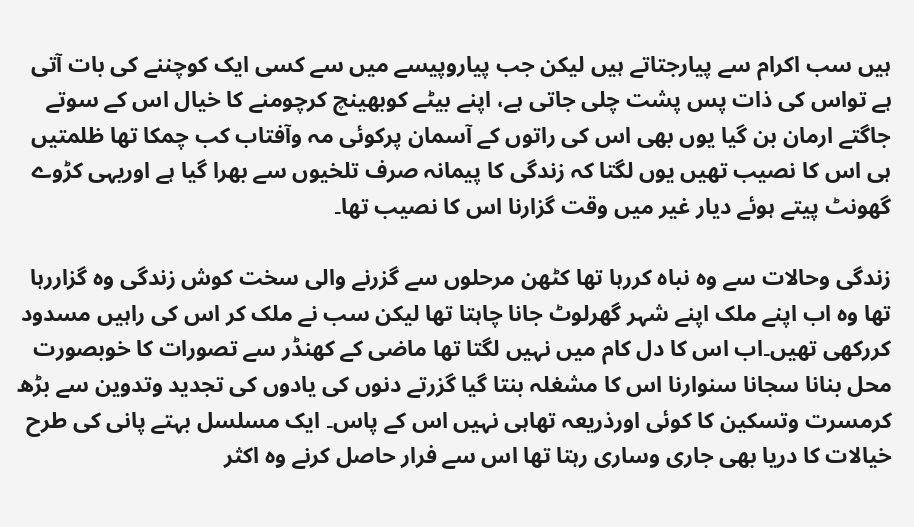ہیں سب اکرام سے پیارجتاتے ہیں لیکن جب پیاروپیسے میں سے کسی ایک کوچننے کی بات آتی ہے تواس کی ذات پس پشت چلی جاتی ہے، اپنے بیٹے کوبھینچ کرچومنے کا خیال اس کے سوتے جاگتے ارمان بن گیا یوں بھی اس کی راتوں کے آسمان پرکوئی مہ وآفتاب کب چمکا تھا ظلمتیں ہی اس کا نصیب تھیں یوں لگتا کہ زندگی کا پیمانہ صرف تلخیوں سے بھرا گیا ہے اوریہی کڑوے گھونٹ پیتے ہوئے دیار غیر میں وقت گزارنا اس کا نصیب تھا۔

زندگی وحالات سے وہ نباہ کررہا تھا کٹھن مرحلوں سے گزرنے والی سخت کوش زندگی وہ گزاررہا تھا وہ اب اپنے ملک اپنے شہر گھرلوٹ جانا چاہتا تھا لیکن سب نے ملک کر اس کی راہیں مسدود کررکھی تھیں۔اب اس کا دل کام میں نہیں لگتا تھا ماضی کے کھنڈر سے تصورات کا خوبصورت محل بنانا سجانا سنوارنا اس کا مشغلہ بنتا گیا گزرتے دنوں کی یادوں کی تجدید وتدوین سے بڑھ کرمسرت وتسکین کا کوئی اورذریعہ تھاہی نہیں اس کے پاس۔ ایک مسلسل بہتے پانی کی طرح خیالات کا دریا بھی جاری وساری رہتا تھا اس سے فرار حاصل کرنے وہ اکثر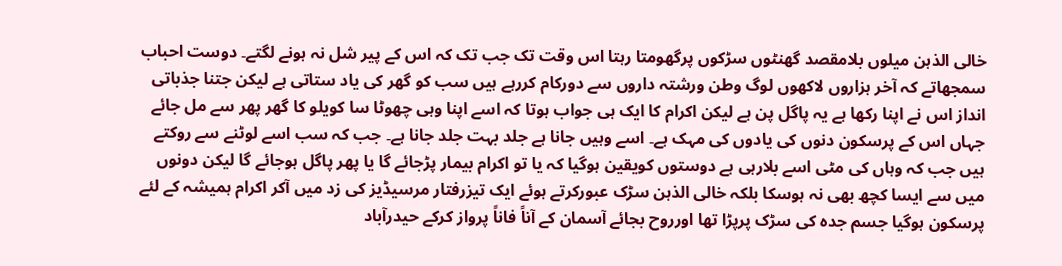خالی الذہن میلوں بلامقصد گھنٹوں سڑکوں پرگھومتا رہتا اس وقت تک جب تک کہ اس کے پیر شل نہ ہونے لگتے۔ دوست احباب سمجھاتے کہ آخر ہزاروں لاکھوں لوگ وطن ورشتہ داروں سے دورکام کررہے ہیں سب کو گھر کی یاد ستاتی ہے لیکن جتنا جذباتی انداز اس نے اپنا رکھا ہے یہ پاگل پن ہے لیکن اکرام کا ایک ہی جواب ہوتا کہ اسے اپنا وہی چھوٹا سا کویلو کا گھر پھر سے مل جائے جہاں اس کے پرسکون دنوں کی یادوں کی مہک ہے۔ اسے وہیں جانا ہے جلد بہت جلد جانا ہے۔ جب کہ سب اسے لوٹنے سے روکتے ہیں جب کہ وہاں کی مٹی اسے بلارہی ہے دوستوں کویقین ہوگیا کہ یا تو اکرام بیمار پڑجائے گا یا پھر پاگل ہوجائے گا لیکن دونوں میں سے ایسا کچھ بھی نہ ہوسکا بلکہ خالی الذہن سڑک عبورکرتے ہوئے ایک تیزرفتار مرسیڈیز کی زد میں آکر اکرام ہمیشہ کے لئے پرسکون ہوگیا جسم جدہ کی سڑک پرپڑا تھا اورروح بجائے آسمان کے آناً فاناً پرواز کرکے حیدرآباد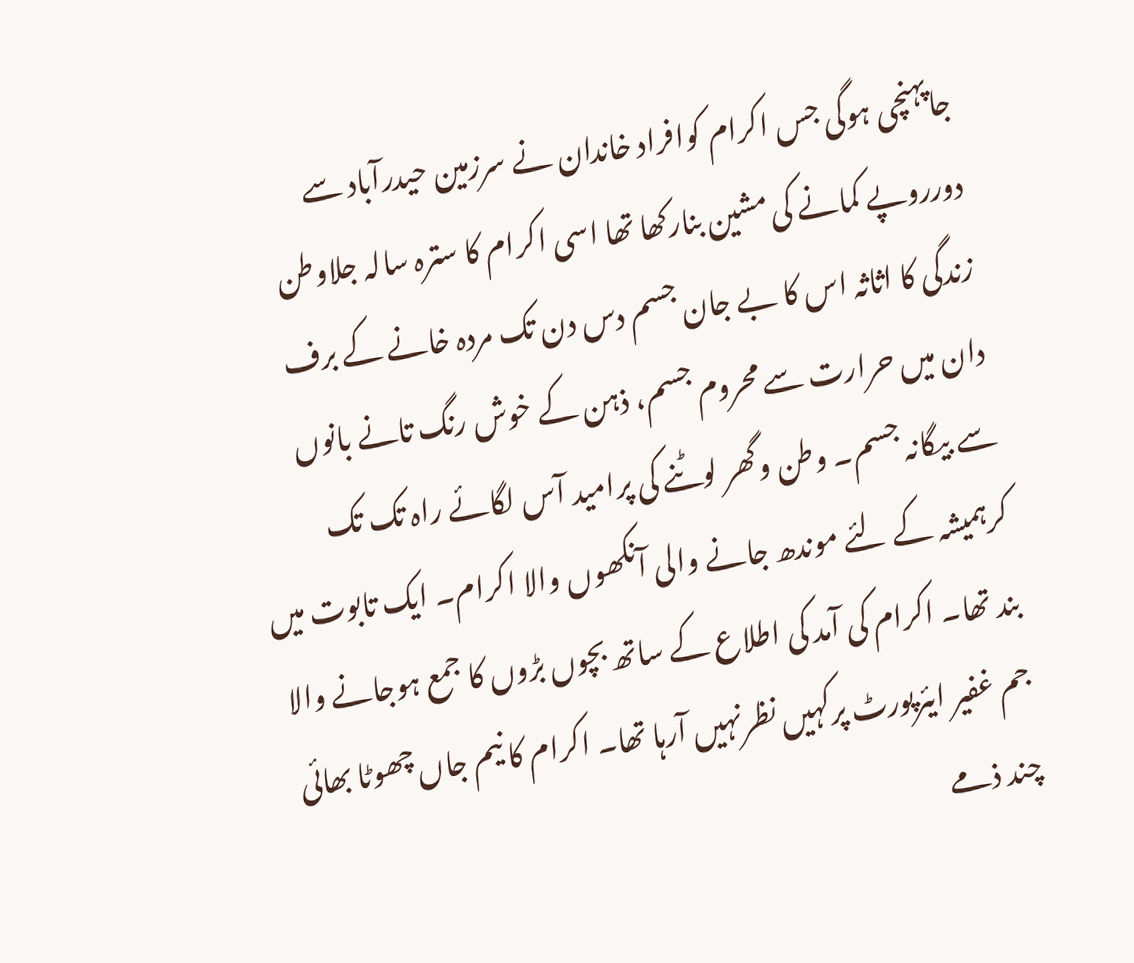جاپہنچی ہوگی جس اکرام کوافراد خاندان نے سرزمین حیدرآباد سے دورروپے کمانے کی مشین بنارکھا تھا اسی اکرام کا سترہ سالہ جلاوطن زندگی کا اثاثہ اس کا بے جان جسم دس دن تک مردہ خانے کے برف دان میں حرارت سے محروم جسم، ذہن کے خوش رنگ تانے بانوں سے بیگانہ جسم۔ وطن وگھر لوٹنے کی پرامید آس لگائے راہ تک تک کرہمیشہ کے لئے موندھ جانے والی آنکھوں والا اکرام۔ ایک تابوت میں بند تھا۔ اکرام کی آمد کی اطلاع کے ساتھ بچوں بڑوں کا جمع ہوجانے والا جم غفیر ایئرپورٹ پرکہیں نظرنہیں آرہا تھا۔ اکرام کا نیم جاں چھوٹا بھائی چند ذمے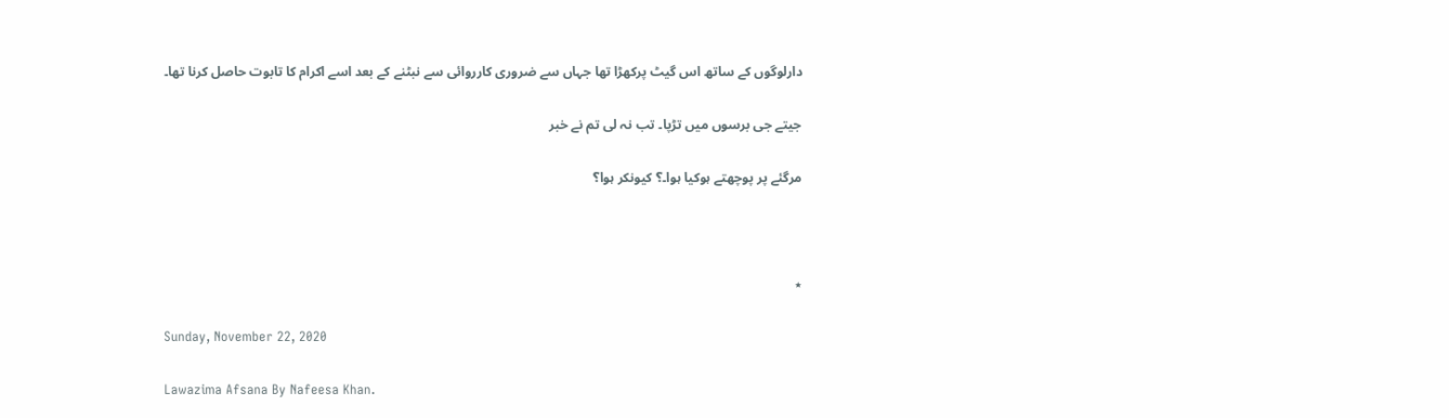دارلوگوں کے ساتھ اس گیٹ پرکھڑا تھا جہاں سے ضروری کارروائی سے نبٹنے کے بعد اسے اکرام کا تابوت حاصل کرنا تھا۔

جیتے جی برسوں میں تڑپا۔ تب نہ لی تم نے خبر

مرگئے پر پوچھتے ہوکیا ہوا۔؟ کیونکر ہوا؟



٭

Sunday, November 22, 2020

Lawazima Afsana By Nafeesa Khan.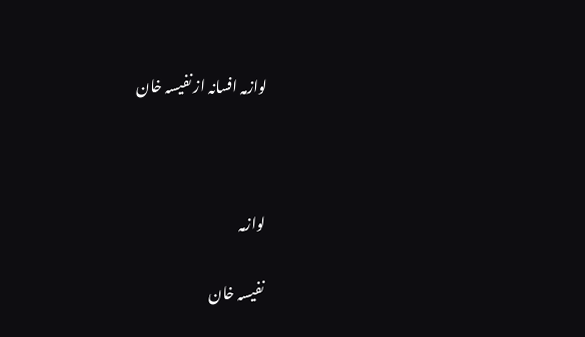لوازمہ افسانہ از نفیسہ خان



لوازمہ

نفیسہ خان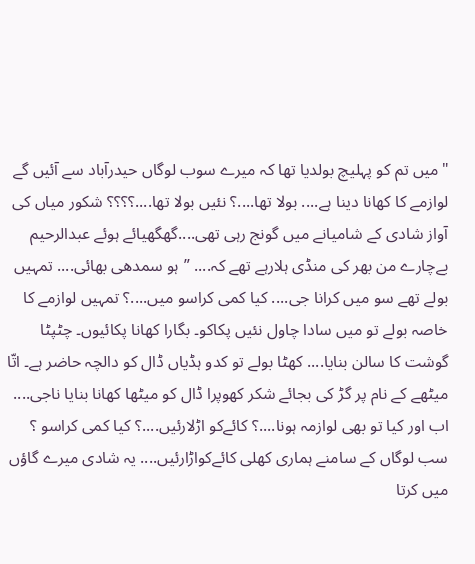"میں تم کو پہلیچ بولدیا تھا کہ میرے سوب لوگاں حیدرآباد سے آئیں گے لوازمے کا کھانا دینا ہے.... بولا تھا....؟ نئیں بولا تھا....؟؟؟؟ شکور میاں کی آواز شادی کے شامیانے میں گونج رہی تھی....گھگھیائے ہوئے عبدالرحیم بےچارے من بھر کی منڈی ہلارہے تھے کہ.... ”ہو سمدھی بھائی.... تمہیں بولے تھے سو میں کرانا جی.... کیا کمی کراسو میں....؟ تمہیں لوازمے کا خاصہ بولے تو میں سادا چاول نئیں پکاکو۔ بگارا کھانا پکائیوں۔ چٹپٹا گوشت کا سالن بنایا.... کھٹا بولے تو کدو ہڈیاں ڈال کو دالچہ حاضر ہے۔ اتّا میٹھے کے نام پر گڑ کی بجائے شکر کھوپرا ڈال کو میٹھا کھانا بنایا ناجی.... اب اور کیا تو بھی لوازمہ ہونا....؟ کائےکو اڑلارئیں....؟ کیا کمی کراسو ؟ سب لوگاں کے سامنے ہماری کھلی کائےکواڑارئیں.... یہ شادی میرے گاؤں میں کرتا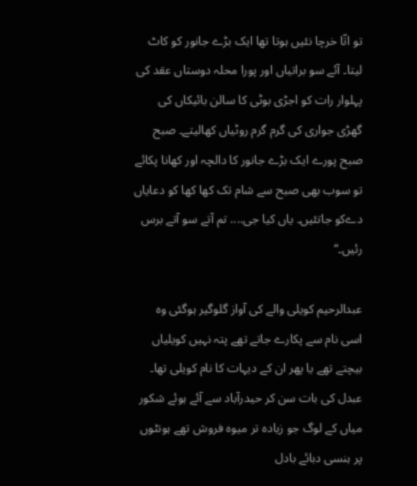تو اتّا خرچا نئیں ہوتا تھا ایک بڑے جانور کو کاٹ لیتا۔ آئے سو براتیاں اور پورا محلہ دوستاں عقد کی پہلوار رات کو اجڑی بوٹی کا سالن بائیکاں کی گھڑی جواری کی گرم گرم روٹیاں کھالیتے۔ صبح صبح پورے ایک بڑے جانور کا دالچہ اور کھانا پکائے تو سوب بھی صبح سے شام تک کھا کھا کو دعایاں دےکو جاتئیں۔ یاں کیا جی.... تم آتے سو آتے برس رئیں۔“

عبدالرحیم کویلی والے کی آواز گلوگیر ہوگئی وہ اسی نام سے پکارے جاتے تھے پتہ نہیں کویلیاں بیچتے تھے یا پھر ان کے دیہات کا نام کویلی تھا۔ عبدل کی بات سن کر حیدرآباد سے آئے ہوئے شکور میاں کے لوگ جو زیادہ تر میوہ فروش تھے ہونٹوں پر ہنسی دبائے بادل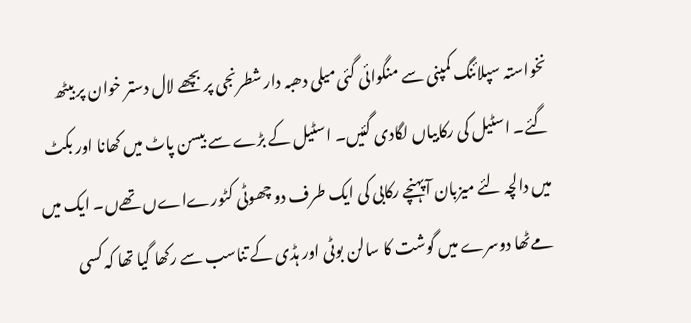نخواستہ سپلائنگ کمپنی سے منگوائی گئی میلی دھبہ دار شطرنجی پر بچھے لال دستر خوان پر بیٹھ گئے۔ اسٹیل کی رکابیاں لگادی گئیں۔ اسٹیل کے بڑے سے بیسن پاٹ میں کھانا اور بکٹ میں دالچہ لئے میزبان آپہنچے رکابی کی ایک طرف دو چھوٹی کٹورےاےں تھےں۔ ایک میں مےٹھا دوسرے میں گوشت کا سالن بوٹی اور ہڈی کے تناسب سے رکھا گیا تھا کہ کسی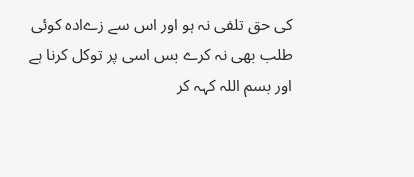کی حق تلفی نہ ہو اور اس سے زےادہ کوئی طلب بھی نہ کرے بس اسی پر توکل کرنا ہے اور بسم اللہ کہہ کر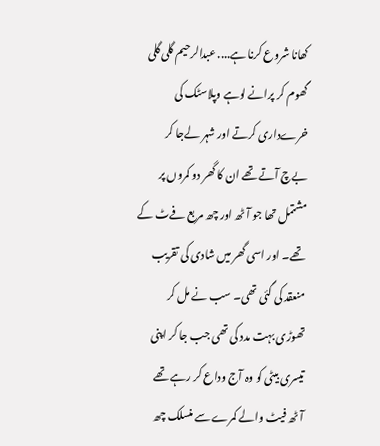کھانا شروع کرنا ہے.... عبدالرحیم گلی گلی گھوم کر پرانے لوہے وپلاسٹک کی خرےداری کرتے اور شہر لےجا کر بےچ آتے تھے ان کا گھر دو کمروں پر مشتمل تھا جو آٹھ اور چھ مربع فےٹ کے تھے۔ اور اسی گھر میں شادی کی تقریب منعقد کی گئی تھی۔ سب نے مل کر تھوڑی بہت مدد کی تھی جب جا کر اپنی تیسری بیٹی کو وہ آج وداع کر رہے تھے آٹھ فیٹ والے کمرے سے منسلک چھ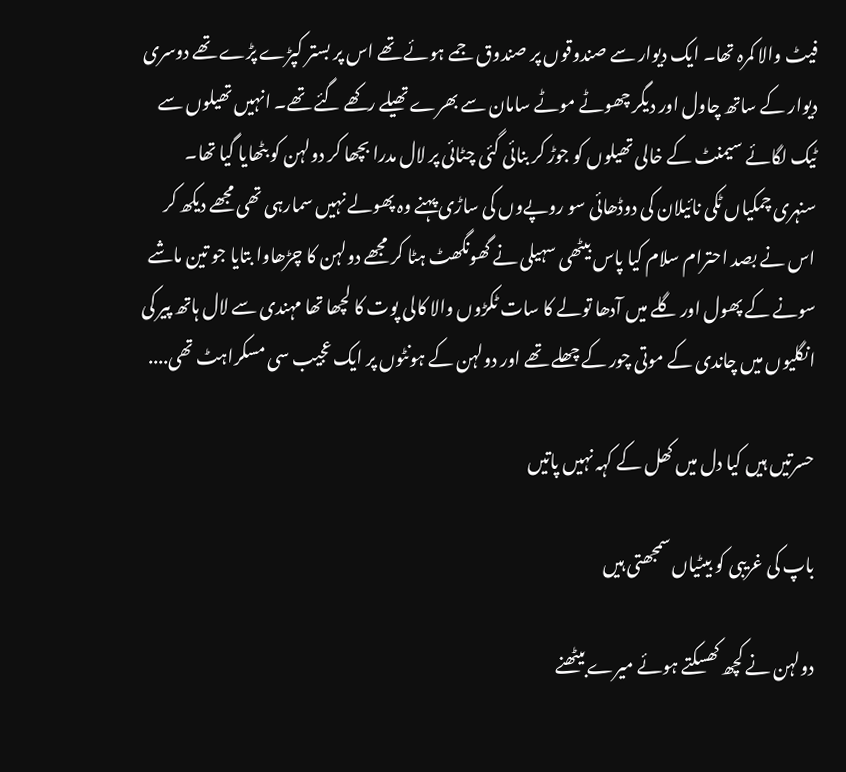فیٹ والا کمرہ تھا۔ ایک دیوار سے صندوقوں پر صندوق جمے ہوئے تھے اس پر بستر کپڑے پڑے تھے دوسری دیوار کے ساتھ چاول اور دیگر چھوٹے موٹے سامان سے بھرے تھیلے رکھے گئے تھے۔ انہیں تھیلوں سے ٹیک لگائے سیمنٹ کے خالی تھیلوں کو جوڑ کر بنائی گئی چٹائی پر لال مدرا بچھا کر دولہن کو بٹھایا گیا تھا۔ سنہری چمکیاں ٹکی نائیلان کی دوڈھائی سو روپےوں کی ساڑی پہنے وہ پھولے نہیں سمارہی تھی مجھے دیکھ کر اس نے بصد احترام سلام کیا پاس بیٹھی سہیلی نے گھونگھٹ ہٹا کر مجھے دولہن کا چڑھاوا بتایا جو تین ماشے سونے کے پھول اور گلے میں آدھا تولے کا سات ٹکڑوں والا کالی پوت کا لچھا تھا مہندی سے لال ہاتھ پیر کی انگلیوں میں چاندی کے موتی چور کے چھلے تھے اور دولہن کے ہونٹوں پر ایک عجیب سی مسکراہٹ تھی....

حسرتیں ہیں کیا دل میں کھل کے کہہ نہیں پاتیں

باپ کی غریبی کو بیٹیاں سمجھتی ہیں

دولہن نے کچھ کھسکتے ہوئے میرے بیٹھنے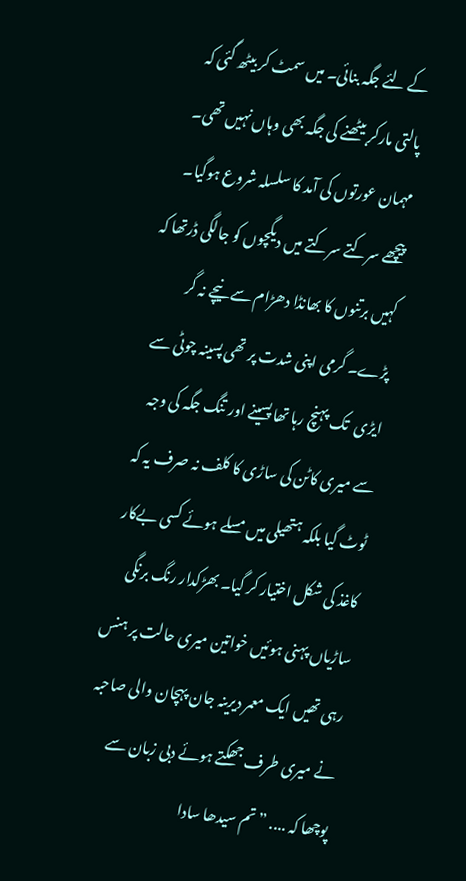کے لئے جگہ بنائی۔ میں سمٹ کر بیٹھ گئی کہ پالتی مارکر بیٹھنے کی جگہ بھی وہاں نہیں تھی۔ مہمان عورتوں کی آمد کا سلسلہ شروع ہوگیا۔ پیچھے سرکتے سرکتے میں دیگچوں کو جالگی ڈرتھا کہ کہیں برتنوں کا بھانڈا دھڑام سے نیچے نہ گر پڑے۔ گرمی اپنی شدت پر تھی پسینہ چوٹی سے ایڑی  تک پہنچ رہا تھا پسینے اور تنگ جگہ کی وجہ سے میری کاٹن کی ساڑی کا کلف نہ صرف یہ کہ ٹوٹ گیا بلکہ ہتھیلی میں مسلے ہوئے کسی بےکار کاغذ کی شکل اختیار کر گیا۔ بھڑکدار رنگ برنگی ساڑیاں پہنی ہوئیں خواتین میری حالت پر ہنس رہی تھیں ایک معمر دیرینہ جان پہچان والی صاحبہ نے میری طرف جھکتے ہوئے دبی زبان سے پوچھا کہ .... ”تم سیدھا سادا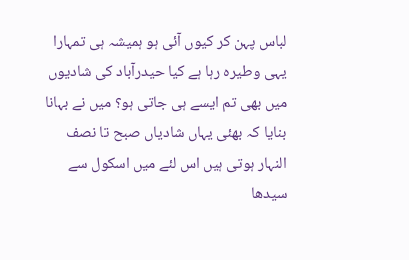لباس پہن کر کیوں آئی ہو ہمیشہ ہی تمہارا یہی وطیرہ رہا ہے کیا حیدرآباد کی شادیوں میں بھی تم ایسے ہی جاتی ہو؟ میں نے بہانا بنایا کہ بھئی یہاں شادیاں صبح تا نصف النہار ہوتی ہیں اس لئے میں اسکول سے سیدھا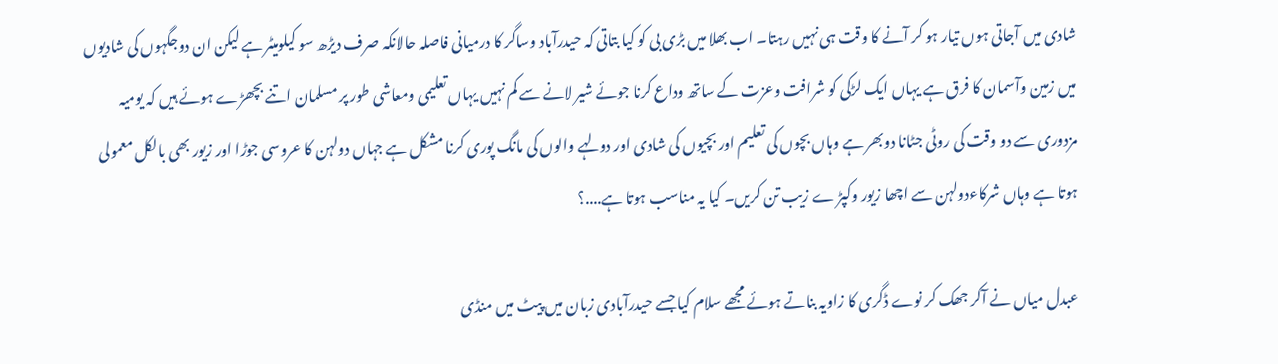شادی میں آجاتی ہوں تیار ہو کر آنے کا وقت ہی نہیں رہتا۔ اب بھلا میں بڑی بی کو کیا بتاتی کہ حیدرآباد وساگر کا درمیانی فاصلہ حالانکہ صرف دیڑھ سو کیلومیٹر ہے لیکن ان دوجگہوں کی شادیوں میں زمین وآسمان کا فرق ہے یہاں ایک لڑکی کو شرافت وعزت کے ساتھ وداع کرنا جوئے شیر لانے سے کم نہیں یہاں تعلیمی ومعاشی طور پر مسلمان اتنے بچھڑے ہوئے ہیں کہ یومیہ مزدوری سے دو وقت کی روٹی جٹانا دوبھر ہے وہاں بچوں کی تعلیم اور بچیوں کی شادی اور دولہے والوں کی مانگ پوری کرنا مشکل ہے جہاں دولہن کا عروسی جوڑا اور زیور بھی بالکل معمولی ہوتا ہے وہاں شرکاءدولہن سے اچھا زیور وکپڑ ے زیب تن کریں۔ کیا یہ مناسب ہوتا ہے....؟

عبدل میاں نے آکر جھک کر نوے ڈگری کا زاویہ بناتے ہوئے مجھے سلام کیا جسے حیدرآبادی زبان میں پیٹ میں منڈی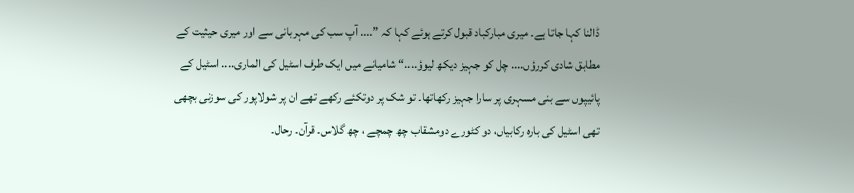ڈالنا کہا جاتا ہے۔ میری مبارکباد قبول کرتے ہوئے کہا کہ ”.... آپ سب کی مہربانی سے اور میری حیثیت کے مطابق شادی کررؤں.... چل کو جہیز دیکھ لیوؤ....“ شامیانے میں ایک طرف اسٹیل کی الماری.... اسٹیل کے پائیپوں سے بنی مسہری پر سارا جہیز رکھاتھا۔ تو شک پر دوتکئے رکھے تھے ان پر شولاپور کی سوزنی بچھی تھی اسٹیل کی بارہ رکابیاں، دو کٹورے دومشقاب چھ چمچے ، چھ گلاس۔ قرآن۔ رحال۔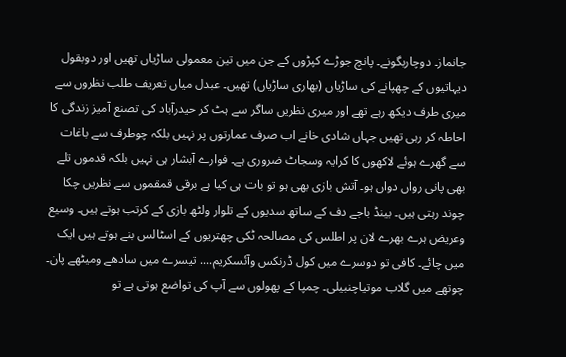جانماز۔ دوچاربگونے۔ پانچ جوڑے کپڑوں کے جن میں تین معمولی ساڑیاں تھیں اور دوبقول دیہاتیوں کے چھپانے کی ساڑیاں (بھاری ساڑیاں) تھیں۔ عبدل میاں تعریف طلب نظروں سے میری طرف دیکھ رہے تھے اور میری نظریں ساگر سے ہٹ کر حیدرآباد کی تصنع آمیز زندگی کا احاطہ کر رہی تھیں جہاں شادی خانے اب صرف عمارتوں پر نہیں بلکہ چوطرف سے باغات سے گھرے ہوئے لاکھوں کا کرایہ وسجاٹ ضروری ہے۔ فوارے آبشار ہی نہیں بلکہ قدموں تلے بھی پانی رواں دواں ہو۔ آتش بازی بھی ہو تو بات ہی کیا ہے برقی قمقموں سے نظریں چکا چوند رہتی ہیں۔ بینڈ باجے دف کے ساتھ سدیوں کے تلوار ولٹھ بازی کے کرتب ہوتے ہیں۔ وسیع وعریض ہرے بھرے لان پر اطلس کی مصالحہ ٹکی چھتریوں کے اسٹالس بنے ہوتے ہیں ایک میں چائے۔ کافی تو دوسرے میں کول ڈرنکس وآئسکریم.... تیسرے میں سادھے ومیٹھے پان۔ چوتھے میں گلاب موتیاچنبیلی۔ چمپا کے پھولوں سے آپ کی تواضع ہوتی ہے تو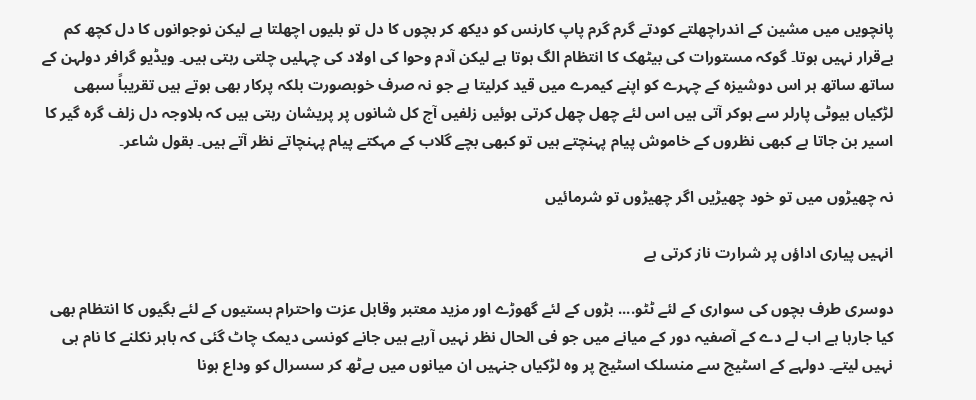پانچویں میں مشین کے اندراچھلتے کودتے گرم گرم پاپ کارنس کو دیکھ کر بچوں کا دل تو بلیوں اچھلتا ہے لیکن نوجوانوں کا دل کچھ کم بےقرار نہیں ہوتا۔ گوکہ مستورات کی بیٹھک کا انتظام الگ ہوتا ہے لیکن آدم وحوا کی اولاد کی چہلیں چلتی رہتی ہیں۔ ویڈیو گرافر دولہن کے ساتھ ساتھ ہر اس دوشیزہ کے چہرے کو اپنے کیمرے میں قید کرلیتا ہے جو نہ صرف خوبصورت بلکہ پرکار بھی ہوتے ہیں تقریباً سبھی لڑکیاں بیوٹی پارلر سے ہوکر آتی ہیں اس لئے چھل چھل کرتی ہوئیں زلفیں آج کل شانوں پر پریشان رہتی ہیں کہ بلاوجہ دل زلف گرہ گیر کا اسیر بن جاتا ہے کبھی نظروں کے خاموش پیام پہنچتے ہیں تو کبھی بچے گلاب کے مہکتے پیام پہنچاتے نظر آتے ہیں۔ بقول شاعر۔

نہ چھیڑوں میں تو خود چھیڑیں اگر چھیڑوں تو شرمائیں

انہیں پیاری اداؤں پر شرارت ناز کرتی ہے

دوسری طرف بچوں کی سواری کے لئے ٹٹو.... بڑوں کے لئے گھوڑے اور مزید معتبر وقابل عزت واحترام ہستیوں کے لئے بگیوں کا انتظام بھی کیا جارہا ہے اب لے دے کے آصفیہ دور کے میانے میں جو فی الحال نظر نہیں آرہے ہیں جانے کونسی دیمک چاٹ گئی کہ باہر نکلنے کا نام ہی نہیں لیتے۔ دولہے کے اسٹیج سے منسلک اسٹیج پر وہ لڑکیاں جنہیں ان میانوں میں بےٹھ کر سسرال کو وداع ہونا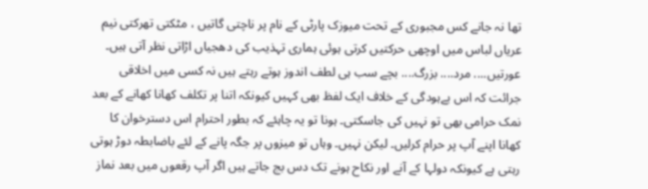تھا نہ جانے کس مجبوری کے تحت میوزک پارٹی کے نام پر ناچتی گاتیں ، مٹکتی تھرکتی نیم عریاں لباس میں اوچھی حرکتیں کرتی ہوئی ہماری تہذیب کی دھجیاں اڑاتی نظر آتی ہیں۔ عورتیں.... مرد.... بزرگ.... بچے سب ہی لطف اندوز ہوتے رہتے ہیں نہ کسی میں اخلاقی جرائت کہ اس بےہودگی کے خلاف ایک لفظ بھی کہیں کیونکہ اتنا پر تکلف کھانا کھانے کے بعد نمک حرامی بھی تو نہیں کی جاسکتی۔ ہونا تو یہ چاہئے کہ بطور احترام اس دسترخوان کا کھانا اپنے آپ پر حرام کرلیں۔ لیکن نہیں۔ وہاں تو میزوں پر جگہ پانے کے لئے باضابطہ دوڑ ہوتی رہتی ہے کیونکہ دولہا کے آنے اور نکاح ہونے تک دس بج جاتے ہیں اگر آپ رقعوں میں بعد نماز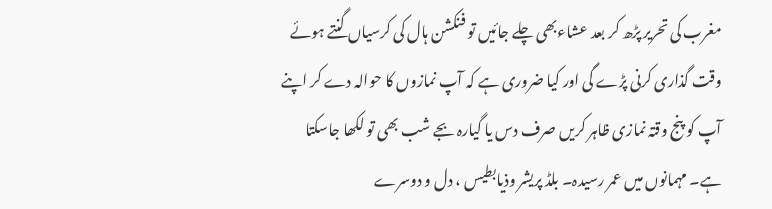مغرب کی تحریر پڑھ کر بعد عشاءبھی چلے جائیں تو فنکشن ہال کی کرسیاں گنتے ہوئے وقت گذاری کرنی پڑے گی اور کیا ضروری ہے کہ آپ نمازوں کا حوالہ دے کر اپنے آپ کو پنج وقتہ نمازی ظاہر کریں صرف دس یا گیارہ بجے شب بھی تو لکھا جاسکتا ہے۔ مہمانوں میں عمر رسیدہ۔ بلڈ پریشر وذیابطیس ، دل و دوسرے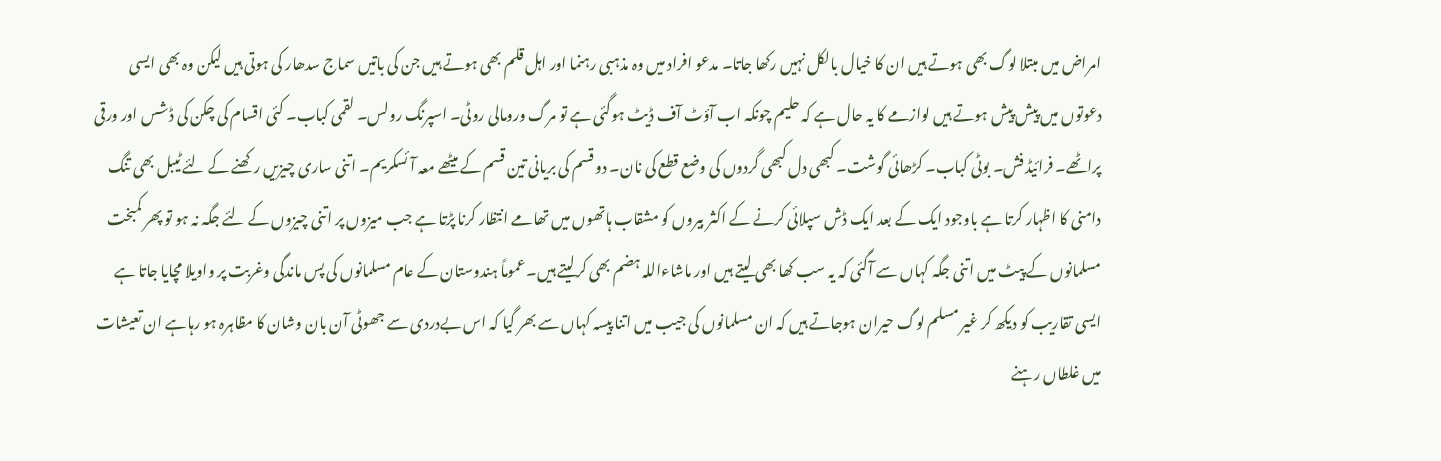امراض میں مبتلا لوگ بھی ہوتے ہیں ان کا خیال بالکل نہیں رکھا جاتا۔ مدعو افراد میں وہ مذہبی رہنما اور اہل قلم بھی ہوتے ہیں جن کی باتیں سماج سدھار کی ہوتی ہیں لیکن وہ بھی ایسی دعوتوں میں پیش پیش ہوتے ہیں لوازمے کا یہ حال ہے کہ حلیم چونکہ اب آؤٹ آف ڈیٹ ہوگئی ہے تو مرگ ورومالی روٹی۔ اسپرنگ رولس۔ لقمی کباب۔ کئی اقسام کی چکن کی ڈشس اور ورقی پراٹھے۔ فرائیڈ فش۔ بوٹی کباب۔ کڑھائی گوشت۔ کبھی دل کبھی گردوں کی وضع قطع کی نان۔ دو قسم کی بریانی تین قسم کے میٹھے معہ آئسکریم۔ اتنی ساری چیزیں رکھنے کے لئے ٹیبل بھی تنگ دامنی کا اظہار کرتا ہے باوجود ایک کے بعد ایک ڈش سپلائی کرنے کے اکثر بیروں کو مشقاب ہاتھوں میں تھامے انتظار کرنا پڑتا ہے جب میزوں پر اتنی چیزوں کے لئے جگہ نہ ہو تو پھر کمبخت مسلمانوں کے پیٹ میں اتنی جگہ کہاں سے آگئی کہ یہ سب کھا بھی لیتے ہیں اور ماشاءاللہ ہضم بھی کرلیتے ہیں۔ عموماً ہندوستان کے عام مسلمانوں کی پس ماندگی وغربت پر واویلا مچایا جاتا ہے ایسی تقاریب کو دیکھ کر غیر مسلم لوگ حیران ہوجاتے ہیں کہ ان مسلمانوں کی جیب میں اتنا پیسہ کہاں سے بھر گیا کہ اس بےدردی سے جھوٹی آن بان وشان کا مظاہرہ ہو رہاہے ان تعیشات میں غلطاں رہنے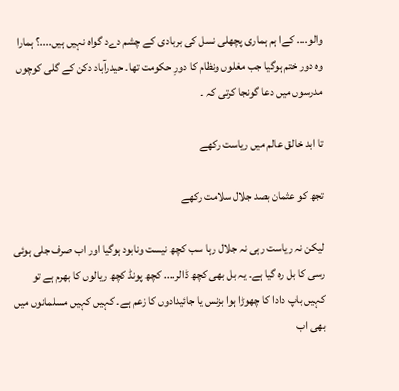والو.... کےا ہم ہماری پچھلی نسل کی بربادی کے چشم دےد گواہ نہیں ہیں....؟ ہمارا وہ دور ختم ہوگیا جب مغلوں ونظام کا دورِ حکومت تھا۔ حیدرآباد دکن کے گلی کوچوں مدرسوں میں دعا گونجا کرتی کہ ۔

تا ابد خالق عالم میں ریاست رکھے

تجھ کو عثمان بصد جلال سلامت رکھے

لیکن نہ ریاست رہی نہ جلال رہا سب کچھ نیست ونابود ہوگیا اور اب صرف جلی ہوئی رسی کا بل رہ گیا ہے۔ یہ بل بھی کچھ ڈالر.... کچھ پونڈ کچھ ریالوں کا بھرم ہے تو کہیں باپ دادا کا چھوڑا ہوا بزنس یا جائیدادوں کا زعم ہے۔ کہیں کہیں مسلمانوں میں بھی اب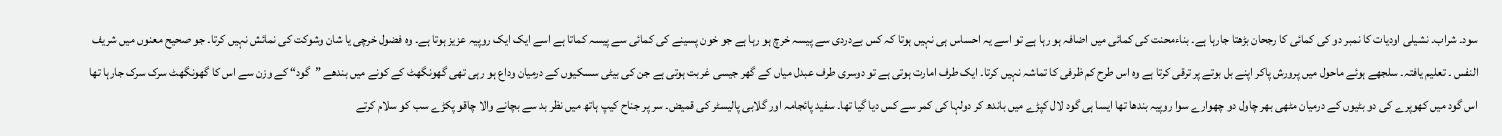سود۔ شراب۔ نشیلی اودیات کا نمبر دو کی کمائی کا رجحان بڑھتا جارہا ہے۔ بناءمحنت کی کمائی میں اضافہ ہو رہا ہے تو اسے یہ احساس ہی نہیں ہوتا کہ کس بےدردی سے پیسہ خرچ ہو رہا ہے جو خون پسینے کی کمائی سے پیسہ کماتا ہے اسے ایک ایک روپیہ عزیز ہوتا ہے۔ وہ فضول خرچی یا شان وشوکت کی نمائش نہیں کرتا۔ جو صحیح معنوں میں شریف النفس ۔ تعلیم یافتہ۔ سلجھے ہوئے ماحول میں پرورش پاکر اپنے بل بوتے پر ترقی کرتا ہے وہ اس طرح کم ظرفی کا تماشہ نہیں کرتا۔ ایک طرف امارت ہوتی ہے تو دوسری طرف عبدل میاں کے گھر جیسی غربت ہوتی ہے جن کی بیٹی سسکیوں کے درمیان وداع ہو رہی تھی گھونگھٹ کے کونے میں بندھے ”گود“ کے وزن سے اس کا گھونگھٹ سرک سرک جارہا تھا اس گود میں کھوپرے کی دو بٹیوں کے درمیان مٹھی بھر چاول دو چھوارے سوا روپیہ بندھا تھا ایسا ہی گود لال کپڑے میں باندھ کر دولہا کی کمر سے کس دیا گیا تھا۔ سفید پائجامہ اور گلابی پالیسٹر کی قمیض۔ سر پر جناح کیپ ہاتھ میں نظر بد سے بچانے والا چاقو پکڑے سب کو سلام کرتے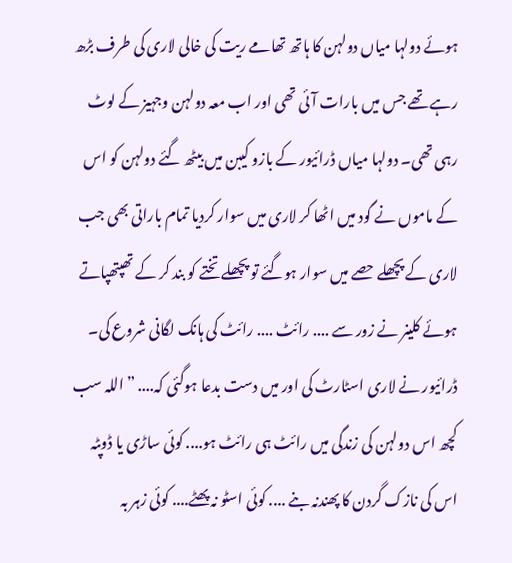ہوئے دولہا میاں دولہن کا ہاتھ تھامے ریت کی خالی لاری کی طرف بڑھ رہے تھے جس میں بارات آئی تھی اور اب معہ دولہن وجہیز کے لوٹ رہی تھی۔ دولہا میاں ڈرائیور کے بازو کیبن میں بیٹھ گئے دولہن کو اس کے ماموں نے گود میں اٹھا کر لاری میں سوار کردیا تمام باراتی بھی جب لاری کے پچھلے حصے میں سوار ہوگئے تو پچھلے تختے کو بند کر کے تھپتھپاتے ہوئے کلینر نے زور سے .... رائٹ .... رائٹ کی ہانک لگانی شروع کی۔ ڈرائیور نے لاری اسٹارٹ کی اور میں دست بدعا ہوگئی کہ.... ”اللہ سب کچھ اس دولہن کی زندگی میں رائٹ ہی رائٹ ہو.... کوئی ساڑی یا ڈوپٹہ اس کی نازک گردن کا پھندنہ بنے .... کوئی اسٹو نہ پھٹے.... کوئی زہر بہ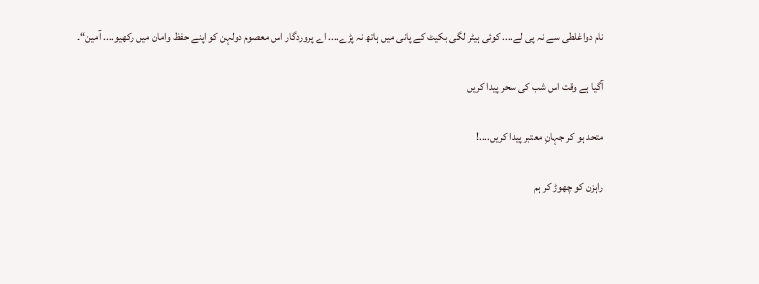نام دواغلطی سے نہ پی لے.... کوئی ہیٹر لگی بکیٹ کے پانی میں ہاتھ نہ پڑے.... اے پروردگار اس معصوم دولہن کو اپنے حفظ وامان میں رکھیو.... آمین“۔

آگیا ہے وقت اس شب کی سحر پیدا کریں

متحد ہو کر جہانِ معتبر پیدا کریں....!

راہزن کو چھوڑ کر ہم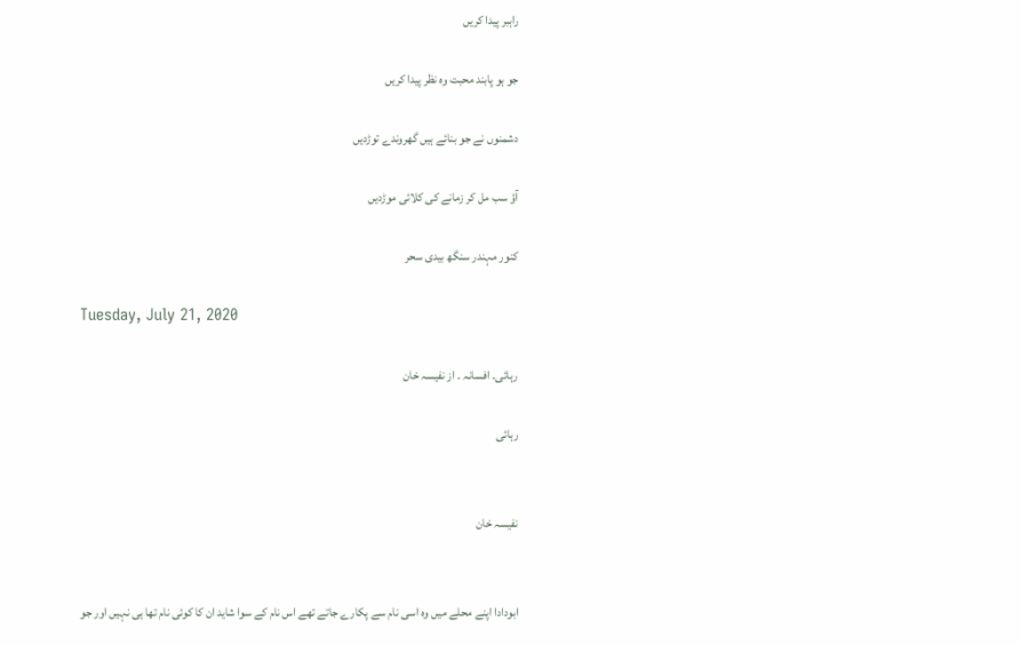راہبر پیدا کریں

جو ہو پابند محبت وہ نظر پیدا کریں

دشمنوں نے جو بنائے ہیں گھروندے توڑدیں

آؤ سب مل کر زمانے کی کلائی موڑدیں

کنور مہندر سنگھ بیدی سحر

Tuesday, July 21, 2020

رہائی۔ افسانہ ۔ از نفیسہ خان

رہائی


نفیسہ خان


ابودادا اپنے محلے میں وہ اسی نام سے پکارے جاتے تھے اس نام کے سوا شاید ان کا کوئی نام تھا ہی نہیں اور جو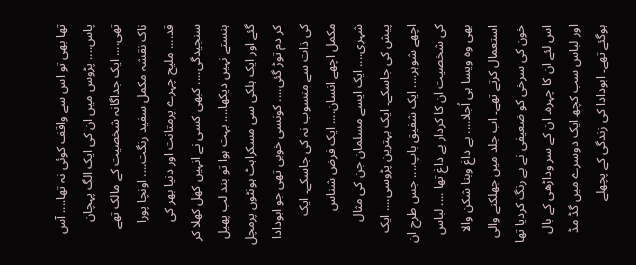تھا بھی تو اس سے واقف کوئی نہ تھا.... آس پاس.... پڑوس میں ان کی ایک الگ پہچان تھی.... ایک جداگانہ شخصیت کے مالک تھے ناک نقشہ مکمل سفید رنگت.... اونچا پورا قد.... ملیح چہرے پرمتانت اور دنیا بھر کی سنجیدگی.... کبھی کسی نے انہیں کھل کھلا کر ہنستے نہیں دیکھا.... بہت ہوا تو بند لب پھیل گئے اور ایک ہلکی سی مسکراہٹ ہونٹوں پرمچل کر دم توڑ گئی.... کونسی خوبی تھی جو ابودادا کی ذات سے منسوب نہ کی جاسکے۔ ایک مکمل اچھے انسان.... ایک فرض شناس شہری.... ایک ایسے مسلمان جن کی مثال پیش کی جاسکے۔ ایک بہترین پڑوسی.... ایک اچھے شوہر.... ایک شفیق باپ.... جس طرح ان کی شخصیت ان کا کردار بے داغ تھا .... لباس بھی وہ ویسا ہی اُجلا.... بے داغ وبنا شکن والا استعمال کرتے تھے۔ اب جلد میں جھلکنے والی خون کی سرخی کو ضعیفی نے بے رنگ کردیا تھا اس لئے ان کا چہرہ۔ ان کے سر وداڑھی کے بال اور لباس سب کچھ ایک دوسرے میں گڈ مڈ ہوگئے تھے۔ ابودادا کی زندگی کے پچھلے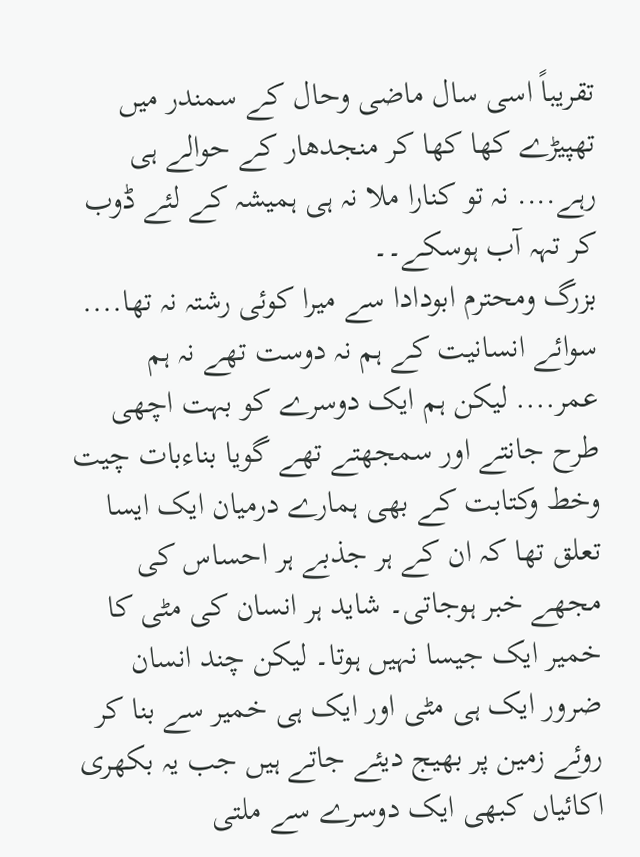تقریباً اسی سال ماضی وحال کے سمندر میں تھپیڑے کھا کھا کر منجدھار کے حوالے ہی رہے.... نہ تو کنارا ملا نہ ہی ہمیشہ کے لئے ڈوب کر تہہ آب ہوسکے۔۔
بزرگ ومحترم ابودادا سے میرا کوئی رشتہ نہ تھا.... سوائے انسانیت کے ہم نہ دوست تھے نہ ہم عمر.... لیکن ہم ایک دوسرے کو بہت اچھی طرح جانتے اور سمجھتے تھے گویا بناءبات چیت وخط وکتابت کے بھی ہمارے درمیان ایک ایسا تعلق تھا کہ ان کے ہر جذبے ہر احساس کی مجھے خبر ہوجاتی۔ شاید ہر انسان کی مٹی کا خمیر ایک جیسا نہیں ہوتا۔ لیکن چند انسان ضرور ایک ہی مٹی اور ایک ہی خمیر سے بنا کر روئے زمین پر بھیج دیئے جاتے ہیں جب یہ بکھری اکائیاں کبھی ایک دوسرے سے ملتی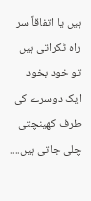ہیں یا اتفاقاً سر راہ ٹکراتی ہیں تو خود بخود ایک دوسرے کی طرف کھینچتی چلی جاتی ہیں....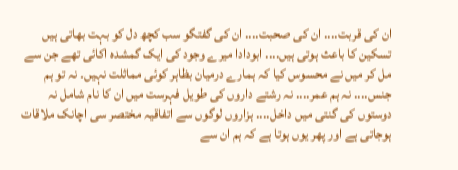ان کی قربت.... ان کی صحبت.... ان کی گفتگو سب کچھ دل کو بہت بھاتی ہیں تسکین کا باعث ہوتی ہیں.... ابودادا میرے وجود کی ایک گمشدہ اکائی تھے جن سے مل کر میں نے محسوس کیا کہ ہمارے درمیان بظاہر کوئی مماثلت نہیں۔ نہ تو ہم جنس.... نہ ہم عمر.... نہ رشتے داروں کی طویل فہرست میں ان کا نام شامل نہ دوستوں کی گنتی میں داخل.... ہزاروں لوگوں سے اتفاقیہ مختصر سی اچانک ملاقات ہوجاتی ہے اور پھر یوں ہوتا ہے کہ ہم ان سے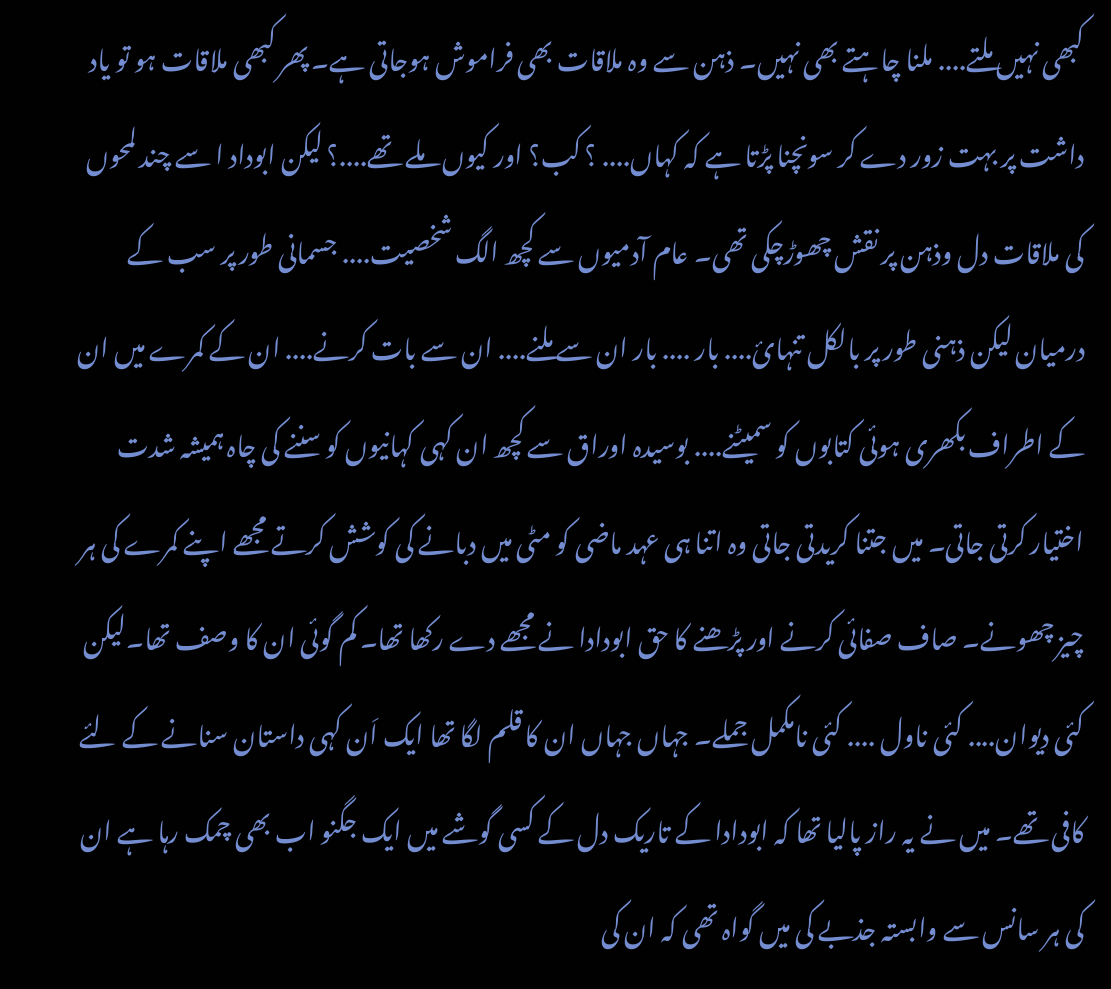کبھی نہیں ملتے.... ملنا چاہتے بھی نہیں۔ ذہن سے وہ ملاقات بھی فراموش ہوجاتی ہے۔ پھر کبھی ملاقات ہو تو یاد داشت پر بہت زور دے کر سونچنا پڑتا ہے کہ کہاں.... ؟ کب؟ اور کیوں ملے تھے....؟ لیکن ابوداد ا سے چند لمحوں کی ملاقات دل وذہن پر نقش چھوڑچکی تھی۔ عام آدمیوں سے کچھ الگ شخصیت.... جسمانی طور پر سب کے درمیان لیکن ذہنی طور پر بالکل تنہائ.... بار .... بار ان سے ملنے.... ان سے بات کرنے.... ان کے کمرے میں ان کے اطراف بکھری ہوئی کتابوں کو سمیٹنے.... بوسیدہ اوراق سے کچھ ان کہی کہانیوں کو سننے کی چاہ ہمیشہ شدت اختیار کرتی جاتی۔ میں جتنا کریدتی جاتی وہ اتنا ہی عہد ماضی کو مٹی میں دبانے کی کوشش کرتے مجھے اپنے کمرے کی ہر چیز چھونے۔ صاف صفائی کرنے اور پڑھنے کا حق ابودادا نے مجھے دے رکھا تھا۔ کم گوئی ان کا وصف تھا۔لیکن کئی دیوان.... کئی ناول .... کئی نامکمل جملے۔ جہاں جہاں ان کا قلم لگا تھا ایک اَن کہی داستان سنانے کے لئے کافی تھے۔ میں نے یہ راز پالیا تھا کہ ابودادا کے تاریک دل کے کسی گوشے میں ایک جگنو اب بھی چمک رہا ہے ان کی ہر سانس سے وابستہ جذبے کی میں گواہ تھی کہ ان کی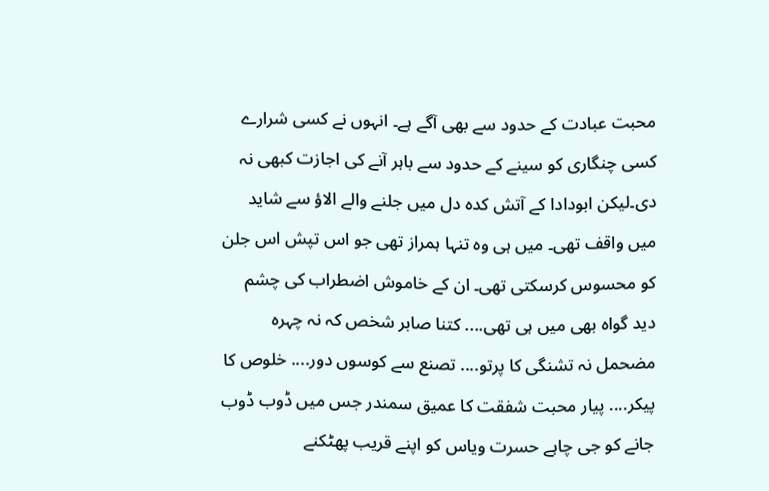محبت عبادت کے حدود سے بھی آگے ہے۔ انہوں نے کسی شرارے کسی چنگاری کو سینے کے حدود سے باہر آنے کی اجازت کبھی نہ دی۔لیکن ابودادا کے آتش کدہ دل میں جلنے والے الاؤ سے شاید میں واقف تھی۔ میں ہی وہ تنہا ہمراز تھی جو اس تپش اس جلن کو محسوس کرسکتی تھی۔ ان کے خاموش اضطراب کی چشم دید گواہ بھی میں ہی تھی.... کتنا صابر شخص کہ نہ چہرہ مضحمل نہ تشنگی کا پرتو.... تصنع سے کوسوں دور.... خلوص کا پیکر.... پیار محبت شفقت کا عمیق سمندر جس میں ڈوب ڈوب جانے کو جی چاہے حسرت ویاس کو اپنے قریب پھٹکنے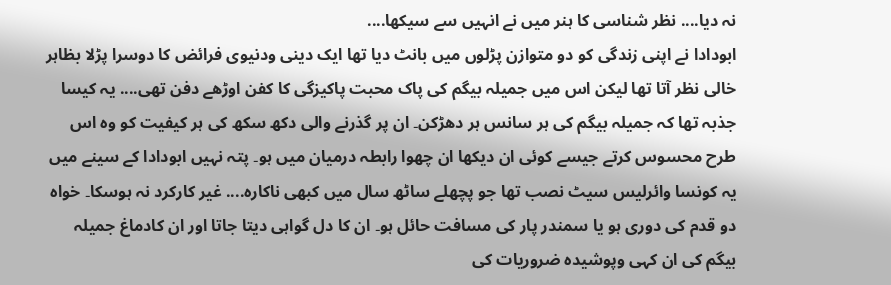نہ دیا.... نظر شناسی کا ہنر میں نے انہیں سے سیکھا....
ابودادا نے اپنی زندگی کو دو متوازن پڑلوں میں بانٹ دیا تھا ایک دینی ودنیوی فرائض کا دوسرا پڑلا بظاہر خالی نظر آتا تھا لیکن اس میں جمیلہ بیگم کی پاک محبت پاکیزگی کا کفن اوڑھے دفن تھی.... یہ کیسا جذبہ تھا کہ جمیلہ بیگم کی ہر سانس ہر دھڑکن۔ ان پر گذرنے والی دکھ سکھ کی ہر کیفیت کو وہ اس طرح محسوس کرتے جیسے کوئی ان دیکھا ان چھوا رابطہ درمیان میں ہو۔ پتہ نہیں ابودادا کے سینے میں یہ کونسا وائرلیس سیٹ نصب تھا جو پچھلے ساٹھ سال میں کبھی ناکارہ.... غیر کارکرد نہ ہوسکا۔ خواہ دو قدم کی دوری ہو یا سمندر پار کی مسافت حائل ہو۔ ان کا دل گواہی دیتا جاتا اور ان کادماغ جمیلہ بیگم کی ان کہی وپوشیدہ ضروریات کی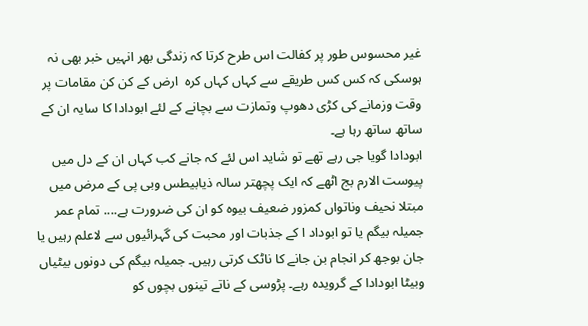غیر محسوس طور پر کفالت اس طرح کرتا کہ زندگی بھر انہیں خبر بھی نہ ہوسکی کہ کس کس طریقے سے کہاں کہاں کرہ  ارض کے کن کن مقامات پر وقت وزمانے کی کڑی دھوپ وتمازت سے بچانے کے لئے ابودادا کا سایہ ان کے ساتھ ساتھ رہا ہے۔
ابودادا گویا جی رہے تھے تو شاید اس لئے کہ جانے کب کہاں ان کے دل میں پیوست الارم بج اٹھے کہ ایک پچھتر سالہ ذیابیطس وبی پی کے مرض میں مبتلا نحیف وناتواں کمزور ضعیف بیوہ کو ان کی ضرورت ہے.... تمام عمر جمیلہ بیگم یا تو ابوداد ا کے جذبات اور محبت کی گہرائیوں سے لاعلم رہیں یا جان بوجھ کر انجام بن جانے کا ناٹک کرتی رہیں۔ جمیلہ بیگم کی دونوں بیٹیاں وبیٹا ابودادا کے گرویدہ رہے۔ پڑوسی کے ناتے تینوں بچوں کو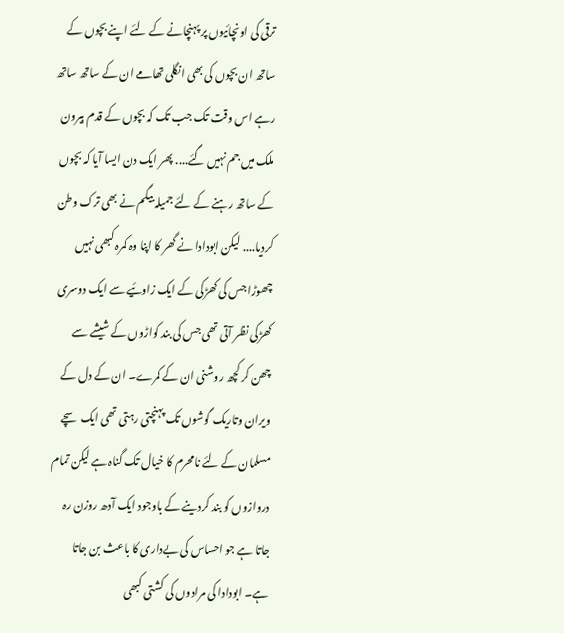ترقی کی اونچائیوں پر پہنچانے کے لئے اپنے بچوں کے ساتھ ان بچوں کی بھی انگلی تھامے ان کے ساتھ ساتھ رہے اس وقت تک جب تک کہ بچوں کے قدم بیرون ملک میں جم نہیں گئے.... پھر ایک دن ایسا آیا کہ بچوں کے ساتھ رہنے کے لئے جمیلہ بیگم نے بھی ترک وطن کردیا.... لیکن ابودادا نے گھر کا اپنا وہ کمرہ کبھی نہیں چھوڑا جس کی کھڑکی کے ایک زاوئیے سے ایک دوسری کھڑکی نظر آتی تھی جس کی بند کواڑوں کے شیشے سے چھن کر کچھ روشنی ان کے کمرے۔ ان کے دل کے ویران وتاریک گوشوں تک پہنچتی رہتی تھی ایک سچے مسلمان کے لئے نامحرم کا خیال تک گناہ ہے لیکن تمام دروازوں کو بند کردینے کے باوجود ایک آدھ روزن رہ جاتا ہے جو احساس کی بےداری کا باعث بن جاتا ہے۔ ابودادا کی مرادوں کی کشتی کبھی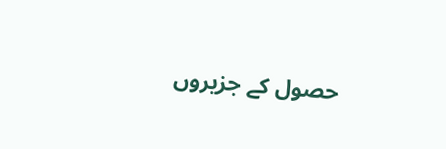حصول کے جزیروں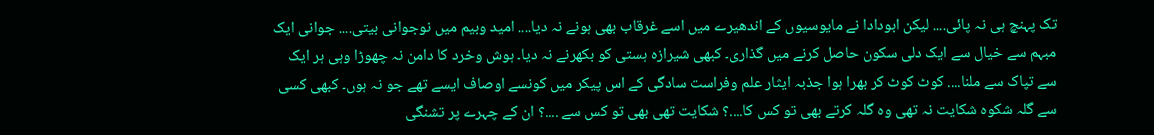تک پہنچ ہی نہ پائی.... لیکن ابودادا نے مایوسیوں کے اندھیرے میں اسے غرقاب بھی ہونے نہ دیا.... امید وبیم میں نوجوانی بیتی.... جوانی ایک مبہم سے خیال سے ایک دلی سکون حاصل کرنے میں گذاری۔ کبھی شیرازہ ہستی کو بکھرنے نہ دیا۔ ہوش وخرد کا دامن نہ چھوڑا وہی ہر ایک سے تپاک سے ملنا.... کوٹ کوٹ کر بھرا ہوا جذبہ ایثار علم وفراست سادگی کے اس پیکر میں کونسے اوصاف ایسے تھے جو نہ ہوں۔ کبھی کسی سے گلہ شکوہ شکایت نہ تھی وہ گلہ کرتے بھی تو کس کا....؟ شکایت تھی بھی تو کس سے ....؟ ان کے چہرے پر تشنگی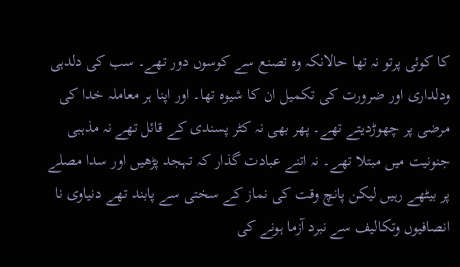کا کوئی پرتو نہ تھا حالانکہ وہ تصنع سے کوسوں دور تھے۔ سب کی دلدہی ودلداری اور ضرورت کی تکمیل ان کا شیوہ تھا۔ اور اپنا ہر معاملہ خدا کی مرضی پر چھوڑدیتے تھے۔ پھر بھی نہ کٹر پسندی کے قائل تھے نہ مذہبی جنونیت میں مبتلا تھے۔ نہ اتنے عبادت گذار کہ تہجد پڑھیں اور سدا مصلے پر بیٹھے رہیں لیکن پانچ وقت کی نماز کے سختی سے پابند تھے دنیاوی نا انصافیوں وتکالیف سے نبرد آزما ہونے کی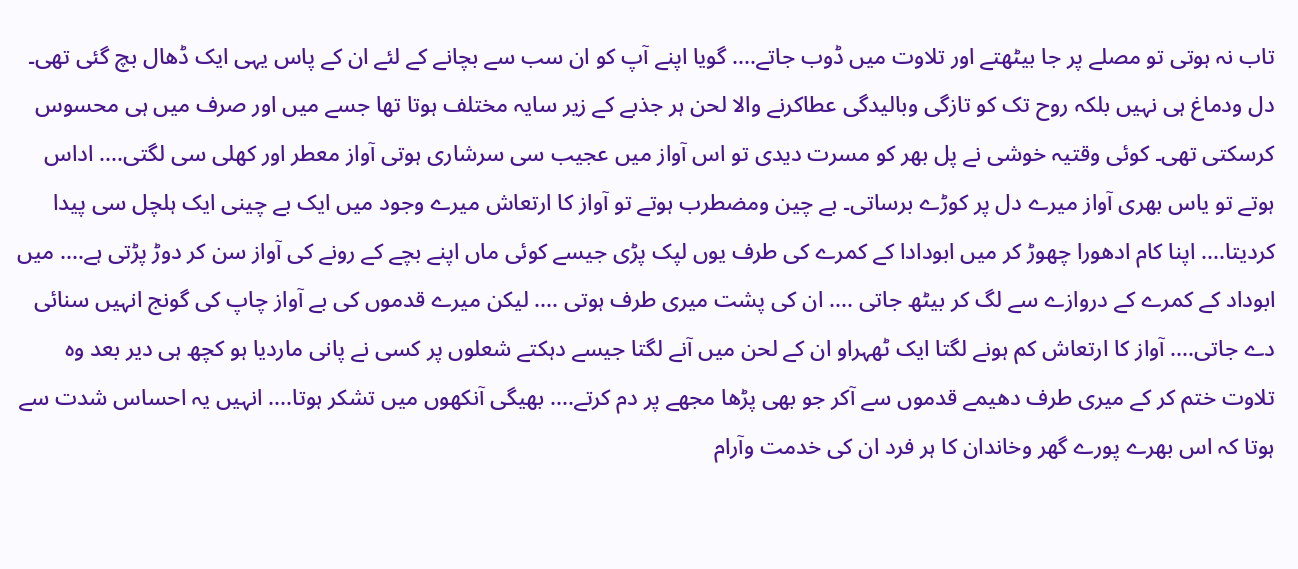تاب نہ ہوتی تو مصلے پر جا بیٹھتے اور تلاوت میں ڈوب جاتے.... گویا اپنے آپ کو ان سب سے بچانے کے لئے ان کے پاس یہی ایک ڈھال بچ گئی تھی۔ دل ودماغ ہی نہیں بلکہ روح تک کو تازگی وبالیدگی عطاکرنے والا لحن ہر جذبے کے زیر سایہ مختلف ہوتا تھا جسے میں اور صرف میں ہی محسوس کرسکتی تھی۔ کوئی وقتیہ خوشی نے پل بھر کو مسرت دیدی تو اس آواز میں عجیب سی سرشاری ہوتی آواز معطر اور کھلی سی لگتی.... اداس ہوتے تو یاس بھری آواز میرے دل پر کوڑے برساتی۔ بے چین ومضطرب ہوتے تو آواز کا ارتعاش میرے وجود میں ایک بے چینی ایک ہلچل سی پیدا کردیتا.... اپنا کام ادھورا چھوڑ کر میں ابودادا کے کمرے کی طرف یوں لپک پڑی جیسے کوئی ماں اپنے بچے کے رونے کی آواز سن کر دوڑ پڑتی ہے.... میں ابوداد کے کمرے کے دروازے سے لگ کر بیٹھ جاتی .... ان کی پشت میری طرف ہوتی .... لیکن میرے قدموں کی بے آواز چاپ کی گونج انہیں سنائی دے جاتی.... آواز کا ارتعاش کم ہونے لگتا ایک ٹھہراو ان کے لحن میں آنے لگتا جیسے دہکتے شعلوں پر کسی نے پانی ماردیا ہو کچھ ہی دیر بعد وہ تلاوت ختم کر کے میری طرف دھیمے قدموں سے آکر جو بھی پڑھا مجھے پر دم کرتے.... بھیگی آنکھوں میں تشکر ہوتا.... انہیں یہ احساس شدت سے ہوتا کہ اس بھرے پورے گھر وخاندان کا ہر فرد ان کی خدمت وآرام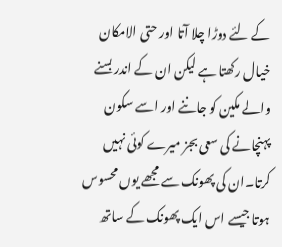کے لئے دوڑا چلا آتا اور حتی الامکان خیال رکھتا ہے لیکن ان کے اندر بسنے والے مکین کو جاننے اور اسے سکون پہنچانے کی سعی بجز میرے کوئی نہیں کرتا۔ان کی پھونک سے مجھے یوں محسوس ہوتا جیسے اس ایک پھونک کے ساتھ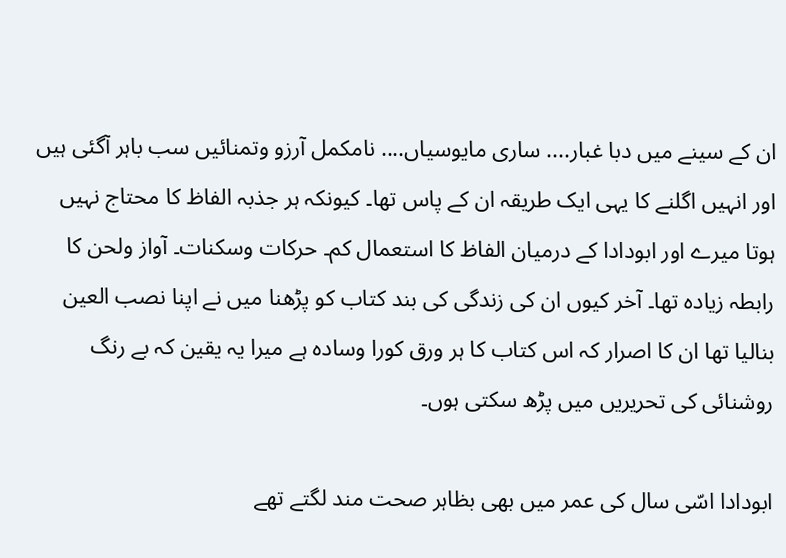ان کے سینے میں دبا غبار.... ساری مایوسیاں.... نامکمل آرزو وتمنائیں سب باہر آگئی ہیں اور انہیں اگلنے کا یہی ایک طریقہ ان کے پاس تھا۔ کیونکہ ہر جذبہ الفاظ کا محتاج نہیں ہوتا میرے اور ابودادا کے درمیان الفاظ کا استعمال کم۔ حرکات وسکنات۔ آواز ولحن کا رابطہ زیادہ تھا۔ آخر کیوں ان کی زندگی کی بند کتاب کو پڑھنا میں نے اپنا نصب العین بنالیا تھا ان کا اصرار کہ اس کتاب کا ہر ورق کورا وسادہ ہے میرا یہ یقین کہ بے رنگ روشنائی کی تحریریں میں پڑھ سکتی ہوں۔

ابودادا اسّی سال کی عمر میں بھی بظاہر صحت مند لگتے تھے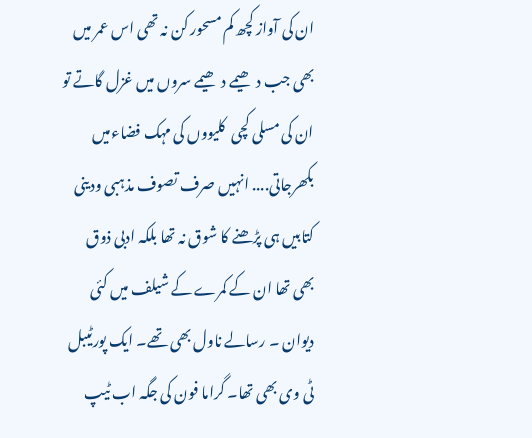ان کی آواز کچھ کم مسحور کن نہ تھی اس عمر میں بھی جب دھیمے دھیمے سروں میں غزل گاتے تو ان کی مسلی کچی  کلیووں کی مہک فضاءمیں بکھرجاتی.... انہیں صرف تصوف مذہبی ودینی کتابیں ہی پڑھنے کا شوق نہ تھا بلکہ ادبی ذوق بھی تھا ان کے کمرے کے شیلف میں کئی دیوان ۔ رسالے ناول بھی تھے۔ ایک پورٹیبل ٹی وی بھی تھا۔ گراما فون کی جگہ اب ٹیپ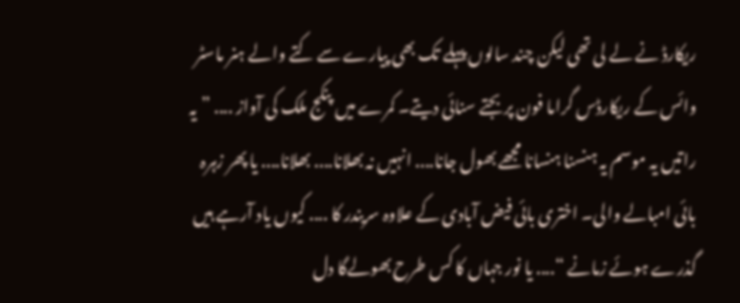ریکارڈ نے لے لی تھی لیکن چند سالوں پہلے تک بھی پیارے سے کتے والے ہنر ماسٹر وائس کے ریکارڈس گراما فون پر بجتے سنائی دیتے۔ کمرے میں پنکج ملک کی آواز .... ”یہ راتیں یہ موسم یہ ہنسنا ہنسانا مجھے بھول جانا.... انہیں نہ بھلانا.... بھلانا.... یا پھر زہرہ بائی امبالے والی۔ اختری بائی فیض آبادی کے علاوہ سریندر کا .... کیوں یاد آرہے ہیں گذرے ہوئے زمانے “.... یا نور جہاں کا کس طرح بھولےگا دل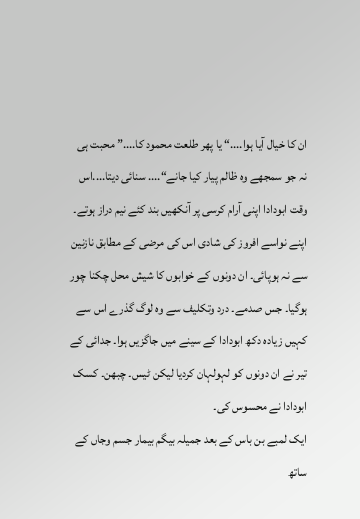ان کا خیال آیا ہوا....“ یا پھر طلعت محمود کا....” محبت ہی نہ جو سمجھے وہ ظالم پیار کیا جانے“.... سنائی دیتا....اس وقت ابودادا اپنی آرام کرسی پر آنکھیں بند کئے نیم دراز ہوتے۔
اپنے نواسے افروز کی شادی اس کی مرضی کے مطابق نازنین سے نہ ہوپائی۔ ان دونوں کے خوابوں کا شیش محل چکنا چور ہوگیا۔ جس صدمے۔ درد وتکلیف سے وہ لوگ گذرے اس سے کہیں زیادہ دکھ ابودادا کے سینے میں جاگزیں ہوا۔ جدائی کے تیر نے ان دونوں کو لہولہان کردیا لیکن ٹیس۔ چبھن۔ کسک ابودادا نے محسوس کی۔
ایک لمبے بن باس کے بعد جمیلہ بیگم بیمار جسم وجاں کے ساتھ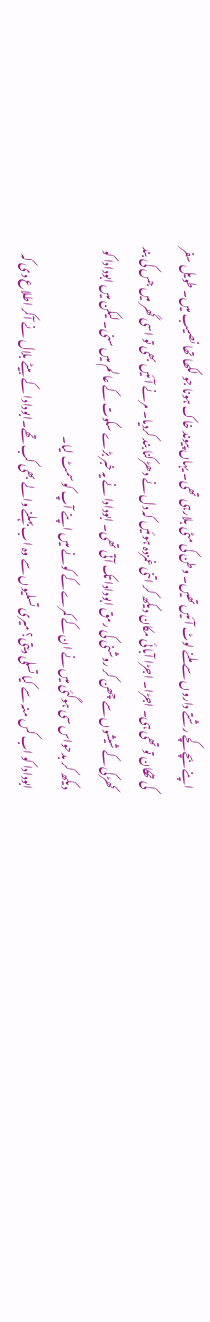اپنے بچے کچے رشتے داروں سے ملنے لوٹ آئیں تھیں۔ وطن کی مٹی بلارہی تھی۔ یہاں پیوند خاک ہونا جو لکھا تھا نصیب میں۔ طویل سفر کی تھکان تو تھی ہی۔ اجڑا۔ اجڑا آبائی مکان دیکھ کر اتنی غمزدہ ہوئیں کہ دل نے دھڑکنا بند کردیا۔ مرنے آئیں بھی تو اسی گھر میں جس کی بند کھڑکی کے شیشوں سے چھن کر روشنی کی رمق ابودادا تک آتی تھی۔ ابودادا نے یہ خبر بڑے سکوت کے عالم میں سنی۔ لیکن میں ابودادا کو دیکھ کر بدحواس سی ہوگئی میں نے ان کے کمرے کے کونے میں اپنے آپ کو سمٹ لیا۔
ابودادا کو اب کس منہ سے کیا تسلی دیتی؟ میری تسلیوں سے وہ اب بہلنے والے بھی کب تھے۔ابودادا کے بیٹے بلال نے آکر اطلاع دی کہ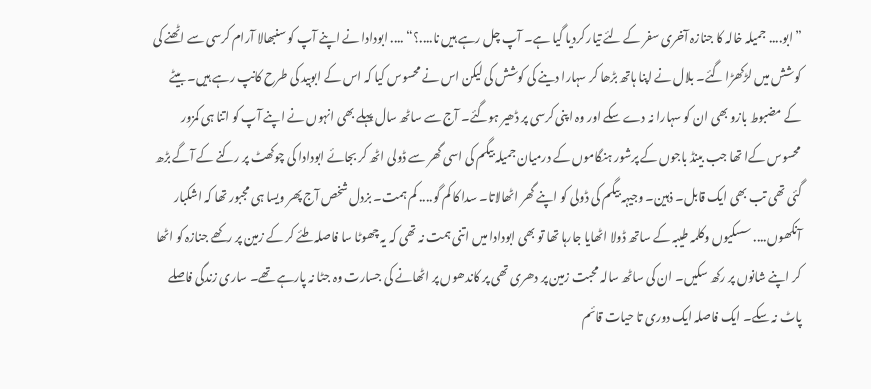”ابو.... جمیلہ خالہ کا جنازہ آخری سفر کے لئے تیار کردیا گیا ہے۔ آپ چل رہے ہیں نا....؟“ .... ابودادا نے اپنے آپ کو سنبھالا آرام کرسی سے اٹھنے کی کوشش میں لڑکھڑا گئے۔ بلال نے اپنا ہاتھ بڑھا کر سہارا دینے کی کوشش کی لیکن اس نے محسوس کیا کہ اس کے ابوبید کی طرح کانپ رہے ہیں۔ بیٹے کے مضبوط بازو بھی ان کو سہارا نہ دے سکے اور وہ اپنی کرسی پر ڈھیر ہوگئے۔ آج سے ساٹھ سال پہلے بھی انہوں نے اپنے آپ کو اتنا ہی کمزور محسوس کےا تھا جب بینڈ باجوں کے پرشور ہنگاموں کے درمیان جمیلہ بیگم کی اسی گھر سے ڈولی اٹھ کر بجائے ابودادا کی چوکھٹ پر رکنے کے آگے بڑھ گئی تھی تب بھی ایک قابل۔ ذہین۔ وجیہہ بیگم کی ڈولی کو اپنے گھر اٹھالاتا۔ سدا کا کم گو.... کم ہمت۔ بزدل شخص آج پھر ویسا ہی مجبور تھا کہ اشکبار آنکھوں.... سسکیوں وکلمہ طیبہ کے ساتھ ڈولا اٹھایا جارہا تھا تو بھی ابودادا میں اتنی ہمت نہ تھی کہ یہ چھوٹا سا فاصلہ طئے کر کے زمین پر رکھے جنازہ کو اٹھا کر اپنے شانوں پر رکھ سکیں۔ ان کی ساٹھ سالہ محبت زمین پر دھری تھی پر کاندھوں پر اٹھانے کی جسارت وہ جٹا نہ پارہے تھے۔ ساری زندگی فاصلے پاٹ نہ سکے۔ ایک فاصلہ ایک دوری تا حیات قائم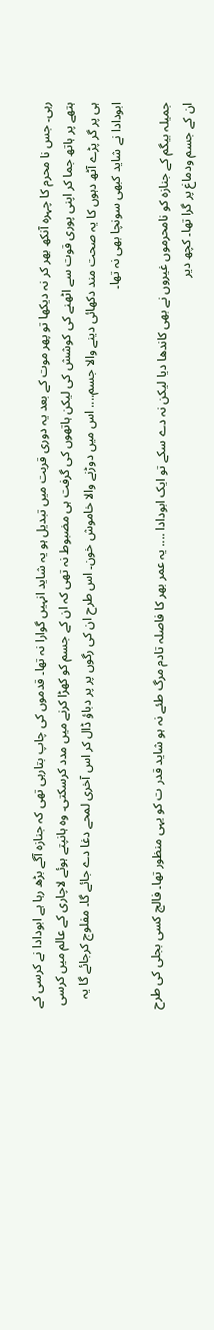رہی۔ جس نا محرم کا چہرہ آنکھ بھر کر نہ دیکھا تو پھر موت کے بعد یہ دوری قربت میں تبدیل ہو یہ شاید انہیں گوارا نہ تھا۔ قدموں کی چاپ بتارہی تھی کہ جنازہ آگے بڑھ رہا ہے ابودادا نے کرسی کے ہتھے پر ہاتھ جما کر اپنی پوری قوت سے اٹھنے کی کوشش کی لیکن ہاتھوں کی گرفت ہی مضبوط نہ تھی کہ ان کے جسم کو کھڑا کرنے میں مدد کرسکتی۔ وہ ہانپتے ہوئے لاچاری کے عالم میں کرسی ہی پر گر پڑے آٹھ دہوں کا یہ صحت مند دکھائی دینے والا جسم.... اس میں دوڑنے والا خاموش خون۔ اس طرح ان کی رگوں پر پر دباؤ ڈال کر اس آخری لمحے دغا دے جائے گا۔ مفلوج کرجائے گا یہ ابودادا نے شاید کبھی سونچا بھی نہ تھا۔

جمیلہ بیگم کے جنازہ کو نامحرموں غیروں نے بھی کاندھا دیا لیکن نہ دے سکے تو ایک ابودادا .... یہ عمر بھر کا فاصلہ تادم مرگ طئے نہ ہو شاید قدر ت کو یہی منظور تھا۔ فالج کسی بجلی کی طرح ان کے جسم ودماغ پر گرا تھا۔ کچھ دیر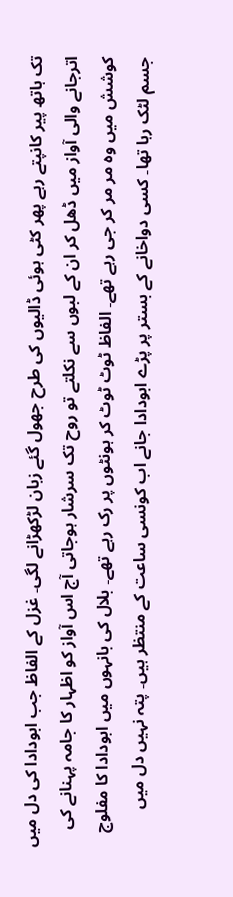تک ہاتھ پیر کانپتے رہے پھر کٹی ہوئی ڈالیوں کی طرح جھول گئے زبان لڑکھڑانے لگی۔ غزل کے الفاظ جب ابودادا کی دل میں اترجانے والی آواز میں ڈھل کر ان کے لبوں سے نکلتے تو روح تک سرشار ہوجاتی آج اس آواز کو اظہار کا جامہ پہنانے کی کوشش میں وہ مر مر کر جی رہے تھے۔ الفاظ ٹوٹ ٹوٹ کر ہونٹوں پر رک رہے تھے۔ بلال کی بانہوں میں ابودادا کا مفلوج جسم لٹک رہا تھا۔ کسی دواخانے کے بستر پر پڑے ابودادا جانے اب کونسی ساعت کے منتظر ہیں۔ پتہ نہیں دل میں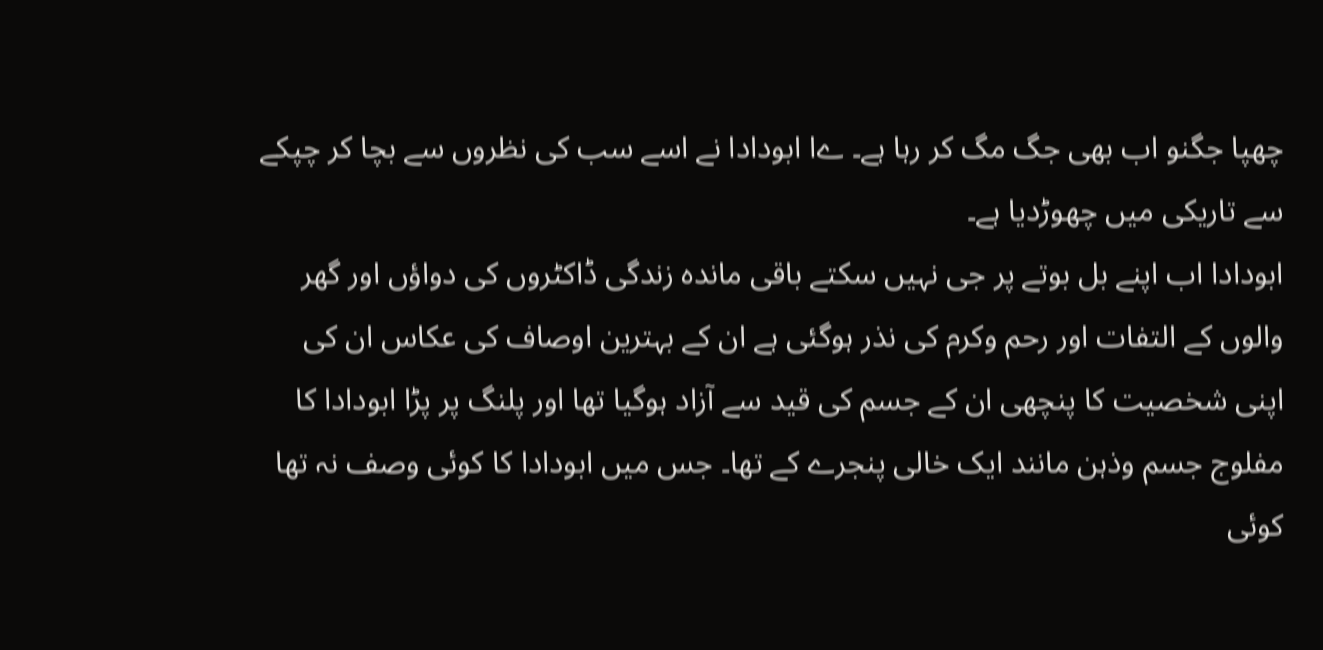چھپا جگنو اب بھی جگ مگ کر رہا ہے۔ ےا ابودادا نے اسے سب کی نظروں سے بچا کر چپکے سے تاریکی میں چھوڑدیا ہے۔
ابودادا اب اپنے بل بوتے پر جی نہیں سکتے باقی ماندہ زندگی ڈاکٹروں کی دواؤں اور گھر والوں کے التفات اور رحم وکرم کی نذر ہوگئی ہے ان کے بہترین اوصاف کی عکاس ان کی اپنی شخصیت کا پنچھی ان کے جسم کی قید سے آزاد ہوگیا تھا اور پلنگ پر پڑا ابودادا کا مفلوج جسم وذہن مانند ایک خالی پنجرے کے تھا۔ جس میں ابودادا کا کوئی وصف نہ تھا کوئی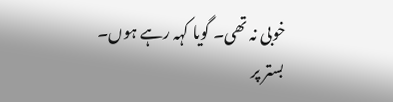خوبی نہ تھی۔ گویا کہہ رہے ہوں۔
بستر پر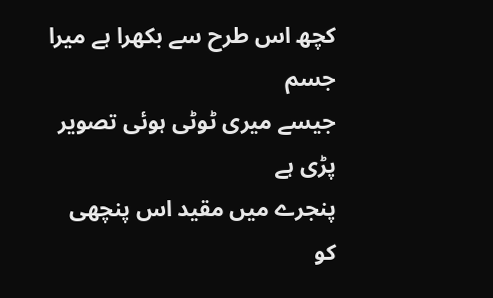کچھ اس طرح سے بکھرا ہے میرا جسم
جیسے میری ٹوٹی ہوئی تصویر پڑی ہے
پنجرے میں مقید اس پنچھی کو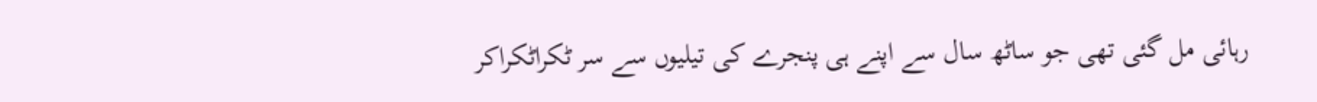رہائی مل گئی تھی جو ساٹھ سال سے اپنے ہی پنجرے کی تیلیوں سے سر ٹکراٹکراکر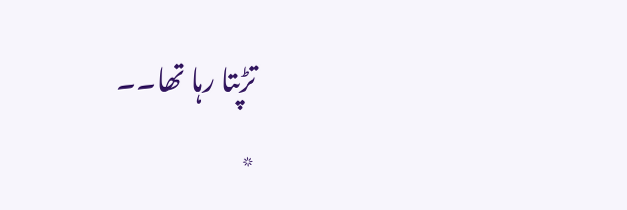تڑپتا رہا تھا۔۔
٭